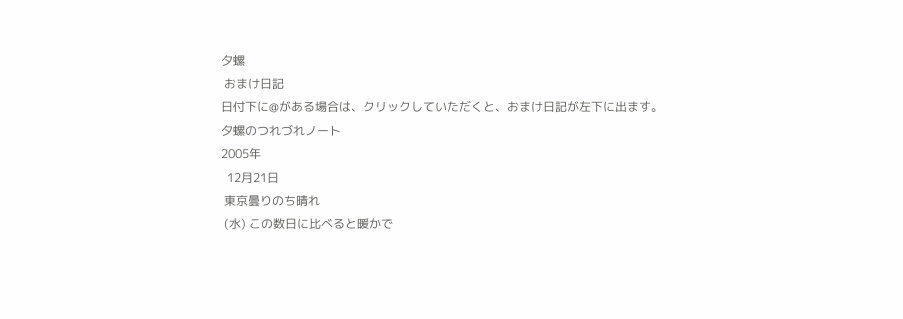夕螺
 おまけ日記
日付下に@がある場合は、クリックしていただくと、おまけ日記が左下に出ます。
夕螺のつれづれノート
2005年
  12月21日
 東京曇りのち晴れ
 (水) この数日に比べると暖かで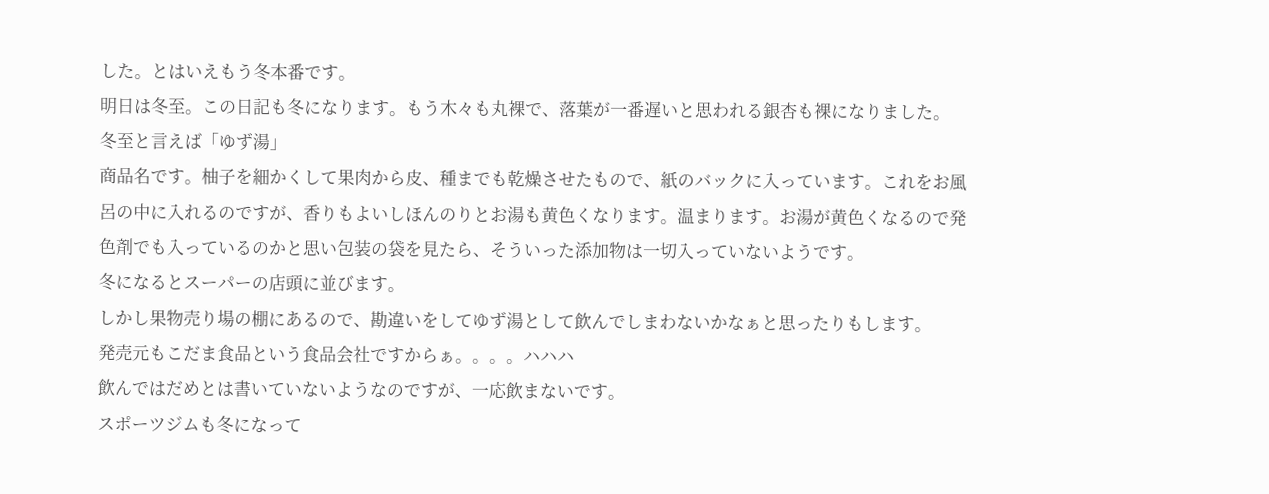した。とはいえもう冬本番です。
明日は冬至。この日記も冬になります。もう木々も丸裸で、落葉が一番遅いと思われる銀杏も裸になりました。
冬至と言えば「ゆず湯」
商品名です。柚子を細かくして果肉から皮、種までも乾燥させたもので、紙のバックに入っています。これをお風呂の中に入れるのですが、香りもよいしほんのりとお湯も黄色くなります。温まります。お湯が黄色くなるので発色剤でも入っているのかと思い包装の袋を見たら、そういった添加物は一切入っていないようです。
冬になるとスーパーの店頭に並びます。
しかし果物売り場の棚にあるので、勘違いをしてゆず湯として飲んでしまわないかなぁと思ったりもします。
発売元もこだま食品という食品会社ですからぁ。。。。ハハハ
飲んではだめとは書いていないようなのですが、一応飲まないです。
スポーツジムも冬になって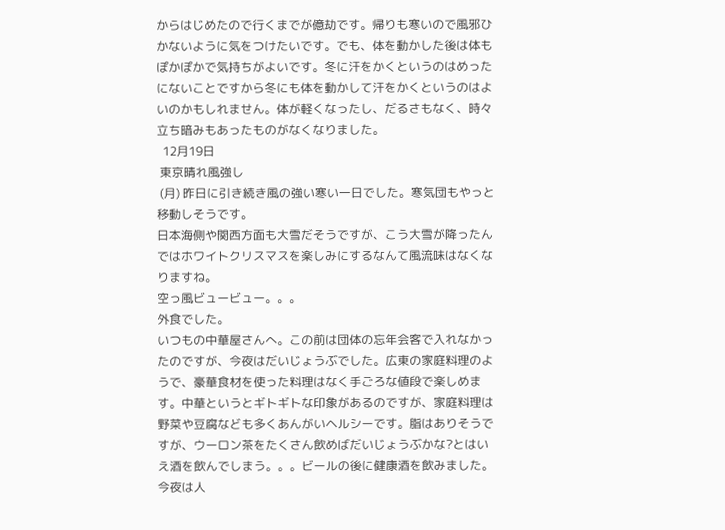からはじめたので行くまでが億劫です。帰りも寒いので風邪ひかないように気をつけたいです。でも、体を動かした後は体もぽかぽかで気持ちがよいです。冬に汗をかくというのはめったにないことですから冬にも体を動かして汗をかくというのはよいのかもしれません。体が軽くなったし、だるさもなく、時々立ち暗みもあったものがなくなりました。
  12月19日
 東京晴れ風強し
 (月) 昨日に引き続き風の強い寒い一日でした。寒気団もやっと移動しそうです。
日本海側や関西方面も大雪だそうですが、こう大雪が降ったんではホワイトクリスマスを楽しみにするなんて風流味はなくなりますね。
空っ風ビュービュー。。。
外食でした。
いつもの中華屋さんへ。この前は団体の忘年会客で入れなかったのですが、今夜はだいじょうぶでした。広東の家庭料理のようで、豪華食材を使った料理はなく手ごろな値段で楽しめます。中華というとギトギトな印象があるのですが、家庭料理は野菜や豆腐なども多くあんがいヘルシーです。脂はありそうですが、ウーロン茶をたくさん飲めばだいじょうぶかな?とはいえ酒を飲んでしまう。。。ビールの後に健康酒を飲みました。今夜は人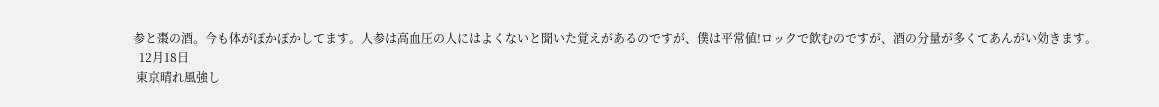参と棗の酒。今も体がぽかぽかしてます。人参は高血圧の人にはよくないと聞いた覚えがあるのですが、僕は平常値!ロックで飲むのですが、酒の分量が多くてあんがい効きます。
  12月18日
 東京晴れ風強し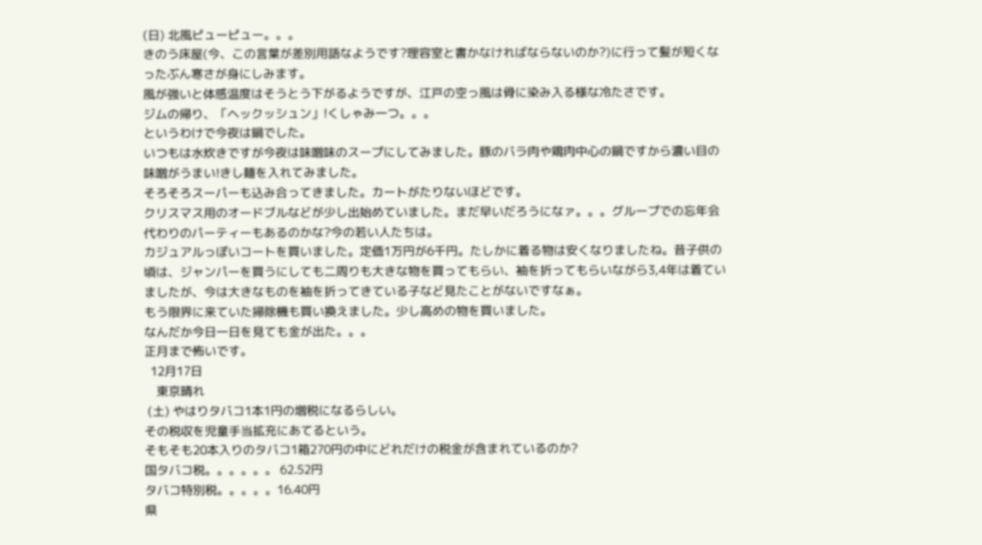(日) 北風ピューピュー。。。
きのう床屋(今、この言葉が差別用語なようです?理容室と書かなければならないのか?)に行って髪が短くなったぶん寒さが身にしみます。
風が強いと体感温度はそうとう下がるようですが、江戸の空っ風は骨に染み入る様な冷たさです。
ジムの帰り、「ヘックッシュン」!くしゃみ一つ。。。
というわけで今夜は鍋でした。
いつもは水炊きですが今夜は味噌味のスープにしてみました。豚のバラ肉や鶏肉中心の鍋ですから濃い目の味噌がうまい!きし麺を入れてみました。
そろそろスーパーも込み合ってきました。カートがたりないほどです。
クリスマス用のオードブルなどが少し出始めていました。まだ早いだろうになァ。。。グループでの忘年会代わりのパーティーもあるのかな?今の若い人たちは。
カジュアルっぽいコートを買いました。定価1万円が6千円。たしかに着る物は安くなりましたね。昔子供の頃は、ジャンパーを買うにしても二周りも大きな物を買ってもらい、袖を折ってもらいながら3,4年は着ていましたが、今は大きなものを袖を折ってきている子など見たことがないですなぁ。
もう限界に来ていた掃除機も買い換えました。少し高めの物を買いました。
なんだか今日一日を見ても金が出た。。。
正月まで怖いです。
  12月17日
    東京晴れ
 (土) やはりタバコ1本1円の増税になるらしい。
その税収を児童手当拡充にあてるという。
そもそも20本入りのタバコ1箱270円の中にどれだけの税金が含まれているのか?
国タバコ税。。。。。。 62.52円
タバコ特別税。。。。。16.40円
県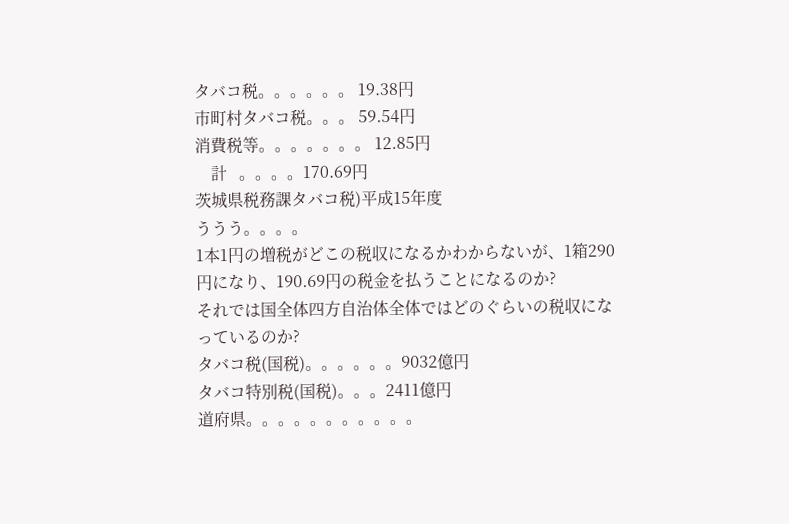タバコ税。。。。。。 19.38円
市町村タバコ税。。。 59.54円
消費税等。。。。。。。 12.85円
    計   。。。。170.69円
茨城県税務課タバコ税)平成15年度
ううう。。。。
1本1円の増税がどこの税収になるかわからないが、1箱290円になり、190.69円の税金を払うことになるのか?
それでは国全体四方自治体全体ではどのぐらいの税収になっているのか?
タバコ税(国税)。。。。。。9032億円
タバコ特別税(国税)。。。2411億円
道府県。。。。。。。。。。。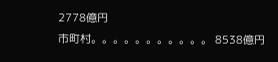2778億円
市町村。。。。。。。。。。。 8538億円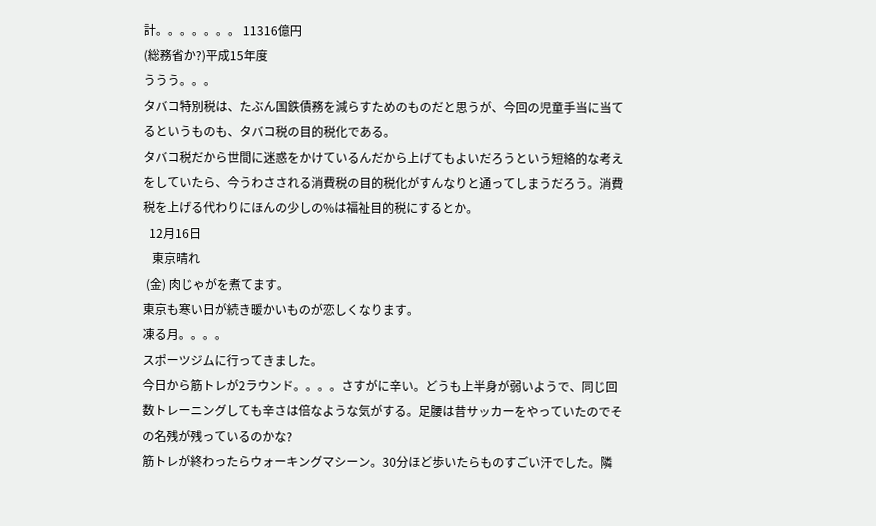計。。。。。。。 11316億円
(総務省か?)平成15年度
ううう。。。
タバコ特別税は、たぶん国鉄債務を減らすためのものだと思うが、今回の児童手当に当てるというものも、タバコ税の目的税化である。
タバコ税だから世間に迷惑をかけているんだから上げてもよいだろうという短絡的な考えをしていたら、今うわさされる消費税の目的税化がすんなりと通ってしまうだろう。消費税を上げる代わりにほんの少しの%は福祉目的税にするとか。
  12月16日
   東京晴れ
 (金) 肉じゃがを煮てます。
東京も寒い日が続き暖かいものが恋しくなります。
凍る月。。。。
スポーツジムに行ってきました。
今日から筋トレが2ラウンド。。。。さすがに辛い。どうも上半身が弱いようで、同じ回数トレーニングしても辛さは倍なような気がする。足腰は昔サッカーをやっていたのでその名残が残っているのかな?
筋トレが終わったらウォーキングマシーン。30分ほど歩いたらものすごい汗でした。隣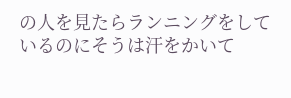の人を見たらランニングをしているのにそうは汗をかいて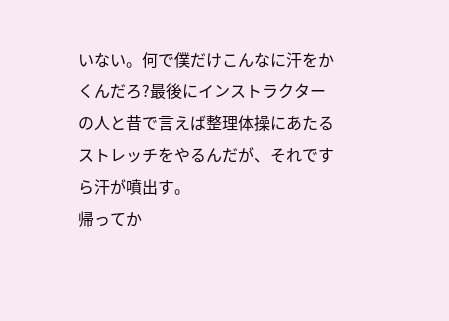いない。何で僕だけこんなに汗をかくんだろ?最後にインストラクターの人と昔で言えば整理体操にあたるストレッチをやるんだが、それですら汗が噴出す。
帰ってか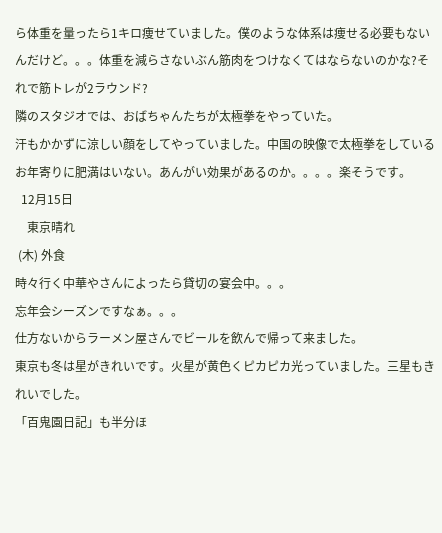ら体重を量ったら1キロ痩せていました。僕のような体系は痩せる必要もないんだけど。。。体重を減らさないぶん筋肉をつけなくてはならないのかな?それで筋トレが2ラウンド?
隣のスタジオでは、おばちゃんたちが太極拳をやっていた。
汗もかかずに涼しい顔をしてやっていました。中国の映像で太極拳をしているお年寄りに肥満はいない。あんがい効果があるのか。。。。楽そうです。
  12月15日
    東京晴れ
 (木) 外食
時々行く中華やさんによったら貸切の宴会中。。。
忘年会シーズンですなぁ。。。
仕方ないからラーメン屋さんでビールを飲んで帰って来ました。
東京も冬は星がきれいです。火星が黄色くピカピカ光っていました。三星もきれいでした。
「百鬼園日記」も半分ほ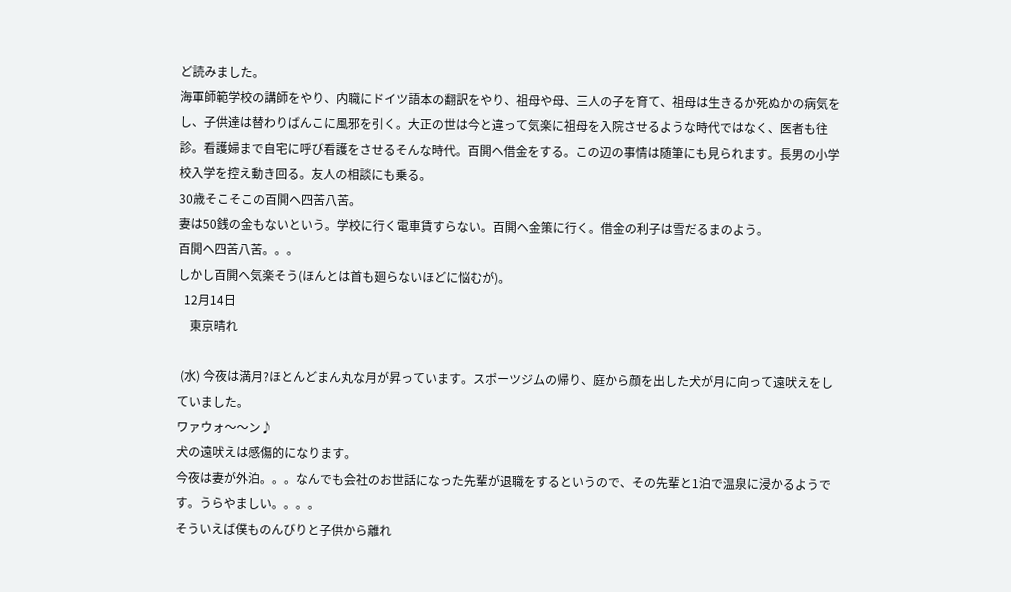ど読みました。
海軍師範学校の講師をやり、内職にドイツ語本の翻訳をやり、祖母や母、三人の子を育て、祖母は生きるか死ぬかの病気をし、子供達は替わりばんこに風邪を引く。大正の世は今と違って気楽に祖母を入院させるような時代ではなく、医者も往診。看護婦まで自宅に呼び看護をさせるそんな時代。百閧ヘ借金をする。この辺の事情は随筆にも見られます。長男の小学校入学を控え動き回る。友人の相談にも乗る。
30歳そこそこの百閧ヘ四苦八苦。
妻は50銭の金もないという。学校に行く電車賃すらない。百閧ヘ金策に行く。借金の利子は雪だるまのよう。
百閧ヘ四苦八苦。。。
しかし百閧ヘ気楽そう(ほんとは首も廻らないほどに悩むが)。
  12月14日
    東京晴れ

 (水) 今夜は満月?ほとんどまん丸な月が昇っています。スポーツジムの帰り、庭から顔を出した犬が月に向って遠吠えをしていました。
ワァウォ〜〜ン♪
犬の遠吠えは感傷的になります。
今夜は妻が外泊。。。なんでも会社のお世話になった先輩が退職をするというので、その先輩と1泊で温泉に浸かるようです。うらやましい。。。。
そういえば僕ものんびりと子供から離れ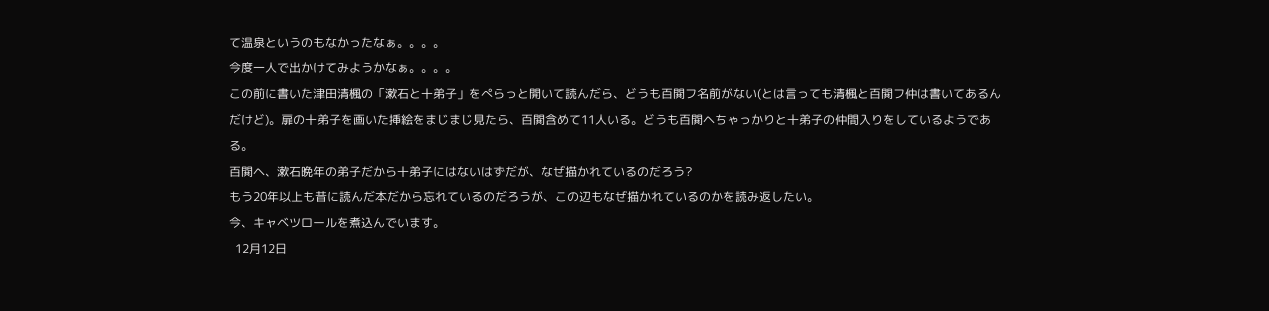て温泉というのもなかったなぁ。。。。
今度一人で出かけてみようかなぁ。。。。
この前に書いた津田清楓の「漱石と十弟子」をぺらっと開いて読んだら、どうも百閧フ名前がない(とは言っても清楓と百閧フ仲は書いてあるんだけど)。扉の十弟子を画いた挿絵をまじまじ見たら、百閧含めて11人いる。どうも百閧ヘちゃっかりと十弟子の仲間入りをしているようである。
百閧ヘ、漱石晩年の弟子だから十弟子にはないはずだが、なぜ描かれているのだろう?
もう20年以上も昔に読んだ本だから忘れているのだろうが、この辺もなぜ描かれているのかを読み返したい。
今、キャベツロールを煮込んでいます。
  12月12日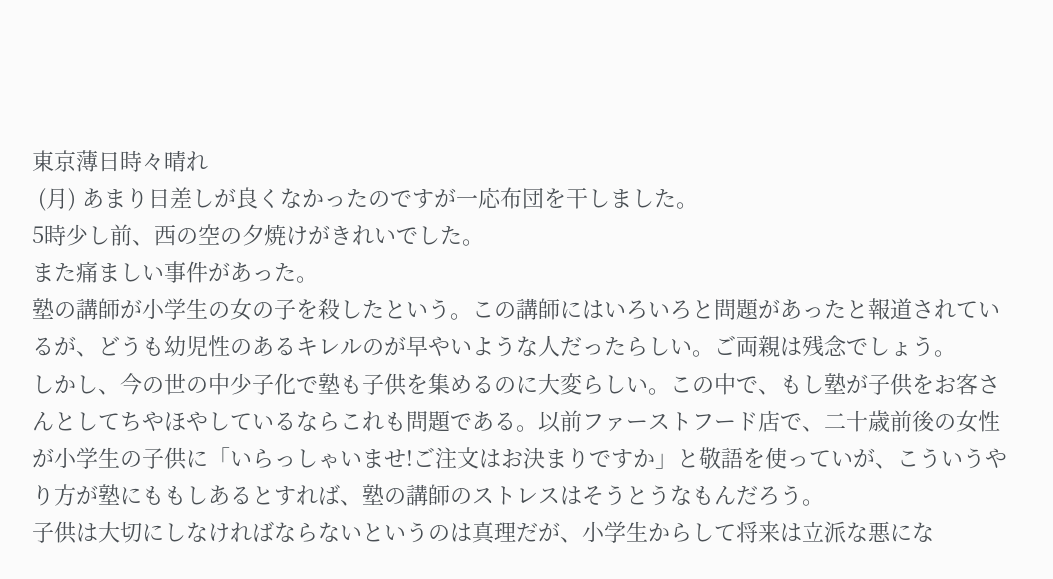東京薄日時々晴れ
 (月) あまり日差しが良くなかったのですが一応布団を干しました。
5時少し前、西の空の夕焼けがきれいでした。
また痛ましい事件があった。
塾の講師が小学生の女の子を殺したという。この講師にはいろいろと問題があったと報道されているが、どうも幼児性のあるキレルのが早やいような人だったらしい。ご両親は残念でしょう。
しかし、今の世の中少子化で塾も子供を集めるのに大変らしい。この中で、もし塾が子供をお客さんとしてちやほやしているならこれも問題である。以前ファーストフード店で、二十歳前後の女性が小学生の子供に「いらっしゃいませ!ご注文はお決まりですか」と敬語を使っていが、こういうやり方が塾にももしあるとすれば、塾の講師のストレスはそうとうなもんだろう。
子供は大切にしなければならないというのは真理だが、小学生からして将来は立派な悪にな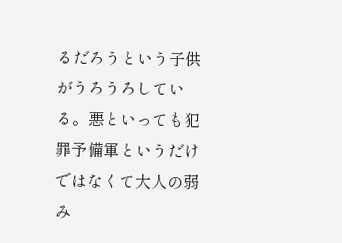るだろうという子供がうろうろしている。悪といっても犯罪予備軍というだけではなくて大人の弱み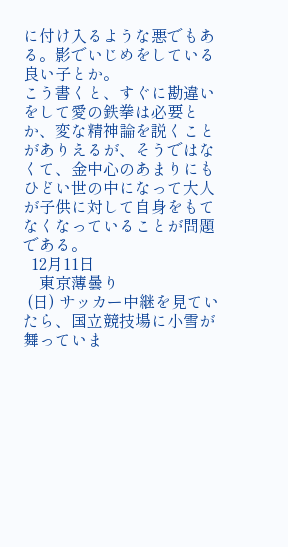に付け入るような悪でもある。影でいじめをしている良い子とか。
こう書くと、すぐに勘違いをして愛の鉄拳は必要とか、変な精神論を説くことがありえるが、そうではなくて、金中心のあまりにもひどい世の中になって大人が子供に対して自身をもてなくなっていることが問題である。
  12月11日
    東京薄曇り
 (日) サッカー中継を見ていたら、国立競技場に小雪が舞っていま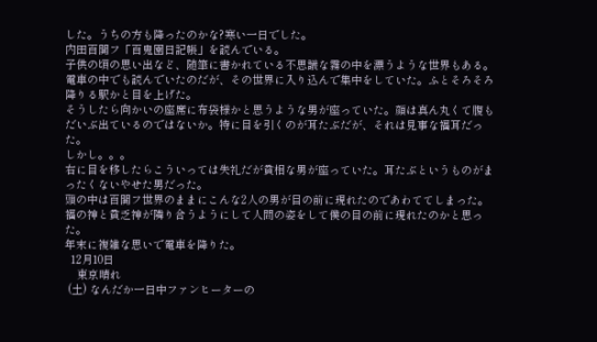した。うちの方も降ったのかな?寒い一日でした。
内田百閧フ「百鬼園日記帳」を読んでいる。
子供の頃の思い出など、随筆に書かれている不思議な霧の中を漂うような世界もある。電車の中でも読んでいたのだが、その世界に入り込んで集中をしていた。ふとそろそろ降りる駅かと目を上げた。
そうしたら向かいの座席に布袋様かと思うような男が座っていた。顔は真ん丸くて腹もだいぶ出ているのではないか。特に目を引くのが耳たぶだが、それは見事な福耳だった。
しかし。。。
右に目を移したらこういっては失礼だが貧相な男が座っていた。耳たぶというものがまったくないやせた男だった。
頭の中は百閧フ世界のままにこんな2人の男が目の前に現れたのであわててしまった。
福の神と貧乏神が隣り合うようにして人間の姿をして僕の目の前に現れたのかと思った。
年末に複雑な思いで電車を降りた。
  12月10日
    東京晴れ
 (土) なんだか一日中ファンヒーターの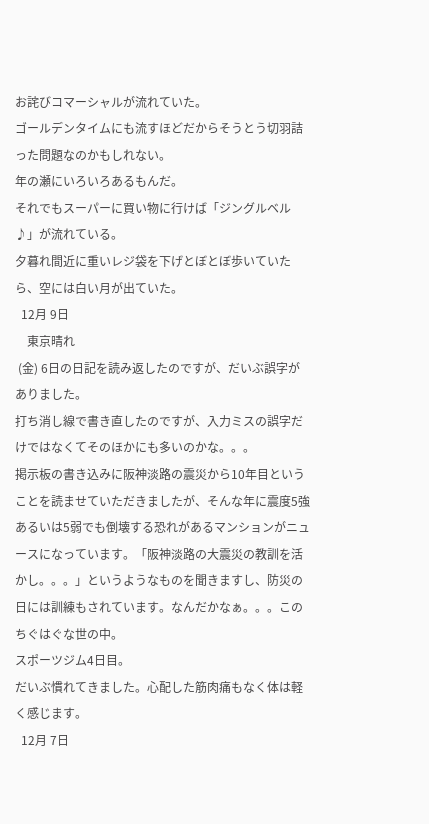お詫びコマーシャルが流れていた。
ゴールデンタイムにも流すほどだからそうとう切羽詰った問題なのかもしれない。
年の瀬にいろいろあるもんだ。
それでもスーパーに買い物に行けば「ジングルベル♪」が流れている。
夕暮れ間近に重いレジ袋を下げとぼとぼ歩いていたら、空には白い月が出ていた。
  12月 9日
    東京晴れ
 (金) 6日の日記を読み返したのですが、だいぶ誤字がありました。
打ち消し線で書き直したのですが、入力ミスの誤字だけではなくてそのほかにも多いのかな。。。
掲示板の書き込みに阪神淡路の震災から10年目ということを読ませていただきましたが、そんな年に震度5強あるいは5弱でも倒壊する恐れがあるマンションがニュースになっています。「阪神淡路の大震災の教訓を活かし。。。」というようなものを聞きますし、防災の日には訓練もされています。なんだかなぁ。。。このちぐはぐな世の中。
スポーツジム4日目。
だいぶ慣れてきました。心配した筋肉痛もなく体は軽く感じます。
  12月 7日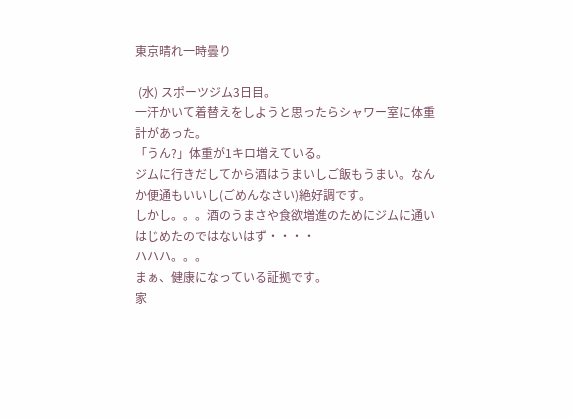東京晴れ一時曇り

 (水) スポーツジム3日目。
一汗かいて着替えをしようと思ったらシャワー室に体重計があった。
「うん?」体重が1キロ増えている。
ジムに行きだしてから酒はうまいしご飯もうまい。なんか便通もいいし(ごめんなさい)絶好調です。
しかし。。。酒のうまさや食欲増進のためにジムに通いはじめたのではないはず・・・・
ハハハ。。。
まぁ、健康になっている証拠です。
家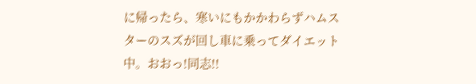に帰ったら、寒いにもかかわらずハムスターのスズが回し車に乗ってダイエット中。おおっ!同志!!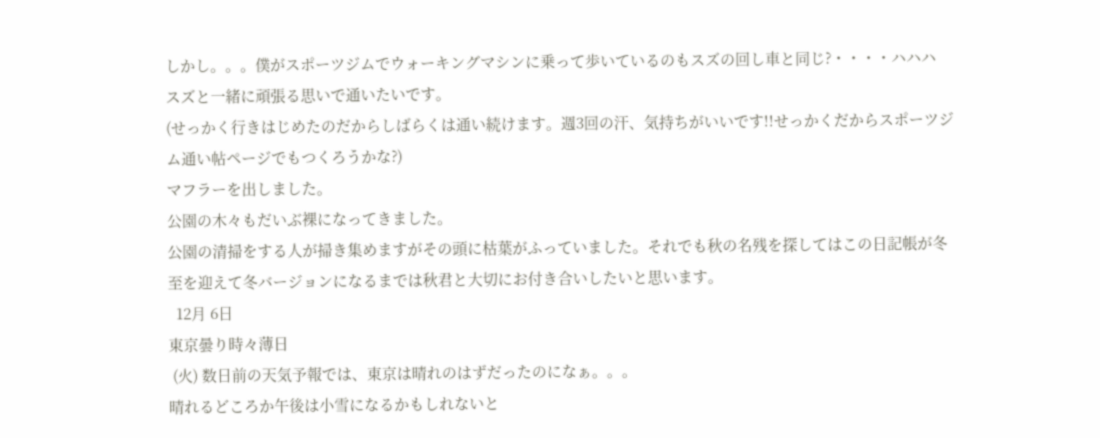しかし。。。僕がスポーツジムでウォーキングマシンに乗って歩いているのもスズの回し車と同じ?・・・・ハハハ
スズと一緒に頑張る思いで通いたいです。
(せっかく行きはじめたのだからしばらくは通い続けます。週3回の汗、気持ちがいいです!!せっかくだからスポーツジム通い帖ページでもつくろうかな?)
マフラーを出しました。
公園の木々もだいぶ裸になってきました。
公園の清掃をする人が掃き集めますがその頭に枯葉がふっていました。それでも秋の名残を探してはこの日記帳が冬至を迎えて冬バージョンになるまでは秋君と大切にお付き合いしたいと思います。
  12月 6日
東京曇り時々薄日
 (火) 数日前の天気予報では、東京は晴れのはずだったのになぁ。。。
晴れるどころか午後は小雪になるかもしれないと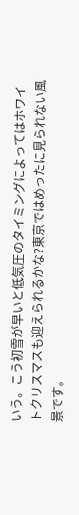いう。こう初雪が早いと低気圧のタイミングによってはホワイトクリスマスも迎えられるかな?東京ではめったに見られない風景です。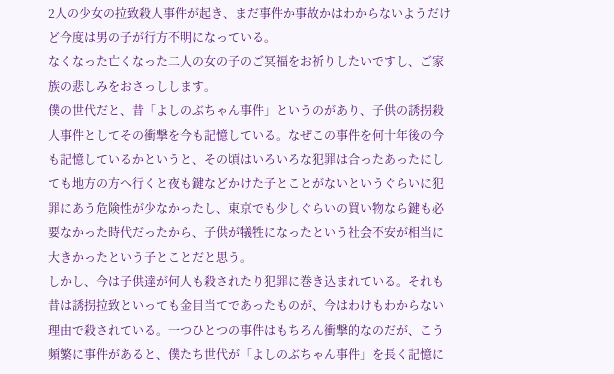2人の少女の拉致殺人事件が起き、まだ事件か事故かはわからないようだけど今度は男の子が行方不明になっている。
なくなった亡くなった二人の女の子のご冥福をお祈りしたいですし、ご家族の悲しみをおさっしします。
僕の世代だと、昔「よしのぶちゃん事件」というのがあり、子供の誘拐殺人事件としてその衝撃を今も記憶している。なぜこの事件を何十年後の今も記憶しているかというと、その頃はいろいろな犯罪は合ったあったにしても地方の方へ行くと夜も鍵などかけた子とことがないというぐらいに犯罪にあう危険性が少なかったし、東京でも少しぐらいの買い物なら鍵も必要なかった時代だったから、子供が犠牲になったという社会不安が相当に大きかったという子とことだと思う。
しかし、今は子供達が何人も殺されたり犯罪に巻き込まれている。それも昔は誘拐拉致といっても金目当てであったものが、今はわけもわからない理由で殺されている。一つひとつの事件はもちろん衝撃的なのだが、こう頻繁に事件があると、僕たち世代が「よしのぶちゃん事件」を長く記憶に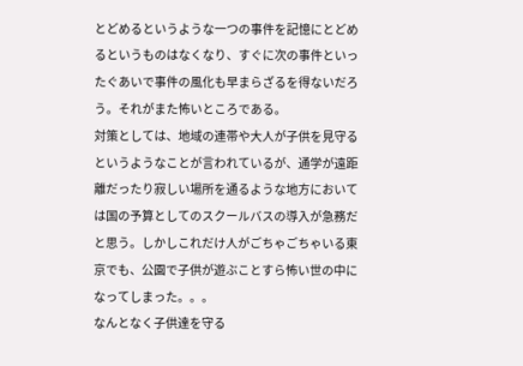とどめるというような一つの事件を記憶にとどめるというものはなくなり、すぐに次の事件といったぐあいで事件の風化も早まらざるを得ないだろう。それがまた怖いところである。
対策としては、地域の連帯や大人が子供を見守るというようなことが言われているが、通学が遠距離だったり寂しい場所を通るような地方においては国の予算としてのスクールバスの導入が急務だと思う。しかしこれだけ人がごちゃごちゃいる東京でも、公園で子供が遊ぶことすら怖い世の中になってしまった。。。
なんとなく子供達を守る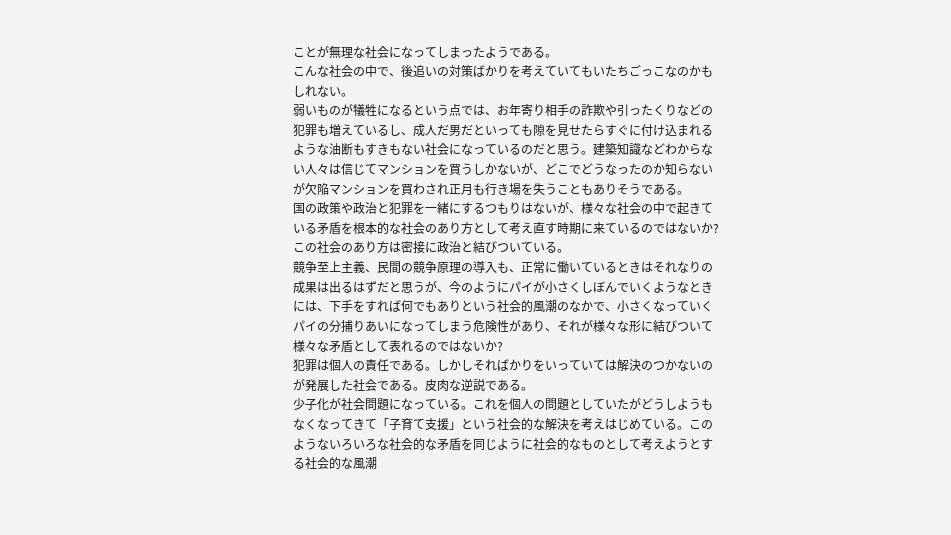ことが無理な社会になってしまったようである。
こんな社会の中で、後追いの対策ばかりを考えていてもいたちごっこなのかもしれない。
弱いものが犠牲になるという点では、お年寄り相手の詐欺や引ったくりなどの犯罪も増えているし、成人だ男だといっても隙を見せたらすぐに付け込まれるような油断もすきもない社会になっているのだと思う。建築知識などわからない人々は信じてマンションを買うしかないが、どこでどうなったのか知らないが欠陥マンションを買わされ正月も行き場を失うこともありそうである。
国の政策や政治と犯罪を一緒にするつもりはないが、様々な社会の中で起きている矛盾を根本的な社会のあり方として考え直す時期に来ているのではないか?この社会のあり方は密接に政治と結びついている。
競争至上主義、民間の競争原理の導入も、正常に働いているときはそれなりの成果は出るはずだと思うが、今のようにパイが小さくしぼんでいくようなときには、下手をすれば何でもありという社会的風潮のなかで、小さくなっていくパイの分捕りあいになってしまう危険性があり、それが様々な形に結びついて様々な矛盾として表れるのではないか?
犯罪は個人の責任である。しかしそればかりをいっていては解決のつかないのが発展した社会である。皮肉な逆説である。
少子化が社会問題になっている。これを個人の問題としていたがどうしようもなくなってきて「子育て支援」という社会的な解決を考えはじめている。このようないろいろな社会的な矛盾を同じように社会的なものとして考えようとする社会的な風潮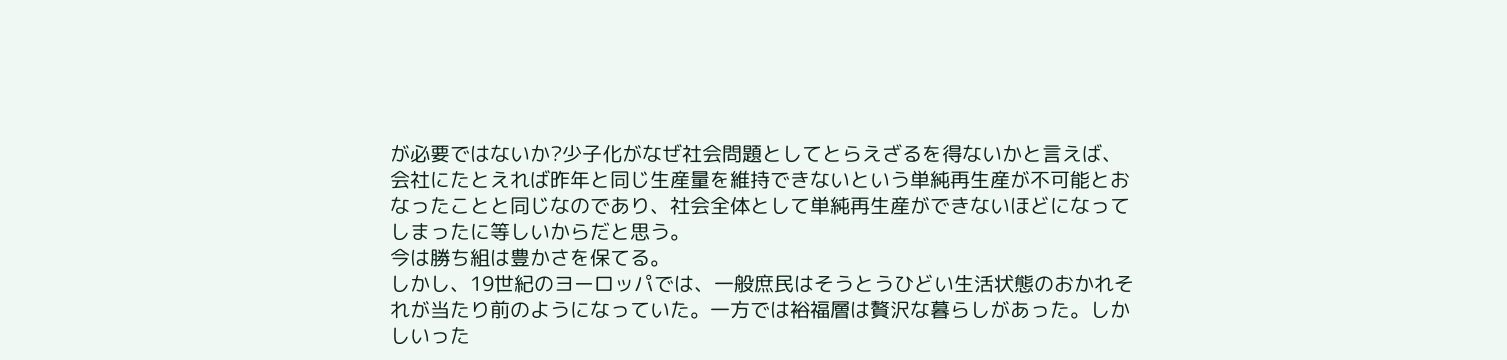が必要ではないか?少子化がなぜ社会問題としてとらえざるを得ないかと言えば、会社にたとえれば昨年と同じ生産量を維持できないという単純再生産が不可能とおなったことと同じなのであり、社会全体として単純再生産ができないほどになってしまったに等しいからだと思う。
今は勝ち組は豊かさを保てる。
しかし、19世紀のヨーロッパでは、一般庶民はそうとうひどい生活状態のおかれそれが当たり前のようになっていた。一方では裕福層は贅沢な暮らしがあった。しかしいった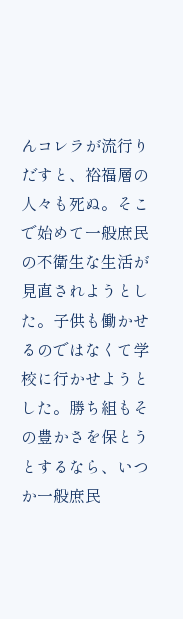んコレラが流行りだすと、裕福層の人々も死ぬ。そこで始めて一般庶民の不衛生な生活が見直されようとした。子供も働かせるのではなくて学校に行かせようとした。勝ち組もその豊かさを保とうとするなら、いつか一般庶民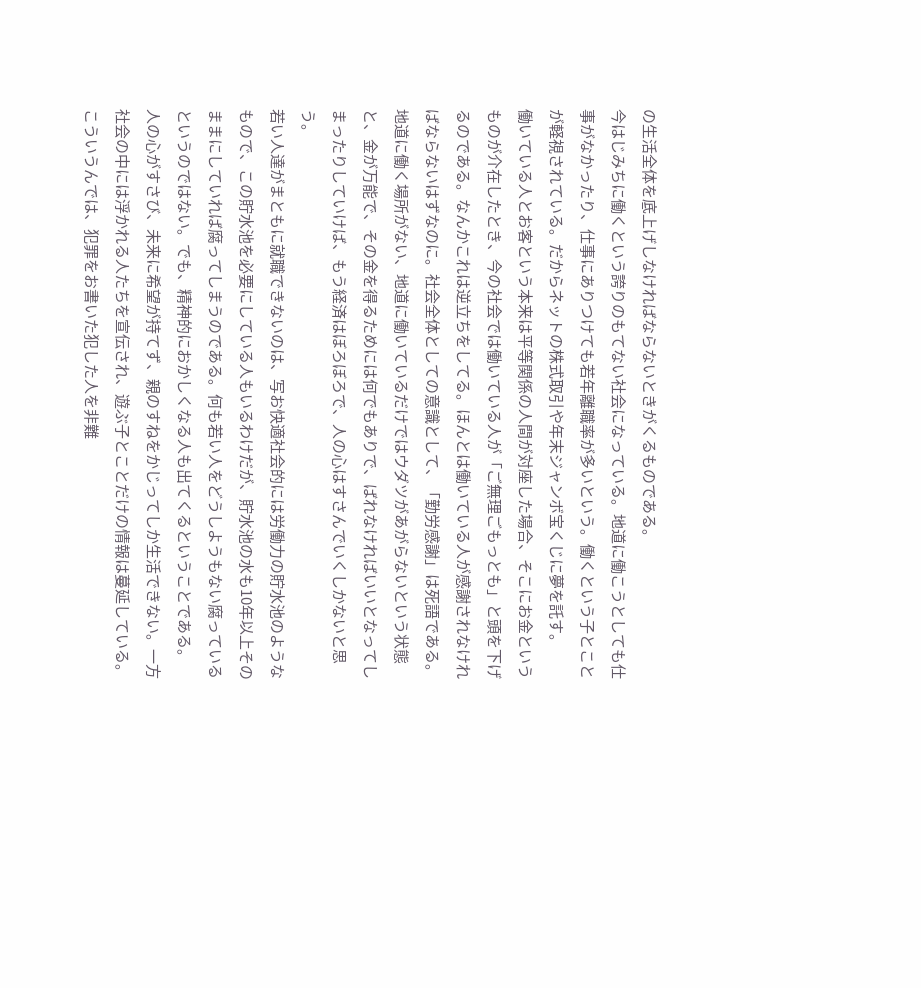の生活全体を底上げしなければならないときがくるものである。
今はじみちに働くという誇りのもてない社会になっている。地道に働こうとしても仕事がなかったり、仕事にありつけても若年離職率が多いという。働くという子とことが軽視されている。だからネットの株式取引や年末ジャンボ宝くじに夢を託す。
働いている人とお客という本来は平等関係の人間が対座した場合、そこにお金というものが介在したとき、今の社会では働いている人が「ご無理ごもっとも」と頭を下げるのである。なんかこれは逆立ちをしてる。ほんとは働いている人が感謝されなければならないはずなのに。社会全体としての意識として、「勤労感謝」は死語である。
地道に働く場所がない、地道に働いているだけではウダツがあがらないという状態と、金が万能で、その金を得るためには何でもありで、ばれなければいいとなってしまったりしていけば、もう経済はぼろぼろで、人の心はすさんでいくしかないと思う。
若い人達がまともに就職できないのは、写お快適社会的には労働力の貯水池のようなもので、この貯水池を必要にしている人もいるわけだが、貯水池の水も10年以上そのままにしていれば腐ってしまうのである。何も若い人をどうしようもない腐っているというのではない。でも、精神的におかしくなる人も出てくるということである。
人の心がすさび、未来に希望が持てず、親のすねをかじってしか生活できない。一方社会の中には浮かれる人たちを宣伝され、遊ぶ子とことだけの情報は蔓延している。こういうんでは、犯罪をお書いた犯した人を非難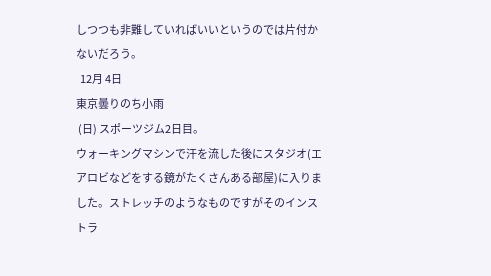しつつも非難していればいいというのでは片付かないだろう。
  12月 4日
東京曇りのち小雨
 (日) スポーツジム2日目。
ウォーキングマシンで汗を流した後にスタジオ(エアロビなどをする鏡がたくさんある部屋)に入りました。ストレッチのようなものですがそのインストラ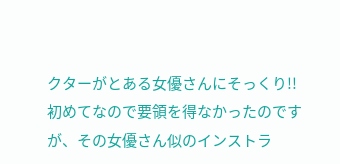クターがとある女優さんにそっくり!!初めてなので要領を得なかったのですが、その女優さん似のインストラ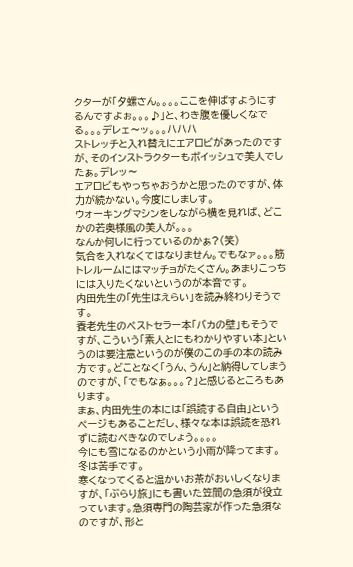クターが「夕螺さん。。。。ここを伸ばすようにするんですよぉ。。。♪」と、わき腹を優しくなでる。。。デレェ〜ッ。。。ハハハ
ストレッチと入れ替えにエアロビがあったのですが、そのインストラクターもボイッシュで美人でしたぁ。デレッ〜
エアロビもやっちゃおうかと思ったのですが、体力が続かない。今度にしましす。
ウォーキングマシンをしながら横を見れば、どこかの若奥様風の美人が。。。
なんか何しに行っているのかぁ?(笑)
気合を入れなくてはなりません。でもなァ。。。筋トレルームにはマッチョがたくさん。あまりこっちには入りたくないというのが本音です。
内田先生の「先生はえらい」を読み終わりそうです。
養老先生のベストセラー本「バカの壁」もそうですが、こういう「素人とにもわかりやすい本」というのは要注意というのが僕のこの手の本の読み方です。どことなく「うん、うん」と納得してしまうのですが、「でもなぁ。。。?」と感じるところもあります。
まぁ、内田先生の本には「誤読する自由」というページもあることだし、様々な本は誤読を恐れずに読むべきなのでしょう。。。。
今にも雪になるのかという小雨が降ってます。
冬は苦手です。
寒くなってくると温かいお茶がおいしくなりますが、「ぶらり旅」にも書いた笠間の急須が役立っています。急須専門の陶芸家が作った急須なのですが、形と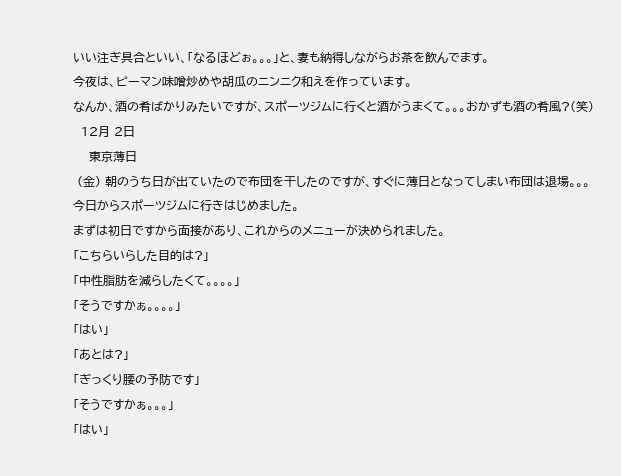いい注ぎ具合といい、「なるほどぉ。。。」と、妻も納得しながらお茶を飲んでます。
今夜は、ピーマン味噌炒めや胡瓜のニンニク和えを作っています。
なんか、酒の肴ばかりみたいですが、スポーツジムに行くと酒がうまくて。。。おかずも酒の肴風?(笑)
  12月 2日
    東京薄日
 (金) 朝のうち日が出ていたので布団を干したのですが、すぐに薄日となってしまい布団は退場。。。
今日からスポーツジムに行きはじめました。
まずは初日ですから面接があり、これからのメニューが決められました。
「こちらいらした目的は?」
「中性脂肪を減らしたくて。。。。」
「そうですかぁ。。。。」
「はい」
「あとは?」
「ぎっくり腰の予防です」
「そうですかぁ。。。」
「はい」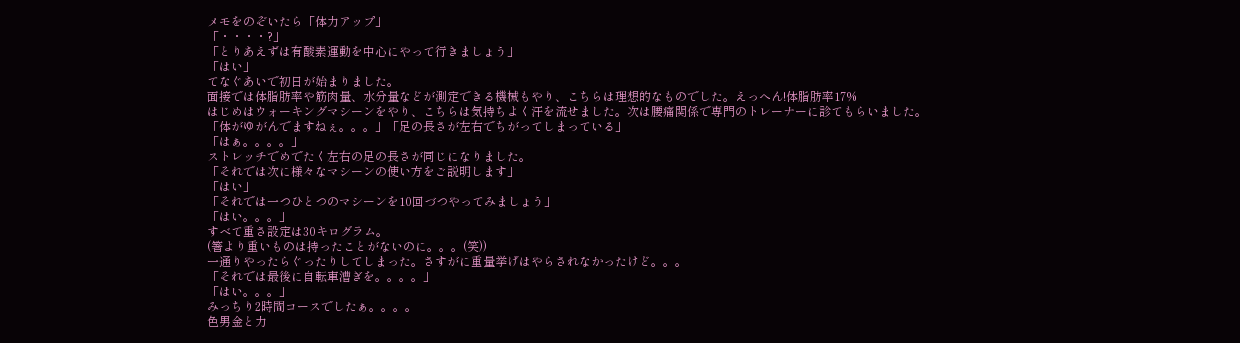メモをのぞいたら「体力アップ」
「・・・・?」
「とりあえずは有酸素運動を中心にやって行きましょう」
「はい」
てなぐあいで初日が始まりました。
面接では体脂肪率や筋肉量、水分量などが測定できる機械もやり、こちらは理想的なものでした。えっへん!体脂肪率17%
はじめはウォーキングマシーンをやり、こちらは気持ちよく汗を流せました。次は腰痛関係で専門のトレーナーに診てもらいました。
「体がゆがんでますねぇ。。。」「足の長さが左右でちがってしまっている」
「はぁ。。。。」
ストレッチでめでたく左右の足の長さが同じになりました。
「それでは次に様々なマシーンの使い方をご説明します」
「はい」
「それでは一つひとつのマシーンを10回づつやってみましょう」
「はい。。。」
すべて重さ設定は30キログラム。
(箸より重いものは持ったことがないのに。。。(笑))
一通りやったらぐったりしてしまった。さすがに重量挙げはやらされなかったけど。。。
「それでは最後に自転車漕ぎを。。。。」
「はい。。。」
みっちり2時間コースでしたぁ。。。。
色男金と力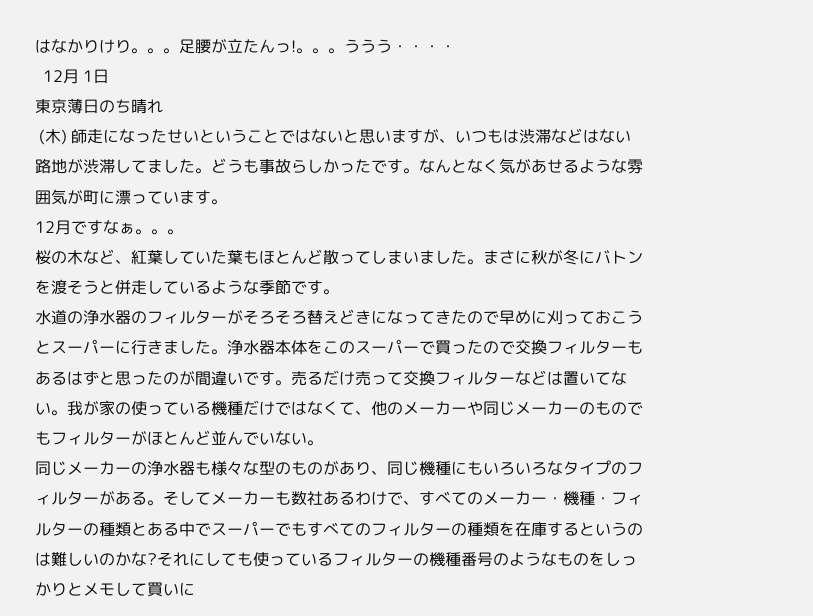はなかりけり。。。足腰が立たんっ!。。。ううう・・・・
  12月 1日
東京薄日のち晴れ
 (木) 師走になったせいということではないと思いますが、いつもは渋滞などはない路地が渋滞してました。どうも事故らしかったです。なんとなく気があせるような雰囲気が町に漂っています。
12月ですなぁ。。。
桜の木など、紅葉していた葉もほとんど散ってしまいました。まさに秋が冬にバトンを渡そうと併走しているような季節です。
水道の浄水器のフィルターがそろそろ替えどきになってきたので早めに刈っておこうとスーパーに行きました。浄水器本体をこのスーパーで買ったので交換フィルターもあるはずと思ったのが間違いです。売るだけ売って交換フィルターなどは置いてない。我が家の使っている機種だけではなくて、他のメーカーや同じメーカーのものでもフィルターがほとんど並んでいない。
同じメーカーの浄水器も様々な型のものがあり、同じ機種にもいろいろなタイプのフィルターがある。そしてメーカーも数社あるわけで、すべてのメーカー・機種・フィルターの種類とある中でスーパーでもすべてのフィルターの種類を在庫するというのは難しいのかな?それにしても使っているフィルターの機種番号のようなものをしっかりとメモして買いに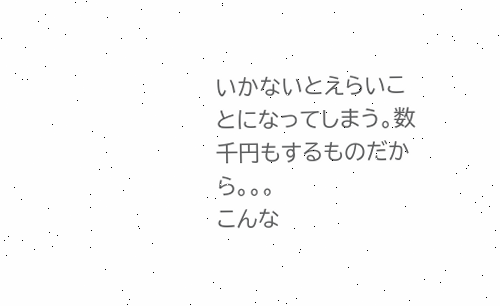いかないとえらいことになってしまう。数千円もするものだから。。。
こんな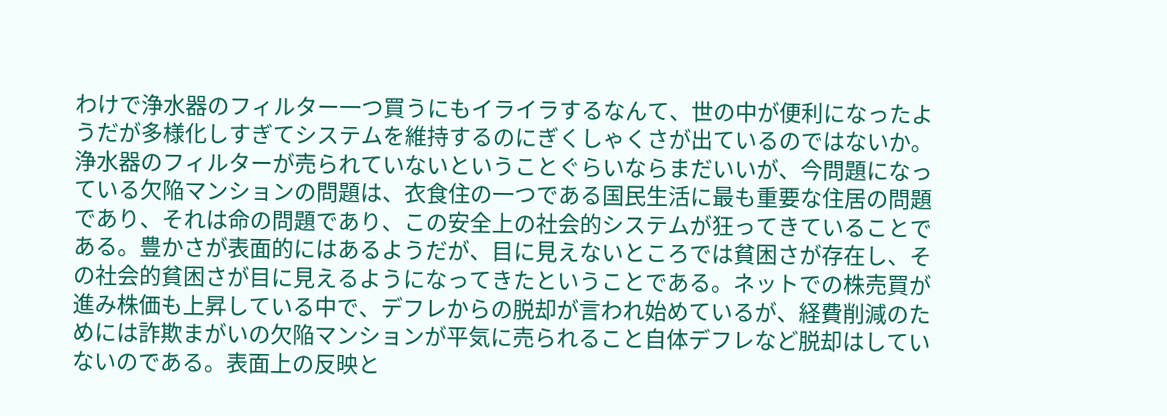わけで浄水器のフィルター一つ買うにもイライラするなんて、世の中が便利になったようだが多様化しすぎてシステムを維持するのにぎくしゃくさが出ているのではないか。浄水器のフィルターが売られていないということぐらいならまだいいが、今問題になっている欠陥マンションの問題は、衣食住の一つである国民生活に最も重要な住居の問題であり、それは命の問題であり、この安全上の社会的システムが狂ってきていることである。豊かさが表面的にはあるようだが、目に見えないところでは貧困さが存在し、その社会的貧困さが目に見えるようになってきたということである。ネットでの株売買が進み株価も上昇している中で、デフレからの脱却が言われ始めているが、経費削減のためには詐欺まがいの欠陥マンションが平気に売られること自体デフレなど脱却はしていないのである。表面上の反映と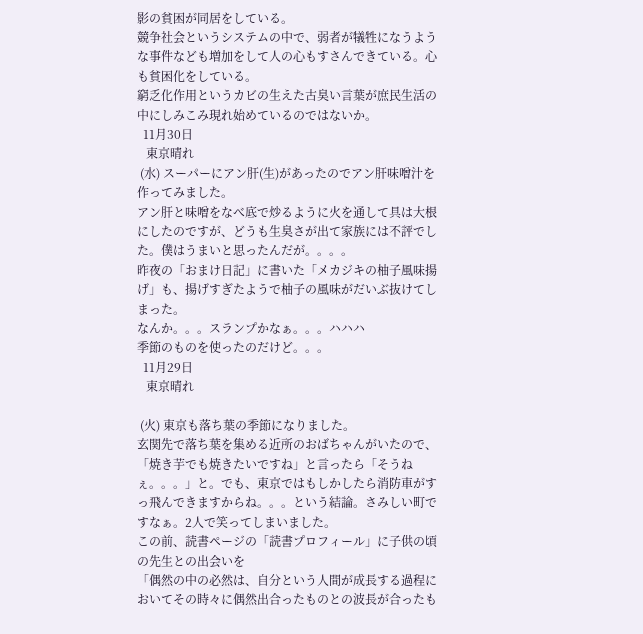影の貧困が同居をしている。
競争社会というシステムの中で、弱者が犠牲になうような事件なども増加をして人の心もすさんできている。心も貧困化をしている。
窮乏化作用というカビの生えた古臭い言葉が庶民生活の中にしみこみ現れ始めているのではないか。
  11月30日
   東京晴れ
 (水) スーパーにアン肝(生)があったのでアン肝味噌汁を作ってみました。
アン肝と味噌をなべ底で炒るように火を通して具は大根にしたのですが、どうも生臭さが出て家族には不評でした。僕はうまいと思ったんだが。。。。
昨夜の「おまけ日記」に書いた「メカジキの柚子風味揚げ」も、揚げすぎたようで柚子の風味がだいぶ抜けてしまった。
なんか。。。スランプかなぁ。。。ハハハ
季節のものを使ったのだけど。。。
  11月29日
   東京晴れ

 (火) 東京も落ち葉の季節になりました。
玄関先で落ち葉を集める近所のおばちゃんがいたので、「焼き芋でも焼きたいですね」と言ったら「そうねぇ。。。」と。でも、東京ではもしかしたら消防車がすっ飛んできますからね。。。という結論。さみしい町ですなぁ。2人で笑ってしまいました。
この前、読書ページの「読書プロフィール」に子供の頃の先生との出会いを
「偶然の中の必然は、自分という人間が成長する過程においてその時々に偶然出合ったものとの波長が合ったも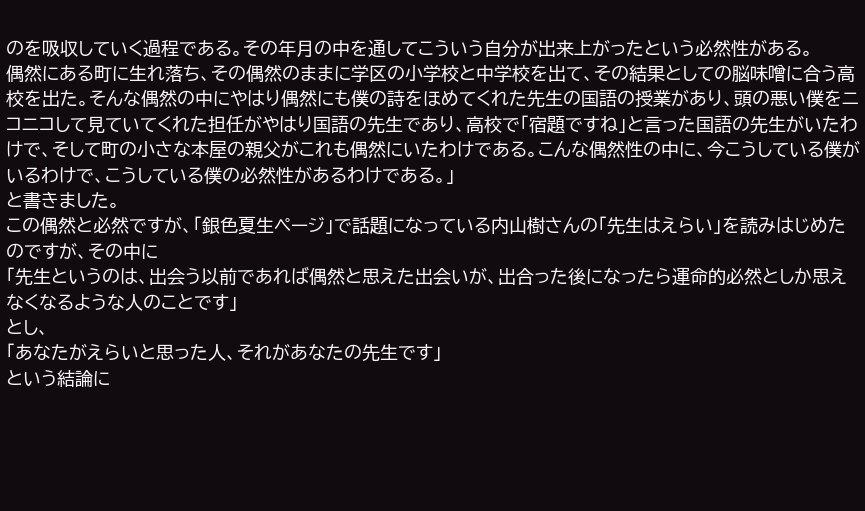のを吸収していく過程である。その年月の中を通してこういう自分が出来上がったという必然性がある。
偶然にある町に生れ落ち、その偶然のままに学区の小学校と中学校を出て、その結果としての脳味噌に合う高校を出た。そんな偶然の中にやはり偶然にも僕の詩をほめてくれた先生の国語の授業があり、頭の悪い僕をニコニコして見ていてくれた担任がやはり国語の先生であり、高校で「宿題ですね」と言った国語の先生がいたわけで、そして町の小さな本屋の親父がこれも偶然にいたわけである。こんな偶然性の中に、今こうしている僕がいるわけで、こうしている僕の必然性があるわけである。」
と書きました。
この偶然と必然ですが、「銀色夏生ページ」で話題になっている内山樹さんの「先生はえらい」を読みはじめたのですが、その中に
「先生というのは、出会う以前であれば偶然と思えた出会いが、出合った後になったら運命的必然としか思えなくなるような人のことです」
とし、
「あなたがえらいと思った人、それがあなたの先生です」
という結論に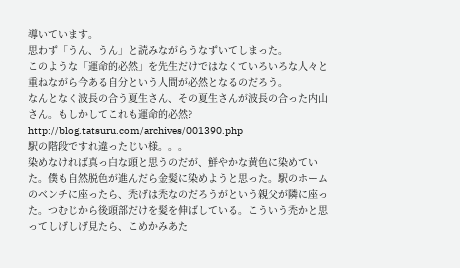導いています。
思わず「うん、うん」と読みながらうなずいてしまった。
このような「運命的必然」を先生だけではなくていろいろな人々と重ねながら今ある自分という人間が必然となるのだろう。
なんとなく波長の合う夏生さん、その夏生さんが波長の合った内山さん。もしかしてこれも運命的必然?
http://blog.tatsuru.com/archives/001390.php
駅の階段ですれ違ったじい様。。。
染めなければ真っ白な頭と思うのだが、鮮やかな黄色に染めていた。僕も自然脱色が進んだら金髪に染めようと思った。駅のホームのベンチに座ったら、禿げは禿なのだろうがという親父が隣に座った。つむじから後頭部だけを髪を伸ばしている。こういう禿かと思ってしげしげ見たら、こめかみあた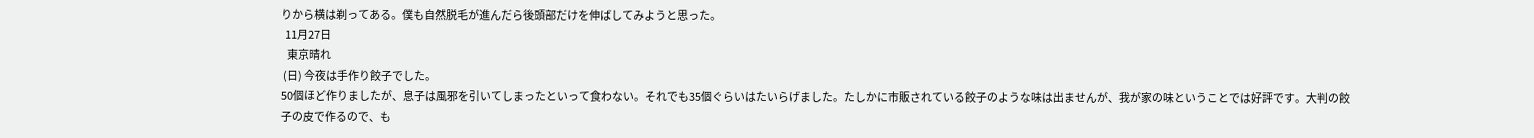りから横は剃ってある。僕も自然脱毛が進んだら後頭部だけを伸ばしてみようと思った。
  11月27日
   東京晴れ
 (日) 今夜は手作り餃子でした。
50個ほど作りましたが、息子は風邪を引いてしまったといって食わない。それでも35個ぐらいはたいらげました。たしかに市販されている餃子のような味は出ませんが、我が家の味ということでは好評です。大判の餃子の皮で作るので、も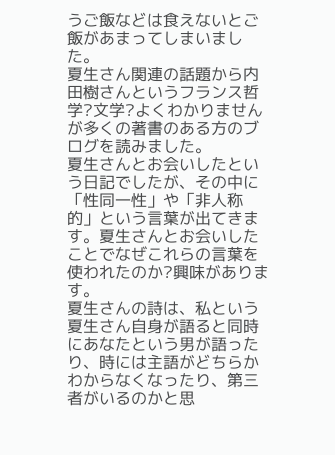うご飯などは食えないとご飯があまってしまいました。
夏生さん関連の話題から内田樹さんというフランス哲学?文学?よくわかりませんが多くの著書のある方のブログを読みました。
夏生さんとお会いしたという日記でしたが、その中に「性同一性」や「非人称的」という言葉が出てきます。夏生さんとお会いしたことでなぜこれらの言葉を使われたのか?興味があります。
夏生さんの詩は、私という夏生さん自身が語ると同時にあなたという男が語ったり、時には主語がどちらかわからなくなったり、第三者がいるのかと思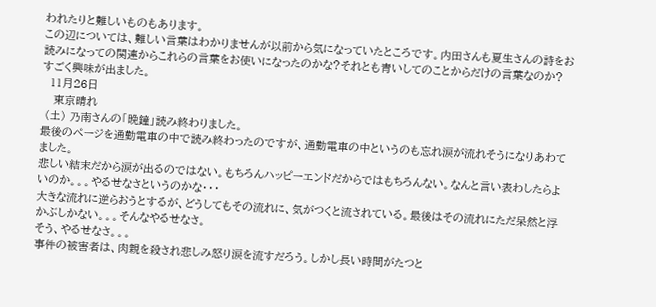われたりと難しいものもあります。
この辺については、難しい言葉はわかりませんが以前から気になっていたところです。内田さんも夏生さんの詩をお読みになっての関連からこれらの言葉をお使いになったのかな?それとも青いしてのことからだけの言葉なのか?
すごく興味が出ました。
  11月26日
   東京晴れ
 (土) 乃南さんの「晩鐘」読み終わりました。
最後のページを通勤電車の中で読み終わったのですが、通勤電車の中というのも忘れ涙が流れそうになりあわてました。
悲しい結末だから涙が出るのではない。もちろんハッピーエンドだからではもちろんない。なんと言い表わしたらよいのか。。。やるせなさというのかな・・・
大きな流れに逆らおうとするが、どうしてもその流れに、気がつくと流されている。最後はその流れにただ呆然と浮かぶしかない。。。そんなやるせなさ。
そう、やるせなさ。。。
事件の被害者は、肉親を殺され悲しみ怒り涙を流すだろう。しかし長い時間がたつと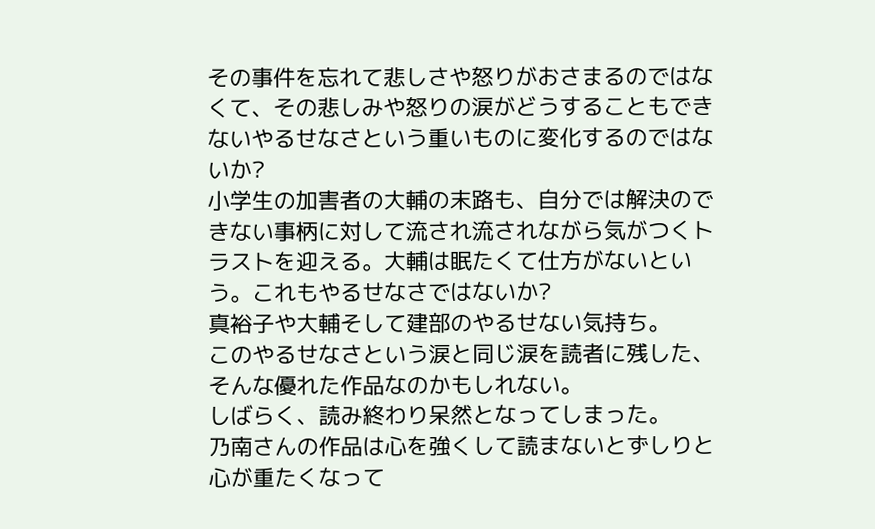その事件を忘れて悲しさや怒りがおさまるのではなくて、その悲しみや怒りの涙がどうすることもできないやるせなさという重いものに変化するのではないか?
小学生の加害者の大輔の末路も、自分では解決のできない事柄に対して流され流されながら気がつくトラストを迎える。大輔は眠たくて仕方がないという。これもやるせなさではないか?
真裕子や大輔そして建部のやるせない気持ち。
このやるせなさという涙と同じ涙を読者に残した、そんな優れた作品なのかもしれない。
しばらく、読み終わり呆然となってしまった。
乃南さんの作品は心を強くして読まないとずしりと心が重たくなって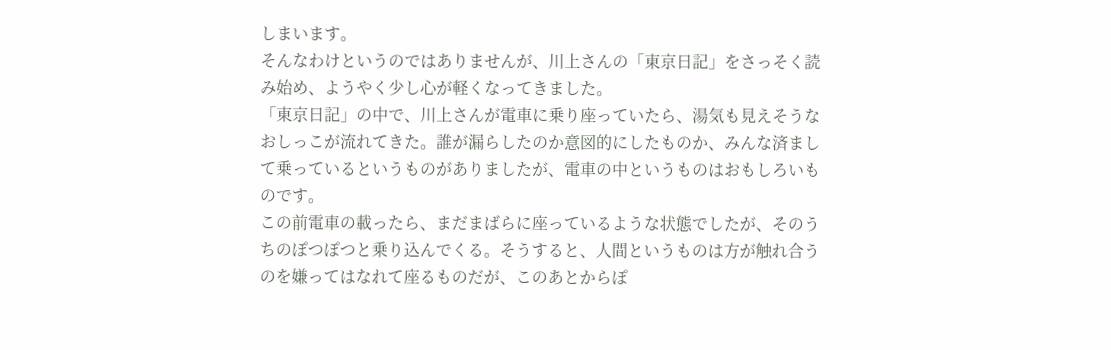しまいます。
そんなわけというのではありませんが、川上さんの「東京日記」をさっそく読み始め、ようやく少し心が軽くなってきました。
「東京日記」の中で、川上さんが電車に乗り座っていたら、湯気も見えそうなおしっこが流れてきた。誰が漏らしたのか意図的にしたものか、みんな済まして乗っているというものがありましたが、電車の中というものはおもしろいものです。
この前電車の載ったら、まだまばらに座っているような状態でしたが、そのうちのぽつぽつと乗り込んでくる。そうすると、人間というものは方が触れ合うのを嫌ってはなれて座るものだが、このあとからぽ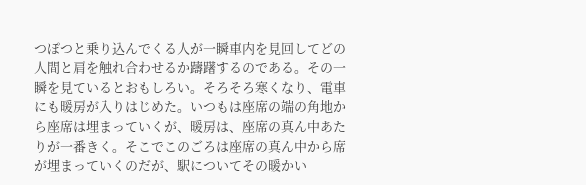つぽつと乗り込んでくる人が一瞬車内を見回してどの人間と肩を触れ合わせるか躊躇するのである。その一瞬を見ているとおもしろい。そろそろ寒くなり、電車にも暖房が入りはじめた。いつもは座席の端の角地から座席は埋まっていくが、暖房は、座席の真ん中あたりが一番きく。そこでこのごろは座席の真ん中から席が埋まっていくのだが、駅についてその暖かい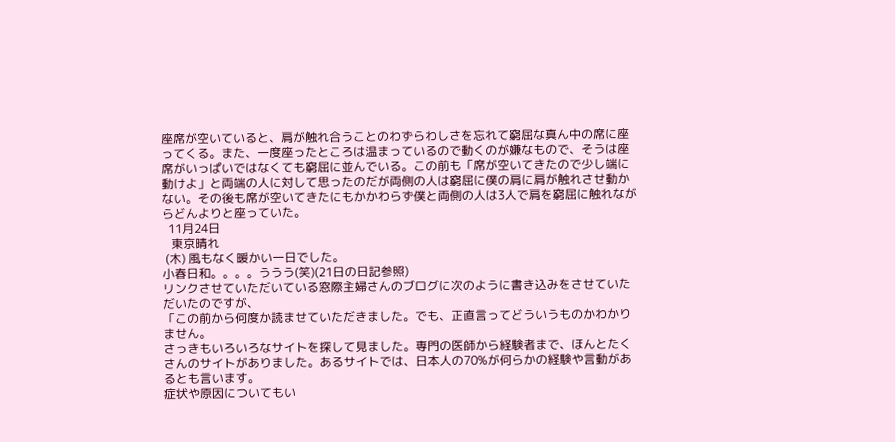座席が空いていると、肩が触れ合うことのわずらわしさを忘れて窮屈な真ん中の席に座ってくる。また、一度座ったところは温まっているので動くのが嫌なもので、そうは座席がいっぱいではなくても窮屈に並んでいる。この前も「席が空いてきたので少し端に動けよ」と両端の人に対して思ったのだが両側の人は窮屈に僕の肩に肩が触れさせ動かない。その後も席が空いてきたにもかかわらず僕と両側の人は3人で肩を窮屈に触れながらどんよりと座っていた。
  11月24日
   東京晴れ
 (木) 風もなく暖かい一日でした。
小春日和。。。。ううう(笑)(21日の日記参照)
リンクさせていただいている窓際主婦さんのブログに次のように書き込みをさせていただいたのですが、
「この前から何度か読ませていただきました。でも、正直言ってどういうものかわかりません。
さっきもいろいろなサイトを探して見ました。専門の医師から経験者まで、ほんとたくさんのサイトがありました。あるサイトでは、日本人の70%が何らかの経験や言動があるとも言います。
症状や原因についてもい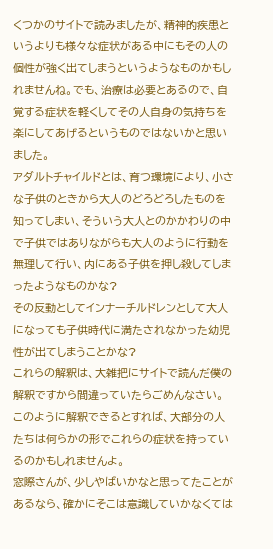くつかのサイトで読みましたが、精神的疾患というよりも様々な症状がある中にもその人の個性が強く出てしまうというようなものかもしれませんね。でも、治療は必要とあるので、自覚する症状を軽くしてその人自身の気持ちを楽にしてあげるというものではないかと思いました。
アダルトチャイルドとは、育つ環境により、小さな子供のときから大人のどろどろしたものを知ってしまい、そういう大人とのかかわりの中で子供ではありながらも大人のように行動を無理して行い、内にある子供を押し殺してしまったようなものかな?
その反動としてインナーチルドレンとして大人になっても子供時代に満たされなかった幼児性が出てしまうことかな?
これらの解釈は、大雑把にサイトで読んだ僕の解釈ですから間違っていたらごめんなさい。
このように解釈できるとすれば、大部分の人たちは何らかの形でこれらの症状を持っているのかもしれませんよ。
窓際さんが、少しやばいかなと思ってたことがあるなら、確かにそこは意識していかなくては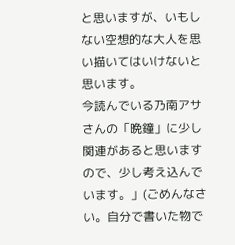と思いますが、いもしない空想的な大人を思い描いてはいけないと思います。
今読んでいる乃南アサさんの「晩鐘」に少し関連があると思いますので、少し考え込んでいます。」(ごめんなさい。自分で書いた物で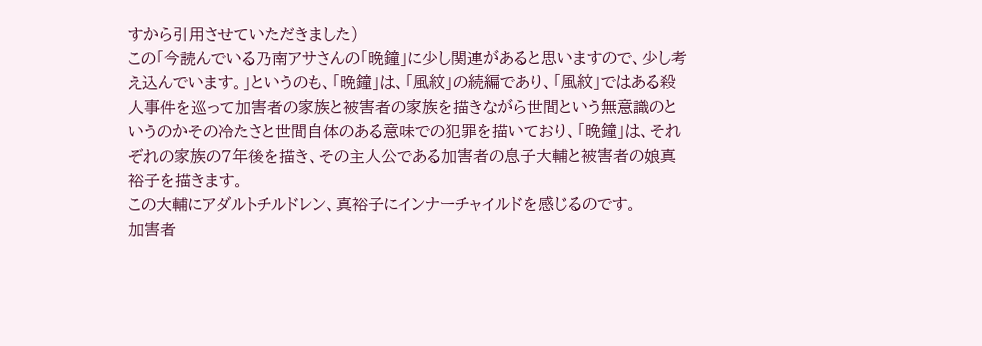すから引用させていただきました)
この「今読んでいる乃南アサさんの「晩鐘」に少し関連があると思いますので、少し考え込んでいます。」というのも、「晩鐘」は、「風紋」の続編であり、「風紋」ではある殺人事件を巡って加害者の家族と被害者の家族を描きながら世間という無意識のというのかその冷たさと世間自体のある意味での犯罪を描いており、「晩鐘」は、それぞれの家族の7年後を描き、その主人公である加害者の息子大輔と被害者の娘真裕子を描きます。
この大輔にアダルトチルドレン、真裕子にインナーチャイルドを感じるのです。
加害者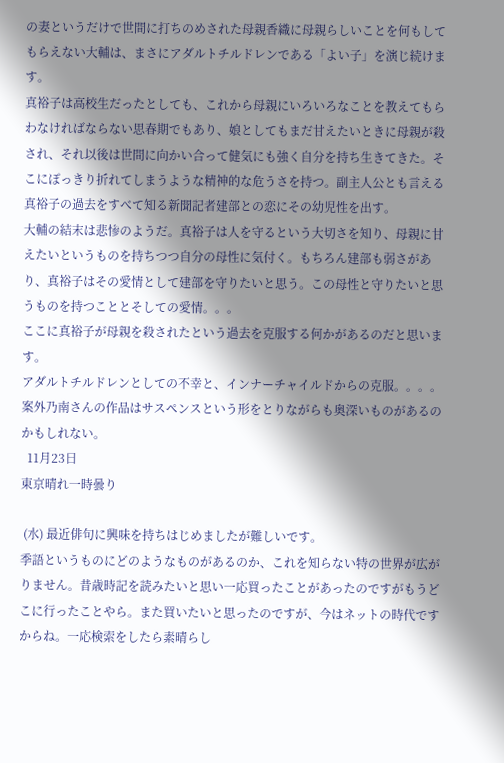の妻というだけで世間に打ちのめされた母親香織に母親らしいことを何もしてもらえない大輔は、まさにアダルトチルドレンである「よい子」を演じ続けます。
真裕子は高校生だったとしても、これから母親にいろいろなことを教えてもらわなければならない思春期でもあり、娘としてもまだ甘えたいときに母親が殺され、それ以後は世間に向かい合って健気にも強く自分を持ち生きてきた。そこにぽっきり折れてしまうような精神的な危うさを持つ。副主人公とも言える真裕子の過去をすべて知る新聞記者建部との恋にその幼児性を出す。
大輔の結末は悲惨のようだ。真裕子は人を守るという大切さを知り、母親に甘えたいというものを持ちつつ自分の母性に気付く。もちろん建部も弱さがあり、真裕子はその愛情として建部を守りたいと思う。この母性と守りたいと思うものを持つこととそしての愛情。。。
ここに真裕子が母親を殺されたという過去を克服する何かがあるのだと思います。
アダルトチルドレンとしての不幸と、インナーチャイルドからの克服。。。。
案外乃南さんの作品はサスペンスという形をとりながらも奥深いものがあるのかもしれない。
  11月23日
東京晴れ一時曇り

 (水) 最近俳句に興味を持ちはじめましたが難しいです。
季語というものにどのようなものがあるのか、これを知らない特の世界が広がりません。昔歳時記を読みたいと思い一応買ったことがあったのですがもうどこに行ったことやら。また買いたいと思ったのですが、今はネットの時代ですからね。一応検索をしたら素晴らし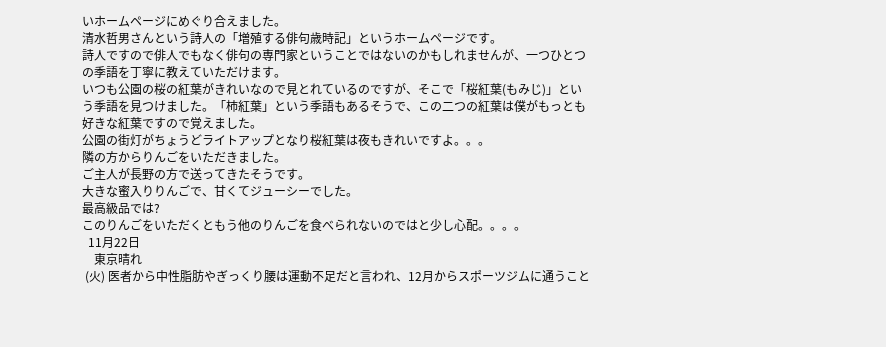いホームページにめぐり合えました。
清水哲男さんという詩人の「増殖する俳句歳時記」というホームページです。
詩人ですので俳人でもなく俳句の専門家ということではないのかもしれませんが、一つひとつの季語を丁寧に教えていただけます。
いつも公園の桜の紅葉がきれいなので見とれているのですが、そこで「桜紅葉(もみじ)」という季語を見つけました。「柿紅葉」という季語もあるそうで、この二つの紅葉は僕がもっとも好きな紅葉ですので覚えました。
公園の街灯がちょうどライトアップとなり桜紅葉は夜もきれいですよ。。。
隣の方からりんごをいただきました。
ご主人が長野の方で送ってきたそうです。
大きな蜜入りりんごで、甘くてジューシーでした。
最高級品では?
このりんごをいただくともう他のりんごを食べられないのではと少し心配。。。。
  11月22日
    東京晴れ
 (火) 医者から中性脂肪やぎっくり腰は運動不足だと言われ、12月からスポーツジムに通うこと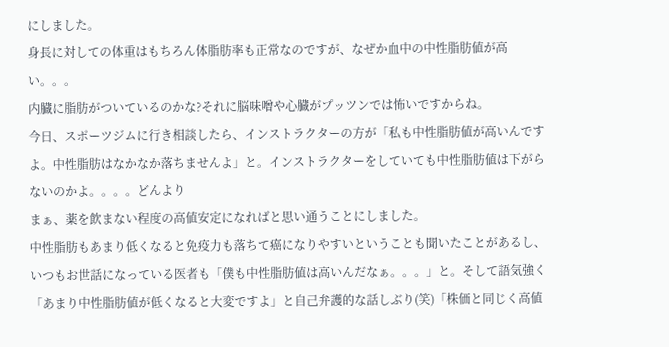にしました。
身長に対しての体重はもちろん体脂肪率も正常なのですが、なぜか血中の中性脂肪値が高い。。。
内臓に脂肪がついているのかな?それに脳味噌や心臓がプッツンでは怖いですからね。
今日、スポーツジムに行き相談したら、インストラクターの方が「私も中性脂肪値が高いんですよ。中性脂肪はなかなか落ちませんよ」と。インストラクターをしていても中性脂肪値は下がらないのかよ。。。。どんより
まぁ、薬を飲まない程度の高値安定になればと思い通うことにしました。
中性脂肪もあまり低くなると免疫力も落ちて癌になりやすいということも聞いたことがあるし、いつもお世話になっている医者も「僕も中性脂肪値は高いんだなぁ。。。」と。そして語気強く「あまり中性脂肪値が低くなると大変ですよ」と自己弁護的な話しぶり(笑)「株価と同じく高値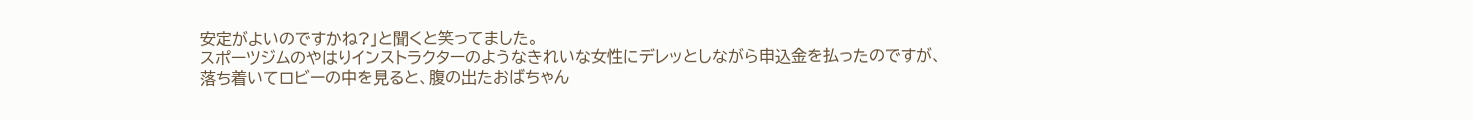安定がよいのですかね?」と聞くと笑ってました。
スポーツジムのやはりインストラクターのようなきれいな女性にデレッとしながら申込金を払ったのですが、落ち着いてロビーの中を見ると、腹の出たおばちゃん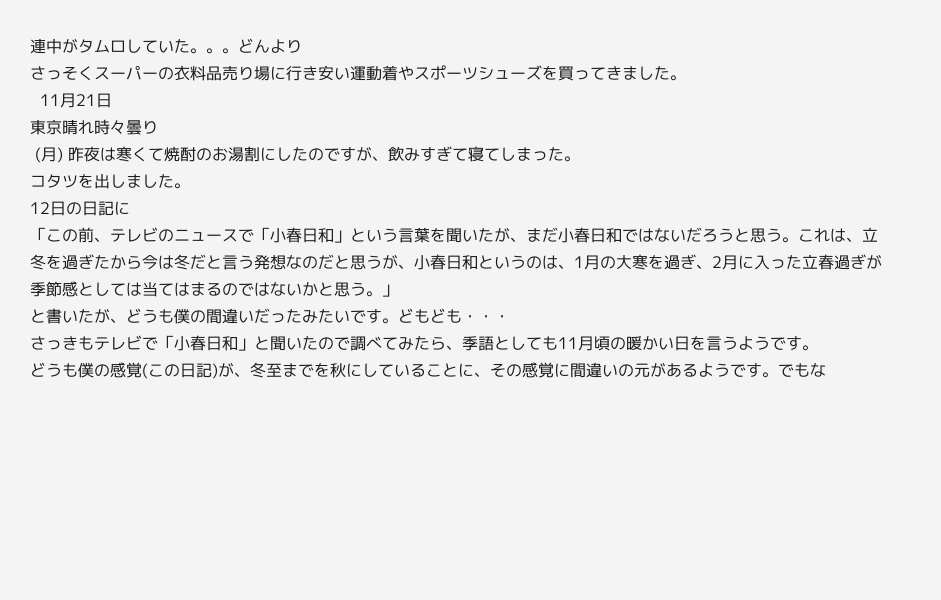連中がタムロしていた。。。どんより
さっそくスーパーの衣料品売り場に行き安い運動着やスポーツシューズを買ってきました。
  11月21日
東京晴れ時々曇り
 (月) 昨夜は寒くて焼酎のお湯割にしたのですが、飲みすぎて寝てしまった。
コタツを出しました。
12日の日記に
「この前、テレビのニュースで「小春日和」という言葉を聞いたが、まだ小春日和ではないだろうと思う。これは、立冬を過ぎたから今は冬だと言う発想なのだと思うが、小春日和というのは、1月の大寒を過ぎ、2月に入った立春過ぎが季節感としては当てはまるのではないかと思う。」
と書いたが、どうも僕の間違いだったみたいです。どもども・・・
さっきもテレビで「小春日和」と聞いたので調べてみたら、季語としても11月頃の暖かい日を言うようです。
どうも僕の感覚(この日記)が、冬至までを秋にしていることに、その感覚に間違いの元があるようです。でもな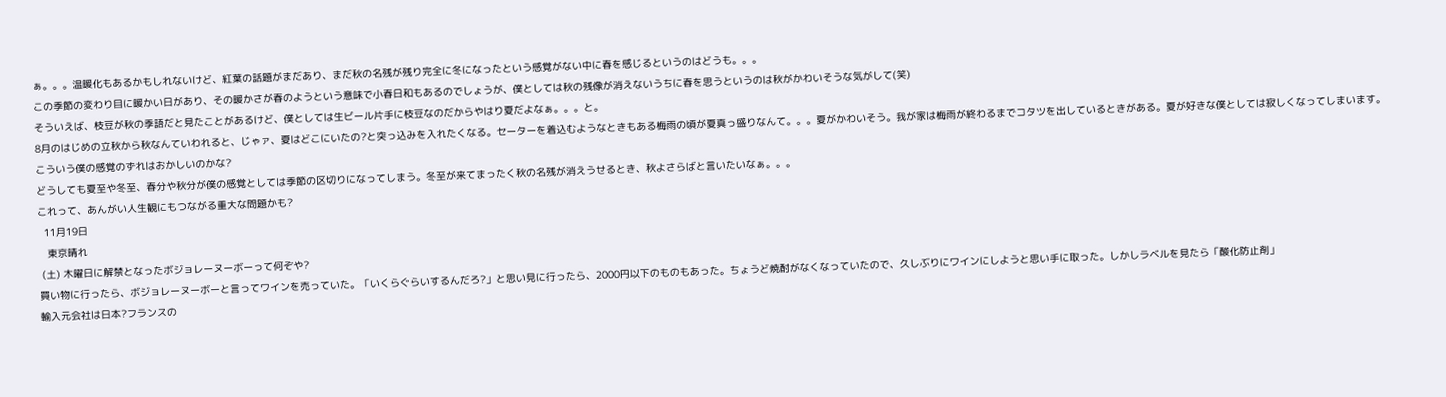ぁ。。。温暖化もあるかもしれないけど、紅葉の話題がまだあり、まだ秋の名残が残り完全に冬になったという感覚がない中に春を感じるというのはどうも。。。
この季節の変わり目に暖かい日があり、その暖かさが春のようという意味で小春日和もあるのでしょうが、僕としては秋の残像が消えないうちに春を思うというのは秋がかわいそうな気がして(笑)
そういえば、枝豆が秋の季語だと見たことがあるけど、僕としては生ビール片手に枝豆なのだからやはり夏だよなぁ。。。と。
8月のはじめの立秋から秋なんていわれると、じゃァ、夏はどこにいたの?と突っ込みを入れたくなる。セーターを着込むようなときもある梅雨の頃が夏真っ盛りなんて。。。夏がかわいそう。我が家は梅雨が終わるまでコタツを出しているときがある。夏が好きな僕としては寂しくなってしまいます。
こういう僕の感覚のずれはおかしいのかな?
どうしても夏至や冬至、春分や秋分が僕の感覚としては季節の区切りになってしまう。冬至が来てまったく秋の名残が消えうせるとき、秋よさらばと言いたいなぁ。。。
これって、あんがい人生観にもつながる重大な問題かも?
  11月19日
   東京晴れ
 (土) 木曜日に解禁となったボジョレーヌーボーって何ぞや?
買い物に行ったら、ボジョレーヌーボーと言ってワインを売っていた。「いくらぐらいするんだろ?」と思い見に行ったら、2000円以下のものもあった。ちょうど焼酎がなくなっていたので、久しぶりにワインにしようと思い手に取った。しかしラベルを見たら「酸化防止剤」
輸入元会社は日本?フランスの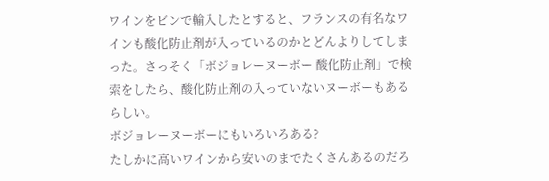ワインをビンで輸入したとすると、フランスの有名なワインも酸化防止剤が入っているのかとどんよりしてしまった。さっそく「ボジョレーヌーボー 酸化防止剤」で検索をしたら、酸化防止剤の入っていないヌーボーもあるらしい。
ボジョレーヌーボーにもいろいろある?
たしかに高いワインから安いのまでたくさんあるのだろ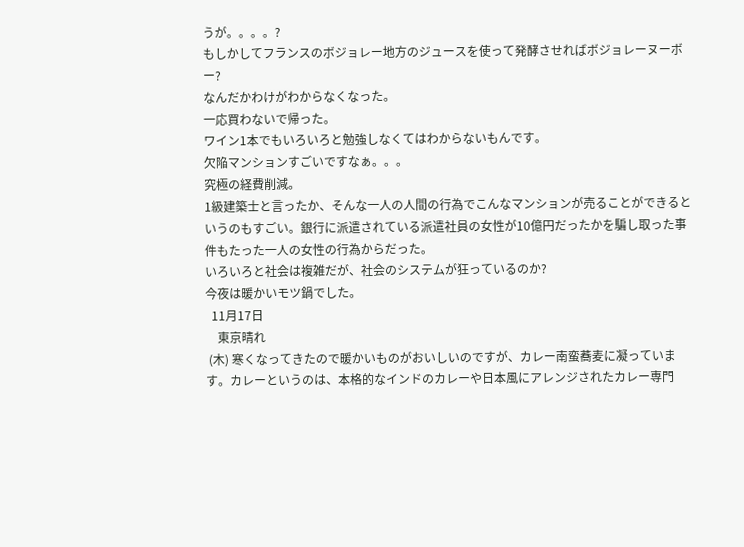うが。。。。?
もしかしてフランスのボジョレー地方のジュースを使って発酵させればボジョレーヌーボー?
なんだかわけがわからなくなった。
一応買わないで帰った。
ワイン1本でもいろいろと勉強しなくてはわからないもんです。
欠陥マンションすごいですなぁ。。。
究極の経費削減。
1級建築士と言ったか、そんな一人の人間の行為でこんなマンションが売ることができるというのもすごい。銀行に派遣されている派遣社員の女性が10億円だったかを騙し取った事件もたった一人の女性の行為からだった。
いろいろと社会は複雑だが、社会のシステムが狂っているのか?
今夜は暖かいモツ鍋でした。
  11月17日
    東京晴れ
 (木) 寒くなってきたので暖かいものがおいしいのですが、カレー南蛮蕎麦に凝っています。カレーというのは、本格的なインドのカレーや日本風にアレンジされたカレー専門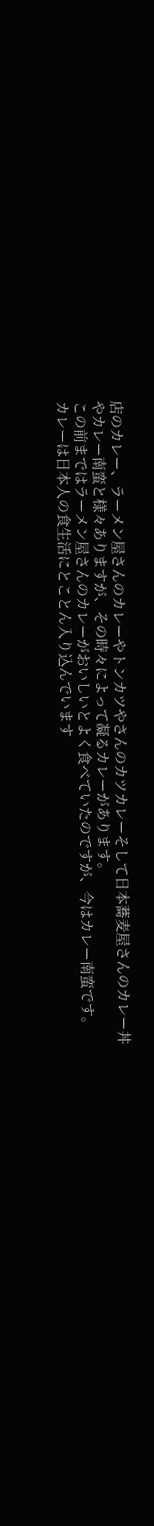店のカレー、ラーメン屋さんのカレーやトンカツやさんのカツカレーそして日本蕎麦屋さんのカレー丼やカレー南蛮と様々ありますが、その時々によって凝るカレーがあります。
この前まではラーメン屋さんのカレーがおいしいとよく食べていたのですが、今はカレー南蛮です。
カレーは日本人の食生活にとことん入り込んでいます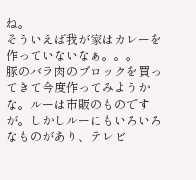ね。
そういえば我が家はカレーを作っていないなぁ。。。
豚のバラ肉のブロックを買ってきて今度作ってみようかな。ルーは市販のものですが。しかしルーにもいろいろなものがあり、テレビ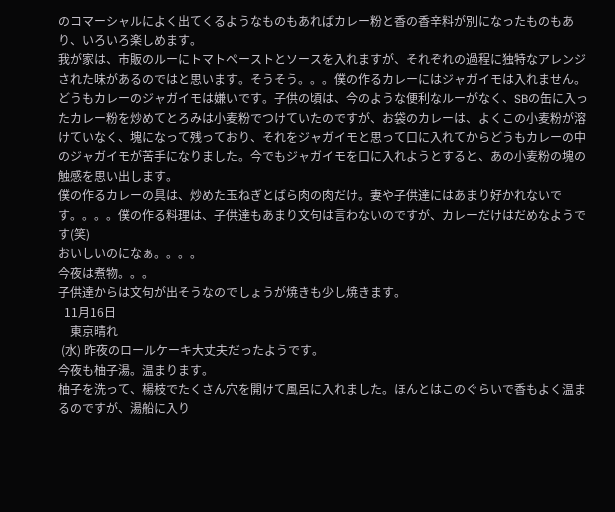のコマーシャルによく出てくるようなものもあればカレー粉と香の香辛料が別になったものもあり、いろいろ楽しめます。
我が家は、市販のルーにトマトペーストとソースを入れますが、それぞれの過程に独特なアレンジされた味があるのではと思います。そうそう。。。僕の作るカレーにはジャガイモは入れません。どうもカレーのジャガイモは嫌いです。子供の頃は、今のような便利なルーがなく、SBの缶に入ったカレー粉を炒めてとろみは小麦粉でつけていたのですが、お袋のカレーは、よくこの小麦粉が溶けていなく、塊になって残っており、それをジャガイモと思って口に入れてからどうもカレーの中のジャガイモが苦手になりました。今でもジャガイモを口に入れようとすると、あの小麦粉の塊の触感を思い出します。
僕の作るカレーの具は、炒めた玉ねぎとばら肉の肉だけ。妻や子供達にはあまり好かれないです。。。。僕の作る料理は、子供達もあまり文句は言わないのですが、カレーだけはだめなようです(笑)
おいしいのになぁ。。。。
今夜は煮物。。。
子供達からは文句が出そうなのでしょうが焼きも少し焼きます。
  11月16日
    東京晴れ
 (水) 昨夜のロールケーキ大丈夫だったようです。
今夜も柚子湯。温まります。
柚子を洗って、楊枝でたくさん穴を開けて風呂に入れました。ほんとはこのぐらいで香もよく温まるのですが、湯船に入り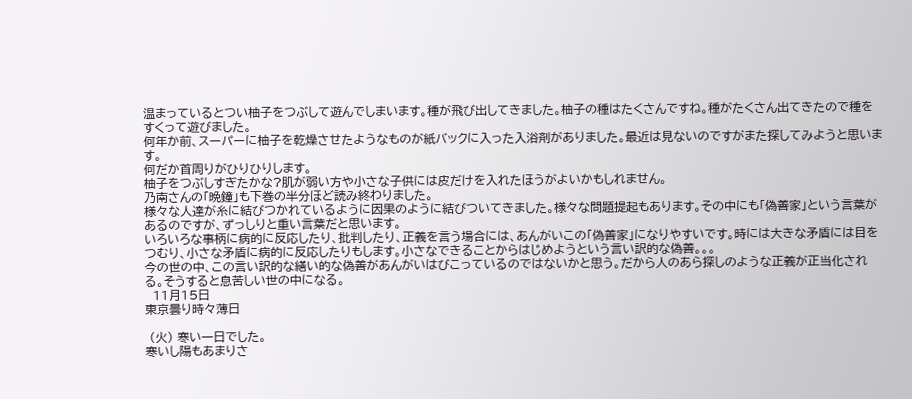温まっているとつい柚子をつぶして遊んでしまいます。種が飛び出してきました。柚子の種はたくさんですね。種がたくさん出てきたので種をすくって遊びました。
何年か前、スーパーに柚子を乾燥させたようなものが紙バックに入った入浴剤がありました。最近は見ないのですがまた探してみようと思います。
何だか首周りがひりひりします。
柚子をつぶしすぎたかな?肌が弱い方や小さな子供には皮だけを入れたほうがよいかもしれません。
乃南さんの「晩鐘」も下巻の半分ほど読み終わりました。
様々な人達が糸に結びつかれているように因果のように結びついてきました。様々な問題提起もあります。その中にも「偽善家」という言葉があるのですが、ずっしりと重い言葉だと思います。
いろいろな事柄に病的に反応したり、批判したり、正義を言う場合には、あんがいこの「偽善家」になりやすいです。時には大きな矛盾には目をつむり、小さな矛盾に病的に反応したりもします。小さなできることからはじめようという言い訳的な偽善。。。
今の世の中、この言い訳的な繕い的な偽善があんがいはびこっているのではないかと思う。だから人のあら探しのような正義が正当化される。そうすると息苦しい世の中になる。
  11月15日
東京曇り時々薄日

 (火) 寒い一日でした。
寒いし陽もあまりさ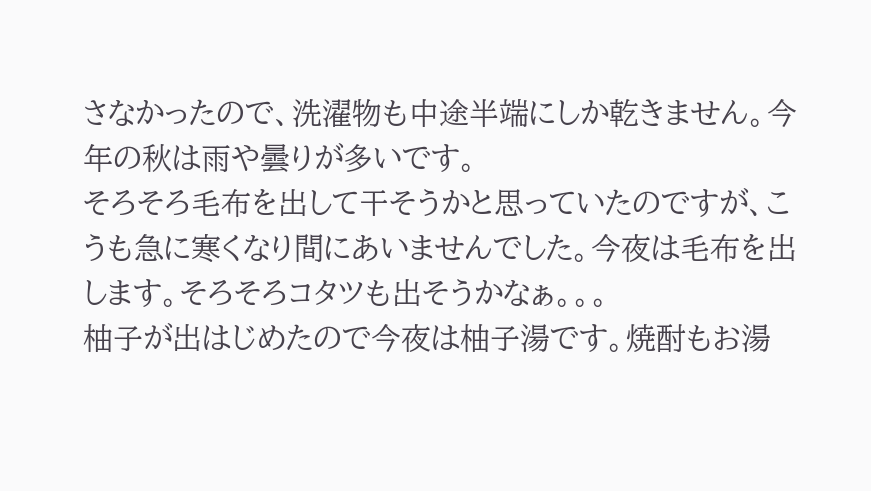さなかったので、洗濯物も中途半端にしか乾きません。今年の秋は雨や曇りが多いです。
そろそろ毛布を出して干そうかと思っていたのですが、こうも急に寒くなり間にあいませんでした。今夜は毛布を出します。そろそろコタツも出そうかなぁ。。。
柚子が出はじめたので今夜は柚子湯です。焼酎もお湯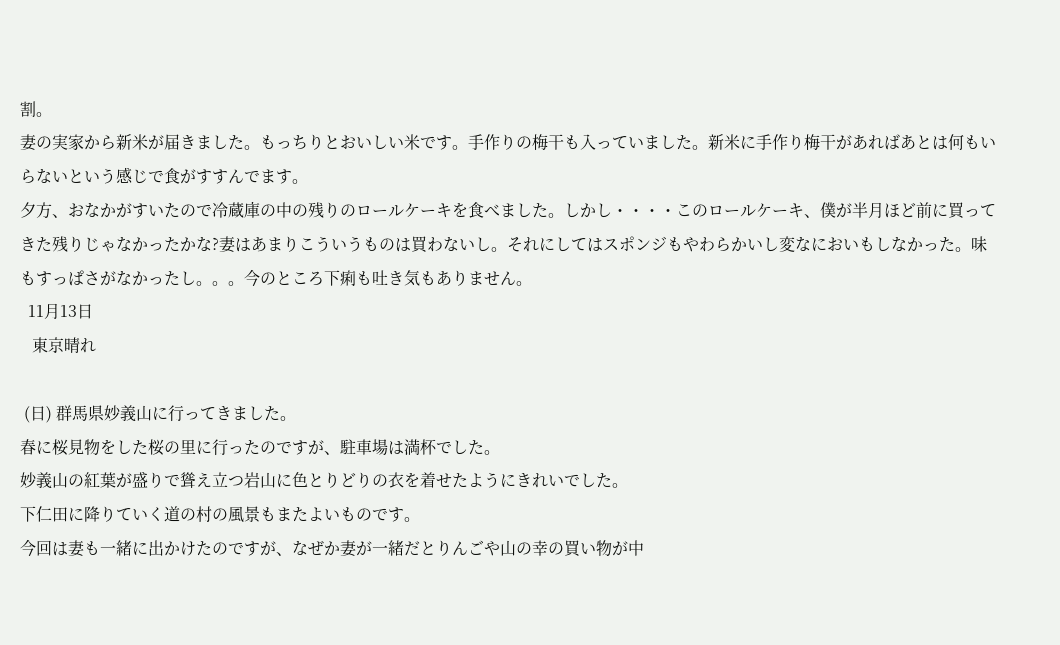割。
妻の実家から新米が届きました。もっちりとおいしい米です。手作りの梅干も入っていました。新米に手作り梅干があればあとは何もいらないという感じで食がすすんでます。
夕方、おなかがすいたので冷蔵庫の中の残りのロールケーキを食べました。しかし・・・・このロールケーキ、僕が半月ほど前に買ってきた残りじゃなかったかな?妻はあまりこういうものは買わないし。それにしてはスポンジもやわらかいし変なにおいもしなかった。味もすっぱさがなかったし。。。今のところ下痢も吐き気もありません。
  11月13日
   東京晴れ

 (日) 群馬県妙義山に行ってきました。
春に桜見物をした桜の里に行ったのですが、駐車場は満杯でした。
妙義山の紅葉が盛りで聳え立つ岩山に色とりどりの衣を着せたようにきれいでした。
下仁田に降りていく道の村の風景もまたよいものです。
今回は妻も一緒に出かけたのですが、なぜか妻が一緒だとりんごや山の幸の買い物が中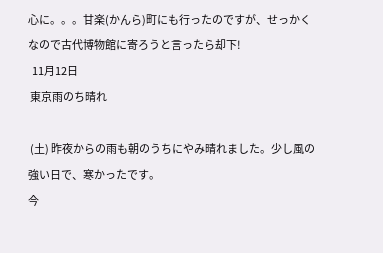心に。。。甘楽(かんら)町にも行ったのですが、せっかくなので古代博物館に寄ろうと言ったら却下!
  11月12日
 東京雨のち晴れ

 (土) 昨夜からの雨も朝のうちにやみ晴れました。少し風の強い日で、寒かったです。
今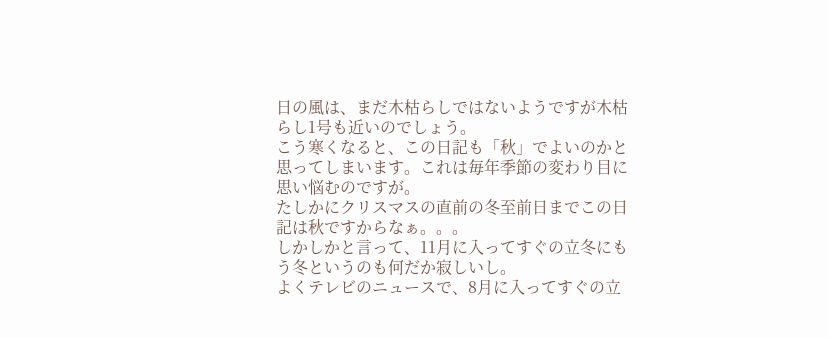日の風は、まだ木枯らしではないようですが木枯らし1号も近いのでしょう。
こう寒くなると、この日記も「秋」でよいのかと思ってしまいます。これは毎年季節の変わり目に思い悩むのですが。
たしかにクリスマスの直前の冬至前日までこの日記は秋ですからなぁ。。。
しかしかと言って、11月に入ってすぐの立冬にもう冬というのも何だか寂しいし。
よくテレビのニュースで、8月に入ってすぐの立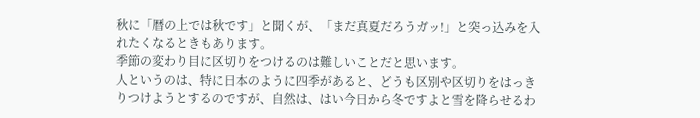秋に「暦の上では秋です」と聞くが、「まだ真夏だろうガッ!」と突っ込みを入れたくなるときもあります。
季節の変わり目に区切りをつけるのは難しいことだと思います。
人というのは、特に日本のように四季があると、どうも区別や区切りをはっきりつけようとするのですが、自然は、はい今日から冬ですよと雪を降らせるわ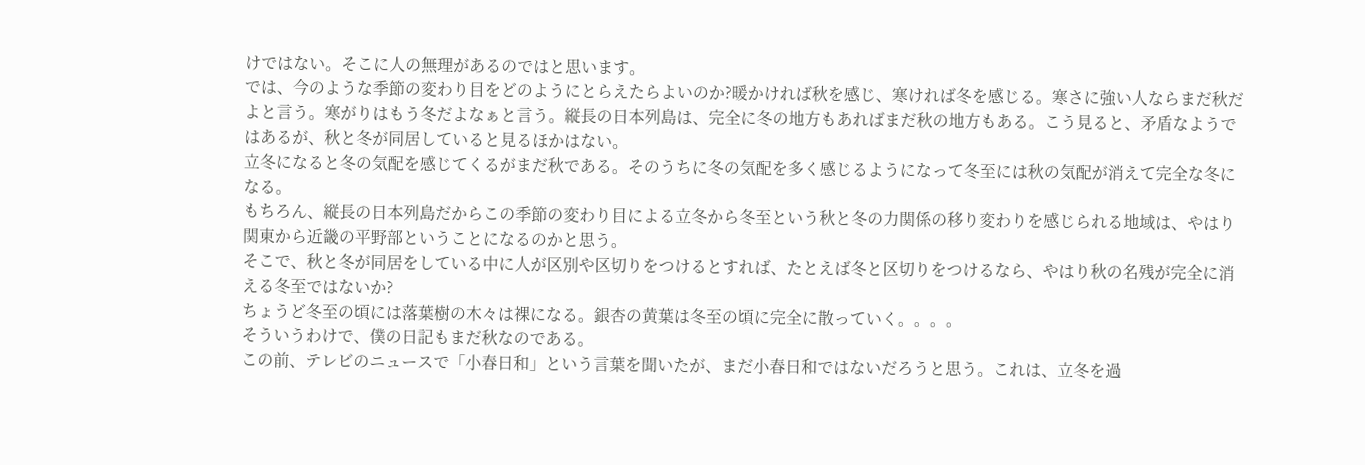けではない。そこに人の無理があるのではと思います。
では、今のような季節の変わり目をどのようにとらえたらよいのか?暖かければ秋を感じ、寒ければ冬を感じる。寒さに強い人ならまだ秋だよと言う。寒がりはもう冬だよなぁと言う。縦長の日本列島は、完全に冬の地方もあればまだ秋の地方もある。こう見ると、矛盾なようではあるが、秋と冬が同居していると見るほかはない。
立冬になると冬の気配を感じてくるがまだ秋である。そのうちに冬の気配を多く感じるようになって冬至には秋の気配が消えて完全な冬になる。
もちろん、縦長の日本列島だからこの季節の変わり目による立冬から冬至という秋と冬の力関係の移り変わりを感じられる地域は、やはり関東から近畿の平野部ということになるのかと思う。
そこで、秋と冬が同居をしている中に人が区別や区切りをつけるとすれば、たとえば冬と区切りをつけるなら、やはり秋の名残が完全に消える冬至ではないか?
ちょうど冬至の頃には落葉樹の木々は裸になる。銀杏の黄葉は冬至の頃に完全に散っていく。。。。
そういうわけで、僕の日記もまだ秋なのである。
この前、テレビのニュースで「小春日和」という言葉を聞いたが、まだ小春日和ではないだろうと思う。これは、立冬を過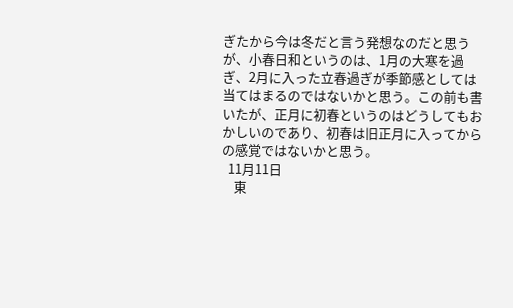ぎたから今は冬だと言う発想なのだと思うが、小春日和というのは、1月の大寒を過ぎ、2月に入った立春過ぎが季節感としては当てはまるのではないかと思う。この前も書いたが、正月に初春というのはどうしてもおかしいのであり、初春は旧正月に入ってからの感覚ではないかと思う。
  11月11日
    東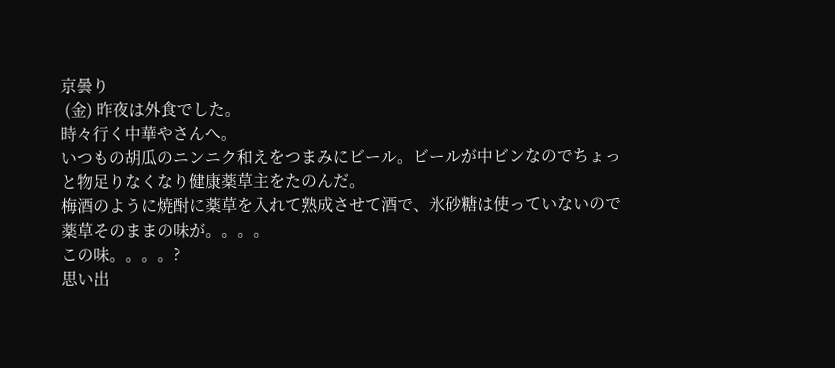京曇り
 (金) 昨夜は外食でした。
時々行く中華やさんへ。
いつもの胡瓜のニンニク和えをつまみにビール。ビールが中ビンなのでちょっと物足りなくなり健康薬草主をたのんだ。
梅酒のように焼酎に薬草を入れて熟成させて酒で、氷砂糖は使っていないので薬草そのままの味が。。。。
この味。。。。?
思い出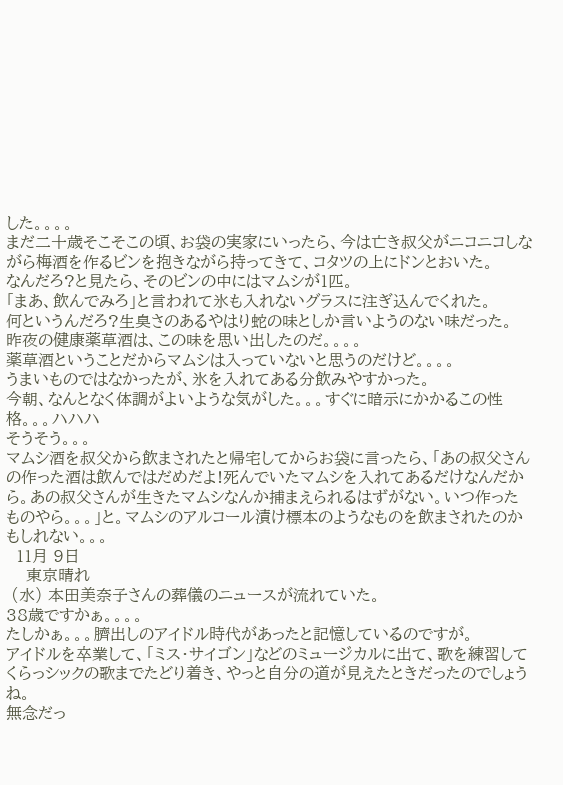した。。。。
まだ二十歳そこそこの頃、お袋の実家にいったら、今は亡き叔父がニコニコしながら梅酒を作るビンを抱きながら持ってきて、コタツの上にドンとおいた。
なんだろ?と見たら、そのビンの中にはマムシが1匹。
「まあ、飲んでみろ」と言われて氷も入れないグラスに注ぎ込んでくれた。
何というんだろ?生臭さのあるやはり蛇の味としか言いようのない味だった。
昨夜の健康薬草酒は、この味を思い出したのだ。。。。
薬草酒ということだからマムシは入っていないと思うのだけど。。。。
うまいものではなかったが、氷を入れてある分飲みやすかった。
今朝、なんとなく体調がよいような気がした。。。すぐに暗示にかかるこの性格。。。ハハハ
そうそう。。。
マムシ酒を叔父から飲まされたと帰宅してからお袋に言ったら、「あの叔父さんの作った酒は飲んではだめだよ!死んでいたマムシを入れてあるだけなんだから。あの叔父さんが生きたマムシなんか捕まえられるはずがない。いつ作ったものやら。。。」と。マムシのアルコール漬け標本のようなものを飲まされたのかもしれない。。。
  11月 9日
    東京晴れ
 (水) 本田美奈子さんの葬儀のニュースが流れていた。
38歳ですかぁ。。。。
たしかぁ。。。臍出しのアイドル時代があったと記憶しているのですが。
アイドルを卒業して、「ミス・サイゴン」などのミュージカルに出て、歌を練習してくらっシックの歌までたどり着き、やっと自分の道が見えたときだったのでしょうね。
無念だっ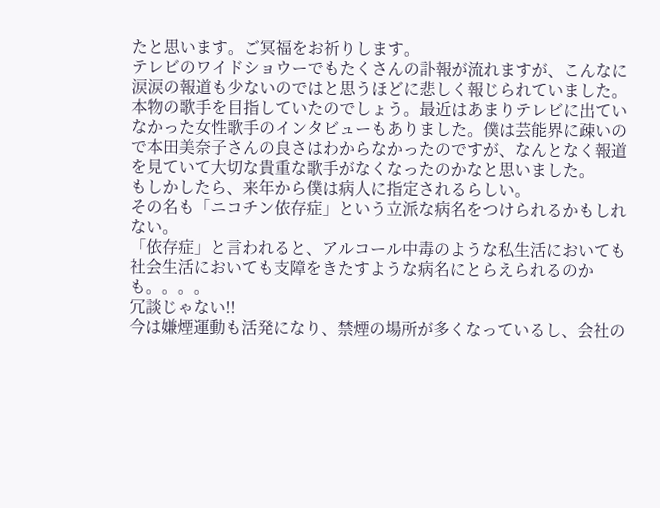たと思います。ご冥福をお祈りします。
テレビのワイドショウーでもたくさんの訃報が流れますが、こんなに涙涙の報道も少ないのではと思うほどに悲しく報じられていました。本物の歌手を目指していたのでしょう。最近はあまりテレビに出ていなかった女性歌手のインタビューもありました。僕は芸能界に疎いので本田美奈子さんの良さはわからなかったのですが、なんとなく報道を見ていて大切な貴重な歌手がなくなったのかなと思いました。
もしかしたら、来年から僕は病人に指定されるらしい。
その名も「ニコチン依存症」という立派な病名をつけられるかもしれない。
「依存症」と言われると、アルコール中毒のような私生活においても社会生活においても支障をきたすような病名にとらえられるのかも。。。。
冗談じゃない!!
今は嫌煙運動も活発になり、禁煙の場所が多くなっているし、会社の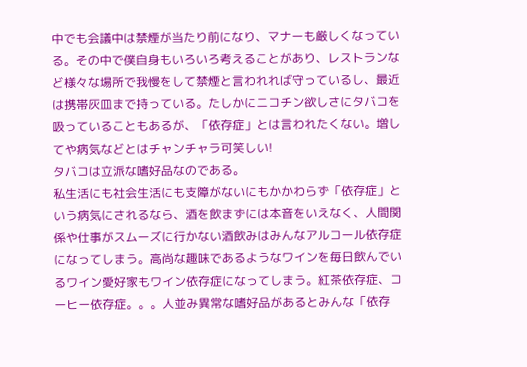中でも会議中は禁煙が当たり前になり、マナーも厳しくなっている。その中で僕自身もいろいろ考えることがあり、レストランなど様々な場所で我慢をして禁煙と言われれば守っているし、最近は携帯灰皿まで持っている。たしかにニコチン欲しさにタバコを吸っていることもあるが、「依存症」とは言われたくない。増してや病気などとはチャンチャラ可笑しい!
タバコは立派な嗜好品なのである。
私生活にも社会生活にも支障がないにもかかわらず「依存症」という病気にされるなら、酒を飲まずには本音をいえなく、人間関係や仕事がスムーズに行かない酒飲みはみんなアルコール依存症になってしまう。高尚な趣味であるようなワインを毎日飲んでいるワイン愛好家もワイン依存症になってしまう。紅茶依存症、コーヒー依存症。。。人並み異常な嗜好品があるとみんな「依存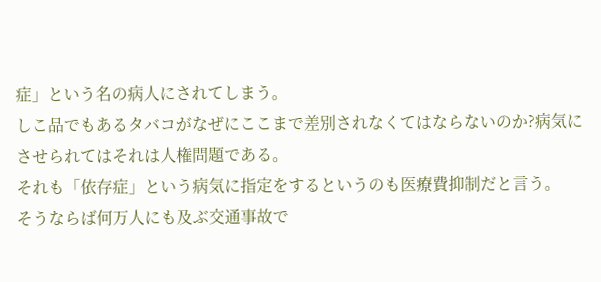症」という名の病人にされてしまう。
しこ品でもあるタバコがなぜにここまで差別されなくてはならないのか?病気にさせられてはそれは人権問題である。
それも「依存症」という病気に指定をするというのも医療費抑制だと言う。
そうならば何万人にも及ぶ交通事故で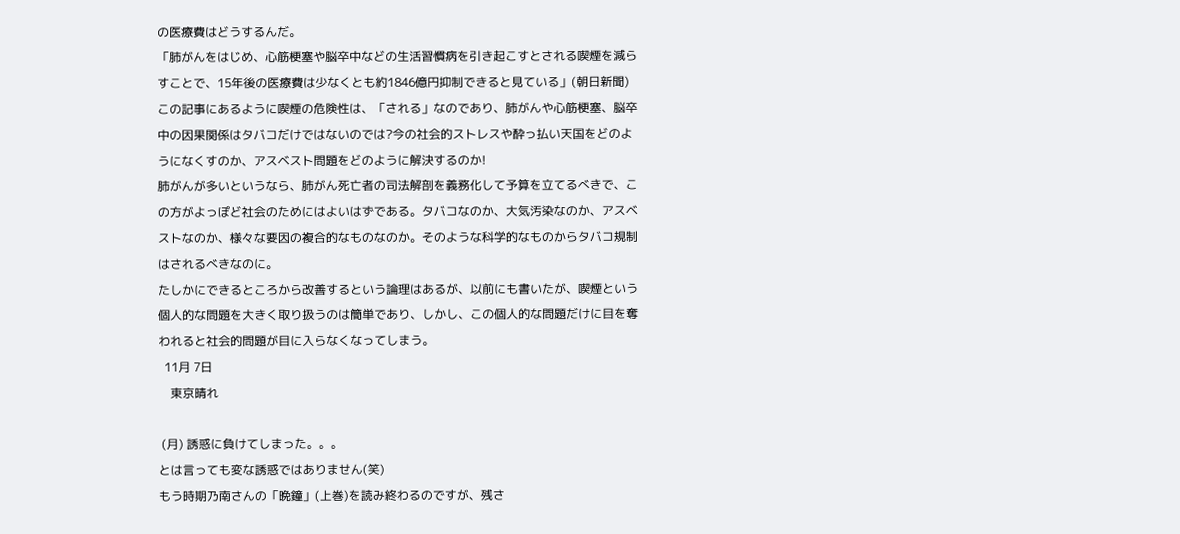の医療費はどうするんだ。
「肺がんをはじめ、心筋梗塞や脳卒中などの生活習慣病を引き起こすとされる喫煙を減らすことで、15年後の医療費は少なくとも約1846億円抑制できると見ている」(朝日新聞)
この記事にあるように喫煙の危険性は、「される」なのであり、肺がんや心筋梗塞、脳卒中の因果関係はタバコだけではないのでは?今の社会的ストレスや酔っ払い天国をどのようになくすのか、アスベスト問題をどのように解決するのか!
肺がんが多いというなら、肺がん死亡者の司法解剖を義務化して予算を立てるべきで、この方がよっぽど社会のためにはよいはずである。タバコなのか、大気汚染なのか、アスベストなのか、様々な要因の複合的なものなのか。そのような科学的なものからタバコ規制はされるべきなのに。
たしかにできるところから改善するという論理はあるが、以前にも書いたが、喫煙という個人的な問題を大きく取り扱うのは簡単であり、しかし、この個人的な問題だけに目を奪われると社会的問題が目に入らなくなってしまう。
  11月 7日
    東京晴れ

 (月) 誘惑に負けてしまった。。。
とは言っても変な誘惑ではありません(笑)
もう時期乃南さんの「晩鐘」(上巻)を読み終わるのですが、残さ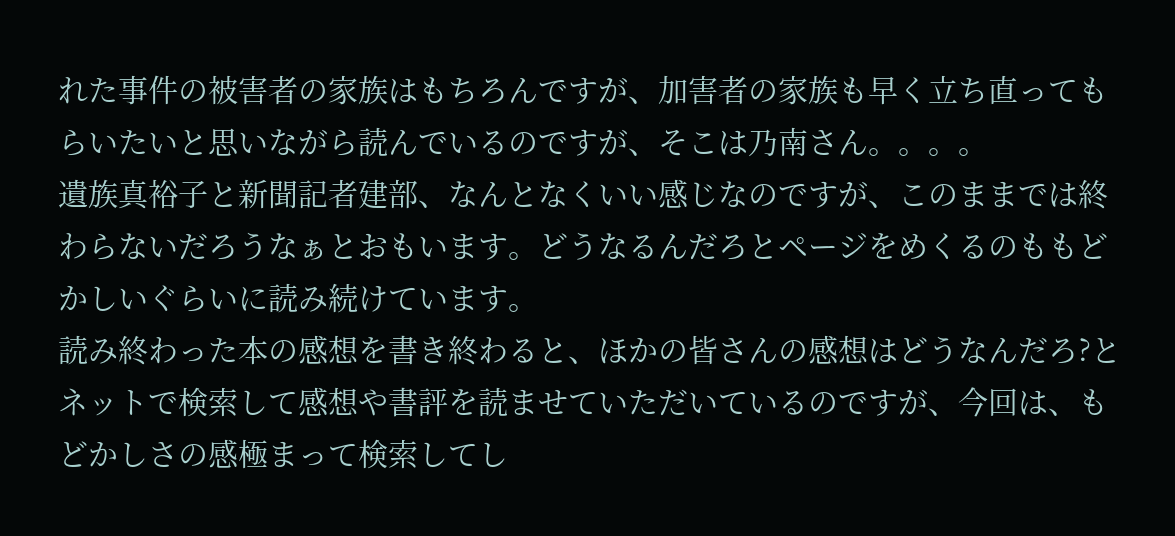れた事件の被害者の家族はもちろんですが、加害者の家族も早く立ち直ってもらいたいと思いながら読んでいるのですが、そこは乃南さん。。。。
遺族真裕子と新聞記者建部、なんとなくいい感じなのですが、このままでは終わらないだろうなぁとおもいます。どうなるんだろとページをめくるのももどかしいぐらいに読み続けています。
読み終わった本の感想を書き終わると、ほかの皆さんの感想はどうなんだろ?とネットで検索して感想や書評を読ませていただいているのですが、今回は、もどかしさの感極まって検索してし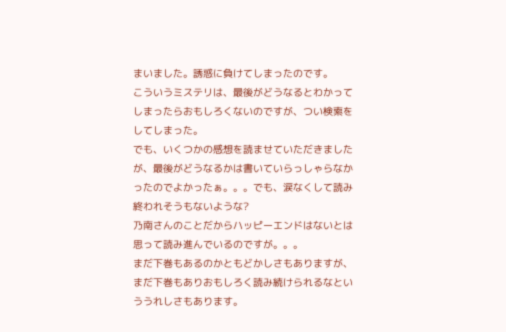まいました。誘惑に負けてしまったのです。
こういうミステリは、最後がどうなるとわかってしまったらおもしろくないのですが、つい検索をしてしまった。
でも、いくつかの感想を読ませていただきましたが、最後がどうなるかは書いていらっしゃらなかったのでよかったぁ。。。でも、涙なくして読み終われそうもないような?
乃南さんのことだからハッピーエンドはないとは思って読み進んでいるのですが。。。
まだ下巻もあるのかともどかしさもありますが、まだ下巻もありおもしろく読み続けられるなといううれしさもあります。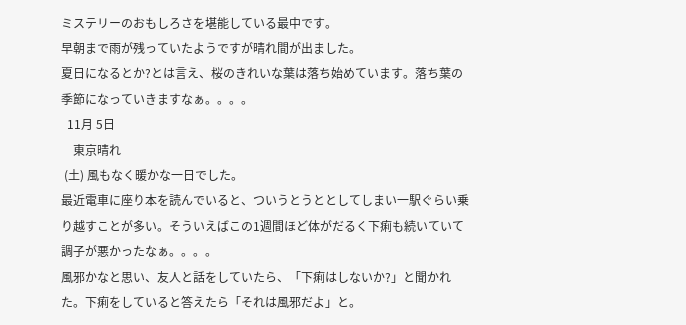ミステリーのおもしろさを堪能している最中です。
早朝まで雨が残っていたようですが晴れ間が出ました。
夏日になるとか?とは言え、桜のきれいな葉は落ち始めています。落ち葉の季節になっていきますなぁ。。。。
  11月 5日
    東京晴れ
 (土) 風もなく暖かな一日でした。
最近電車に座り本を読んでいると、ついうとうととしてしまい一駅ぐらい乗り越すことが多い。そういえばこの1週間ほど体がだるく下痢も続いていて調子が悪かったなぁ。。。。
風邪かなと思い、友人と話をしていたら、「下痢はしないか?」と聞かれた。下痢をしていると答えたら「それは風邪だよ」と。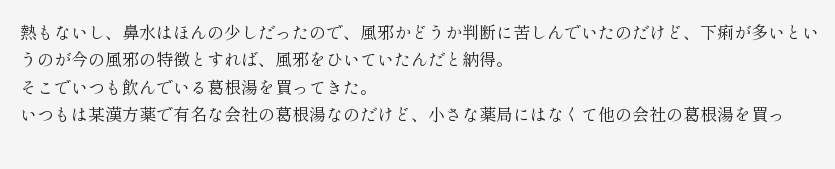熱もないし、鼻水はほんの少しだったので、風邪かどうか判断に苦しんでいたのだけど、下痢が多いというのが今の風邪の特徴とすれば、風邪をひいていたんだと納得。
そこでいつも飲んでいる葛根湯を買ってきた。
いつもは某漢方薬で有名な会社の葛根湯なのだけど、小さな薬局にはなくて他の会社の葛根湯を買っ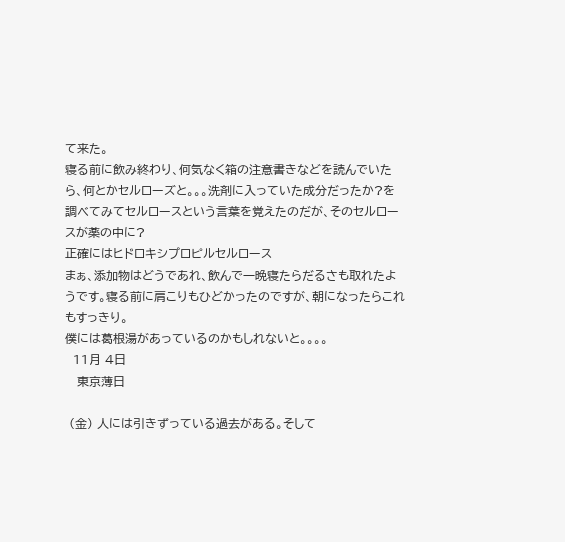て来た。
寝る前に飲み終わり、何気なく箱の注意書きなどを読んでいたら、何とかセルローズと。。。洗剤に入っていた成分だったか?を調べてみてセルロースという言葉を覚えたのだが、そのセルロースが薬の中に?
正確にはヒドロキシプロピルセルロース
まぁ、添加物はどうであれ、飲んで一晩寝たらだるさも取れたようです。寝る前に肩こりもひどかったのですが、朝になったらこれもすっきり。
僕には葛根湯があっているのかもしれないと。。。。
  11月 4日
   東京薄日

 (金) 人には引きずっている過去がある。そして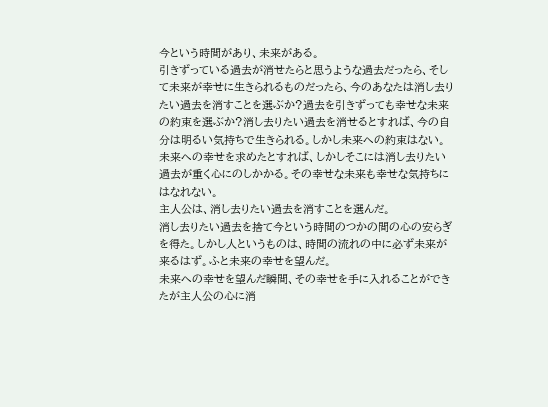今という時間があり、未来がある。
引きずっている過去が消せたらと思うような過去だったら、そして未来が幸せに生きられるものだったら、今のあなたは消し去りたい過去を消すことを選ぶか?過去を引きずっても幸せな未来の約束を選ぶか?消し去りたい過去を消せるとすれば、今の自分は明るい気持ちで生きられる。しかし未来への約束はない。未来への幸せを求めたとすれば、しかしそこには消し去りたい過去が重く心にのしかかる。その幸せな未来も幸せな気持ちにはなれない。
主人公は、消し去りたい過去を消すことを選んだ。
消し去りたい過去を捨て今という時間のつかの間の心の安らぎを得た。しかし人というものは、時間の流れの中に必ず未来が来るはず。ふと未来の幸せを望んだ。
未来への幸せを望んだ瞬間、その幸せを手に入れることができたが主人公の心に消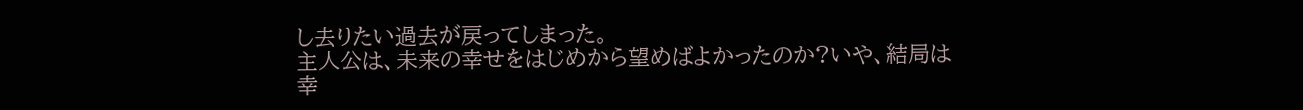し去りたい過去が戻ってしまった。
主人公は、未来の幸せをはじめから望めばよかったのか?いや、結局は幸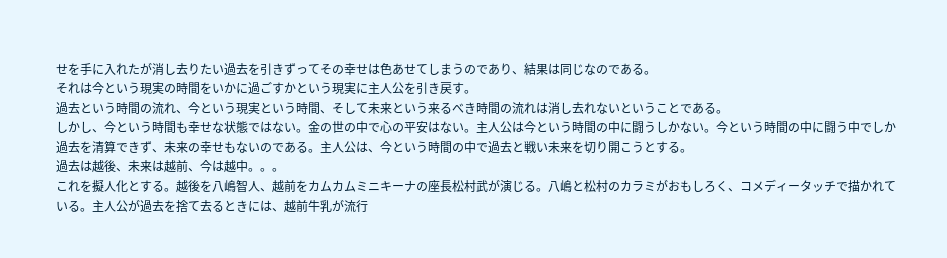せを手に入れたが消し去りたい過去を引きずってその幸せは色あせてしまうのであり、結果は同じなのである。
それは今という現実の時間をいかに過ごすかという現実に主人公を引き戻す。
過去という時間の流れ、今という現実という時間、そして未来という来るべき時間の流れは消し去れないということである。
しかし、今という時間も幸せな状態ではない。金の世の中で心の平安はない。主人公は今という時間の中に闘うしかない。今という時間の中に闘う中でしか過去を清算できず、未来の幸せもないのである。主人公は、今という時間の中で過去と戦い未来を切り開こうとする。
過去は越後、未来は越前、今は越中。。。
これを擬人化とする。越後を八嶋智人、越前をカムカムミニキーナの座長松村武が演じる。八嶋と松村のカラミがおもしろく、コメディータッチで描かれている。主人公が過去を捨て去るときには、越前牛乳が流行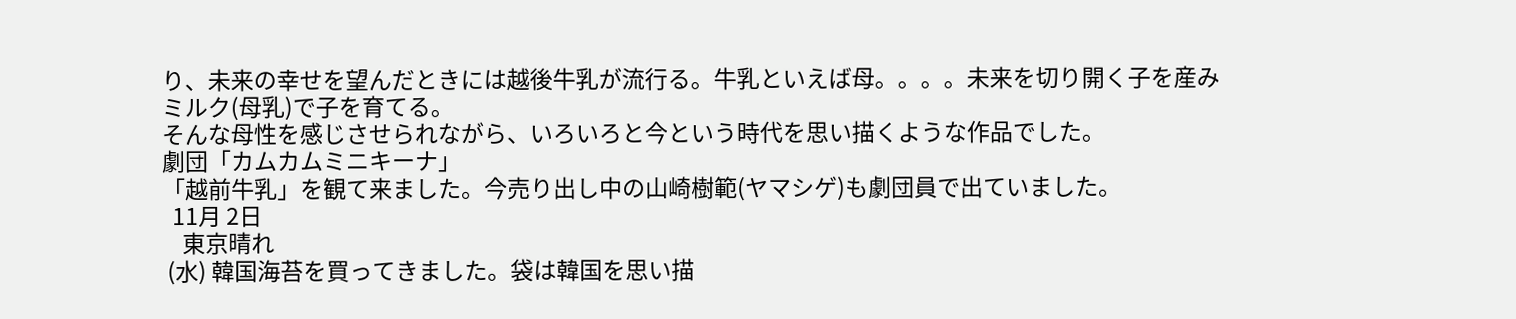り、未来の幸せを望んだときには越後牛乳が流行る。牛乳といえば母。。。。未来を切り開く子を産みミルク(母乳)で子を育てる。
そんな母性を感じさせられながら、いろいろと今という時代を思い描くような作品でした。
劇団「カムカムミニキーナ」
「越前牛乳」を観て来ました。今売り出し中の山崎樹範(ヤマシゲ)も劇団員で出ていました。
  11月 2日
    東京晴れ
 (水) 韓国海苔を買ってきました。袋は韓国を思い描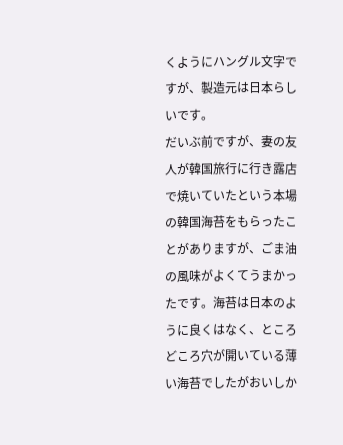くようにハングル文字ですが、製造元は日本らしいです。
だいぶ前ですが、妻の友人が韓国旅行に行き露店で焼いていたという本場の韓国海苔をもらったことがありますが、ごま油の風味がよくてうまかったです。海苔は日本のように良くはなく、ところどころ穴が開いている薄い海苔でしたがおいしか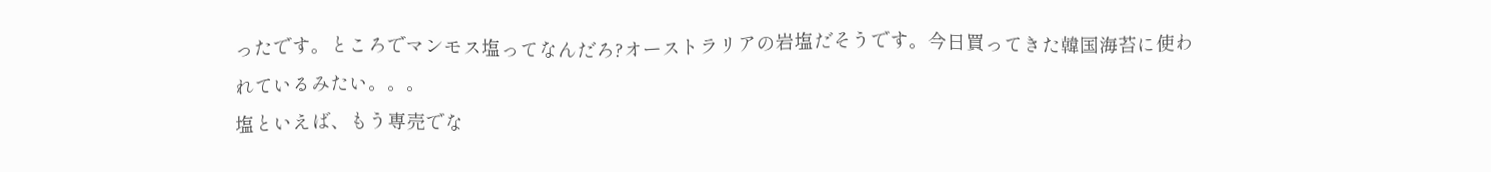ったです。ところでマンモス塩ってなんだろ?オーストラリアの岩塩だそうです。今日買ってきた韓国海苔に使われているみたい。。。
塩といえば、もう専売でな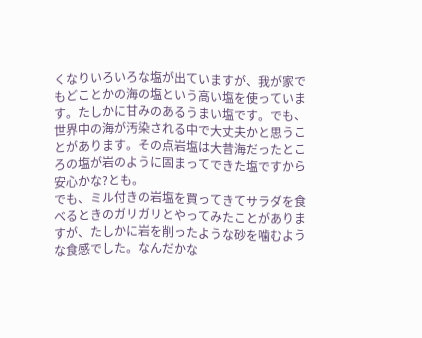くなりいろいろな塩が出ていますが、我が家でもどことかの海の塩という高い塩を使っています。たしかに甘みのあるうまい塩です。でも、世界中の海が汚染される中で大丈夫かと思うことがあります。その点岩塩は大昔海だったところの塩が岩のように固まってできた塩ですから安心かな?とも。
でも、ミル付きの岩塩を買ってきてサラダを食べるときのガリガリとやってみたことがありますが、たしかに岩を削ったような砂を噛むような食感でした。なんだかな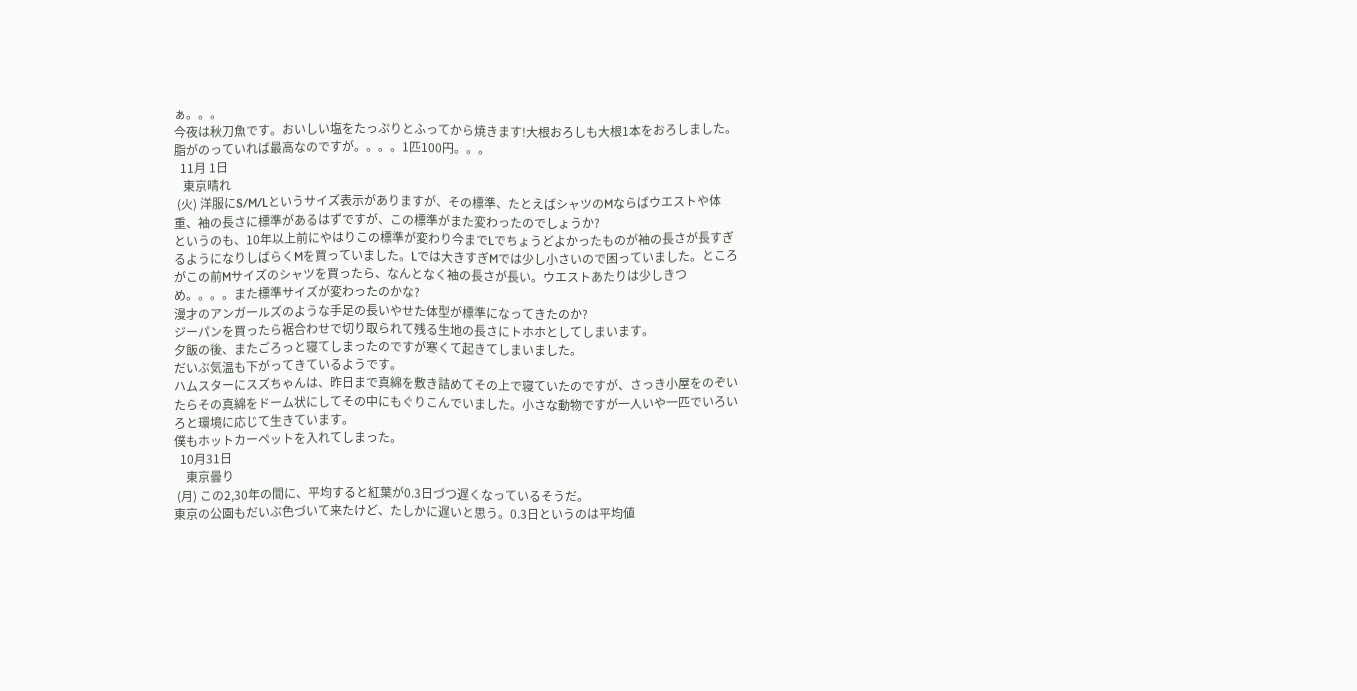ぁ。。。
今夜は秋刀魚です。おいしい塩をたっぷりとふってから焼きます!大根おろしも大根1本をおろしました。脂がのっていれば最高なのですが。。。。1匹100円。。。
  11月 1日
   東京晴れ
 (火) 洋服にS/M/Lというサイズ表示がありますが、その標準、たとえばシャツのMならばウエストや体重、袖の長さに標準があるはずですが、この標準がまた変わったのでしょうか?
というのも、10年以上前にやはりこの標準が変わり今までLでちょうどよかったものが袖の長さが長すぎるようになりしばらくMを買っていました。Lでは大きすぎMでは少し小さいので困っていました。ところがこの前Mサイズのシャツを買ったら、なんとなく袖の長さが長い。ウエストあたりは少しきつめ。。。。また標準サイズが変わったのかな?
漫才のアンガールズのような手足の長いやせた体型が標準になってきたのか?
ジーパンを買ったら裾合わせで切り取られて残る生地の長さにトホホとしてしまいます。
夕飯の後、またごろっと寝てしまったのですが寒くて起きてしまいました。
だいぶ気温も下がってきているようです。
ハムスターにスズちゃんは、昨日まで真綿を敷き詰めてその上で寝ていたのですが、さっき小屋をのぞいたらその真綿をドーム状にしてその中にもぐりこんでいました。小さな動物ですが一人いや一匹でいろいろと環境に応じて生きています。
僕もホットカーペットを入れてしまった。
  10月31日
    東京曇り
 (月) この2,30年の間に、平均すると紅葉が0.3日づつ遅くなっているそうだ。
東京の公園もだいぶ色づいて来たけど、たしかに遅いと思う。0.3日というのは平均値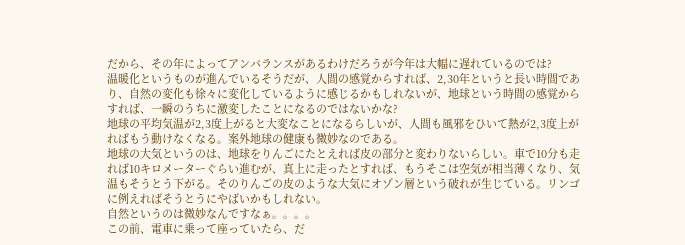だから、その年によってアンバランスがあるわけだろうが今年は大幅に遅れているのでは?
温暖化というものが進んでいるそうだが、人間の感覚からすれば、2,30年というと長い時間であり、自然の変化も徐々に変化しているように感じるかもしれないが、地球という時間の感覚からすれば、一瞬のうちに激変したことになるのではないかな?
地球の平均気温が2,3度上がると大変なことになるらしいが、人間も風邪をひいて熱が2,3度上がればもう動けなくなる。案外地球の健康も微妙なのである。
地球の大気というのは、地球をりんごにたとえれば皮の部分と変わりないらしい。車で10分も走れば10キロメーターぐらい進むが、真上に走ったとすれば、もうそこは空気が相当薄くなり、気温もそうとう下がる。そのりんごの皮のような大気にオゾン層という破れが生じている。リンゴに例えればそうとうにやばいかもしれない。
自然というのは微妙なんですなぁ。。。。
この前、電車に乗って座っていたら、だ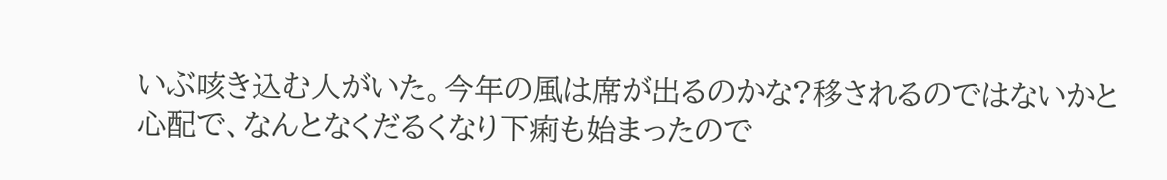いぶ咳き込む人がいた。今年の風は席が出るのかな?移されるのではないかと心配で、なんとなくだるくなり下痢も始まったので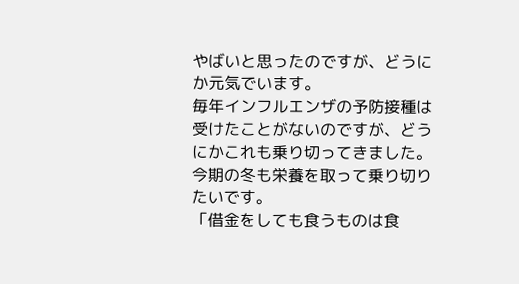やばいと思ったのですが、どうにか元気でいます。
毎年インフルエンザの予防接種は受けたことがないのですが、どうにかこれも乗り切ってきました。今期の冬も栄養を取って乗り切りたいです。
「借金をしても食うものは食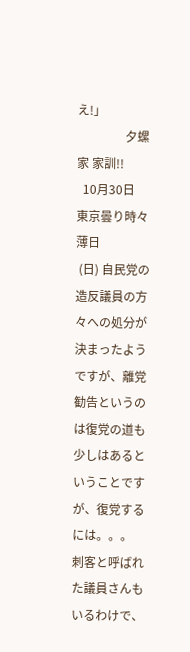え!」
                夕螺家 家訓!!
  10月30日
東京曇り時々薄日
 (日) 自民党の造反議員の方々への処分が決まったようですが、離党勧告というのは復党の道も少しはあるということですが、復党するには。。。
刺客と呼ばれた議員さんもいるわけで、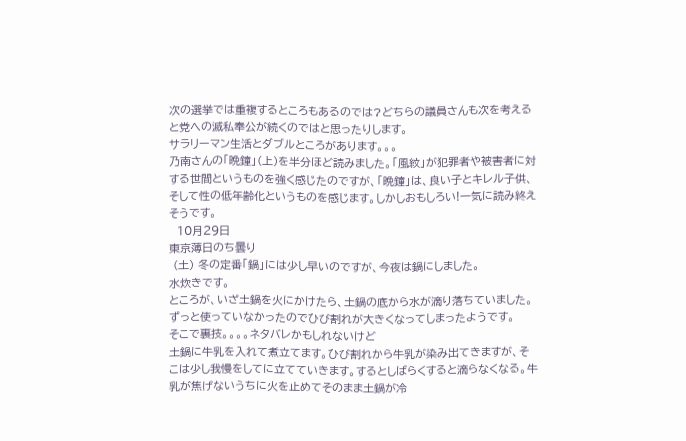次の選挙では重複するところもあるのでは?どちらの議員さんも次を考えると党への滅私奉公が続くのではと思ったりします。
サラリーマン生活とダブルところがあります。。。
乃南さんの「晩鐘」(上)を半分ほど読みました。「風紋」が犯罪者や被害者に対する世間というものを強く感じたのですが、「晩鐘」は、良い子とキレル子供、そして性の低年齢化というものを感じます。しかしおもしろい!一気に読み終えそうです。
  10月29日
東京薄日のち曇り
 (土) 冬の定番「鍋」には少し早いのですが、今夜は鍋にしました。
水炊きです。
ところが、いざ土鍋を火にかけたら、土鍋の底から水が滴り落ちていました。ずっと使っていなかったのでひび割れが大きくなってしまったようです。
そこで裏技。。。。ネタバレかもしれないけど
土鍋に牛乳を入れて煮立てます。ひび割れから牛乳が染み出てきますが、そこは少し我慢をしてに立てていきます。するとしばらくすると滴らなくなる。牛乳が焦げないうちに火を止めてそのまま土鍋が冷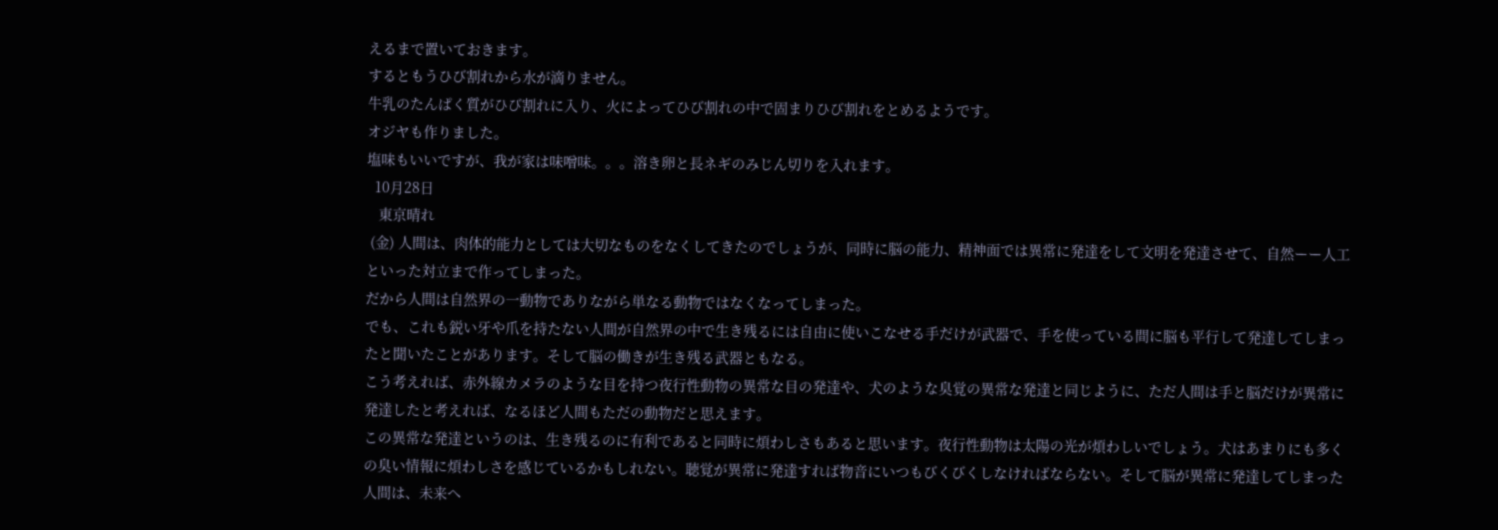えるまで置いておきます。
するともうひび割れから水が滴りません。
牛乳のたんぱく質がひび割れに入り、火によってひび割れの中で固まりひび割れをとめるようです。
オジヤも作りました。
塩味もいいですが、我が家は味噌味。。。溶き卵と長ネギのみじん切りを入れます。
  10月28日
   東京晴れ
 (金) 人間は、肉体的能力としては大切なものをなくしてきたのでしょうが、同時に脳の能力、精神面では異常に発達をして文明を発達させて、自然ーー人工といった対立まで作ってしまった。
だから人間は自然界の一動物でありながら単なる動物ではなくなってしまった。
でも、これも鋭い牙や爪を持たない人間が自然界の中で生き残るには自由に使いこなせる手だけが武器で、手を使っている間に脳も平行して発達してしまったと聞いたことがあります。そして脳の働きが生き残る武器ともなる。
こう考えれば、赤外線カメラのような目を持つ夜行性動物の異常な目の発達や、犬のような臭覚の異常な発達と同じように、ただ人間は手と脳だけが異常に発達したと考えれば、なるほど人間もただの動物だと思えます。
この異常な発達というのは、生き残るのに有利であると同時に煩わしさもあると思います。夜行性動物は太陽の光が煩わしいでしょう。犬はあまりにも多くの臭い情報に煩わしさを感じているかもしれない。聴覚が異常に発達すれば物音にいつもびくびくしなければならない。そして脳が異常に発達してしまった人間は、未来へ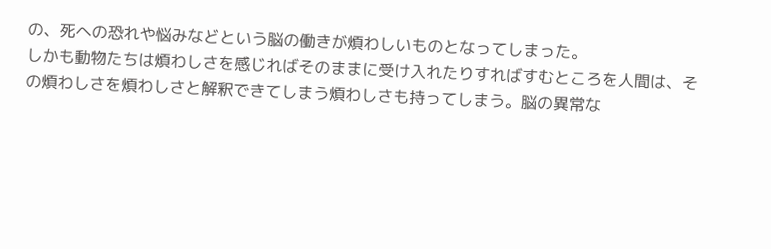の、死への恐れや悩みなどという脳の働きが煩わしいものとなってしまった。
しかも動物たちは煩わしさを感じればそのままに受け入れたりすればすむところを人間は、その煩わしさを煩わしさと解釈できてしまう煩わしさも持ってしまう。脳の異常な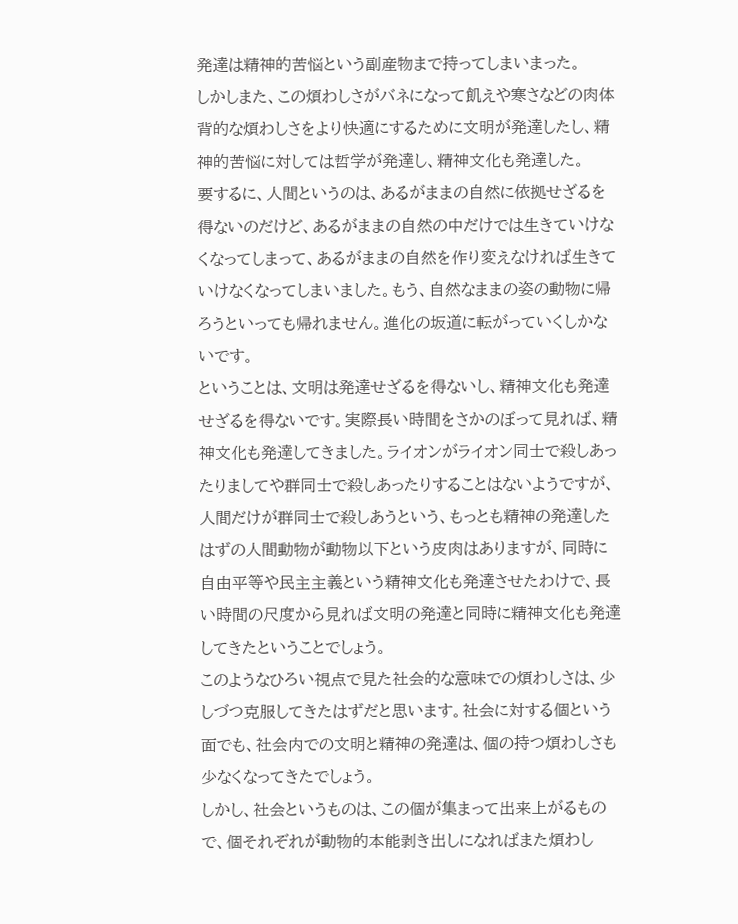発達は精神的苦悩という副産物まで持ってしまいまった。
しかしまた、この煩わしさがバネになって飢えや寒さなどの肉体背的な煩わしさをより快適にするために文明が発達したし、精神的苦悩に対しては哲学が発達し、精神文化も発達した。
要するに、人間というのは、あるがままの自然に依拠せざるを得ないのだけど、あるがままの自然の中だけでは生きていけなくなってしまって、あるがままの自然を作り変えなければ生きていけなくなってしまいました。もう、自然なままの姿の動物に帰ろうといっても帰れません。進化の坂道に転がっていくしかないです。
ということは、文明は発達せざるを得ないし、精神文化も発達せざるを得ないです。実際長い時間をさかのぼって見れば、精神文化も発達してきました。ライオンがライオン同士で殺しあったりましてや群同士で殺しあったりすることはないようですが、人間だけが群同士で殺しあうという、もっとも精神の発達したはずの人間動物が動物以下という皮肉はありますが、同時に自由平等や民主主義という精神文化も発達させたわけで、長い時間の尺度から見れば文明の発達と同時に精神文化も発達してきたということでしょう。
このようなひろい視点で見た社会的な意味での煩わしさは、少しづつ克服してきたはずだと思います。社会に対する個という面でも、社会内での文明と精神の発達は、個の持つ煩わしさも少なくなってきたでしょう。
しかし、社会というものは、この個が集まって出来上がるもので、個それぞれが動物的本能剥き出しになればまた煩わし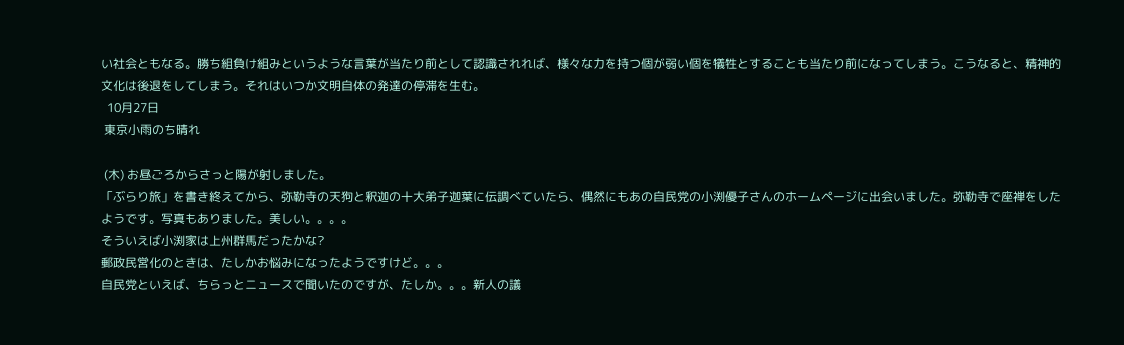い社会ともなる。勝ち組負け組みというような言葉が当たり前として認識されれば、様々な力を持つ個が弱い個を犠牲とすることも当たり前になってしまう。こうなると、精神的文化は後退をしてしまう。それはいつか文明自体の発達の停滞を生む。
  10月27日
 東京小雨のち晴れ

 (木) お昼ごろからさっと陽が射しました。
「ぶらり旅」を書き終えてから、弥勒寺の天狗と釈迦の十大弟子迦葉に伝調べていたら、偶然にもあの自民党の小渕優子さんのホームページに出会いました。弥勒寺で座禅をしたようです。写真もありました。美しい。。。。
そういえば小渕家は上州群馬だったかな?
郵政民営化のときは、たしかお悩みになったようですけど。。。
自民党といえば、ちらっとニュースで聞いたのですが、たしか。。。新人の議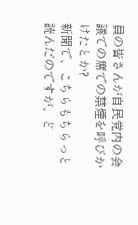員の皆さんが自民党内の会議での席での禁煙を呼びかけたとか?
新聞で、こちらもちらっと読んだのですが、ど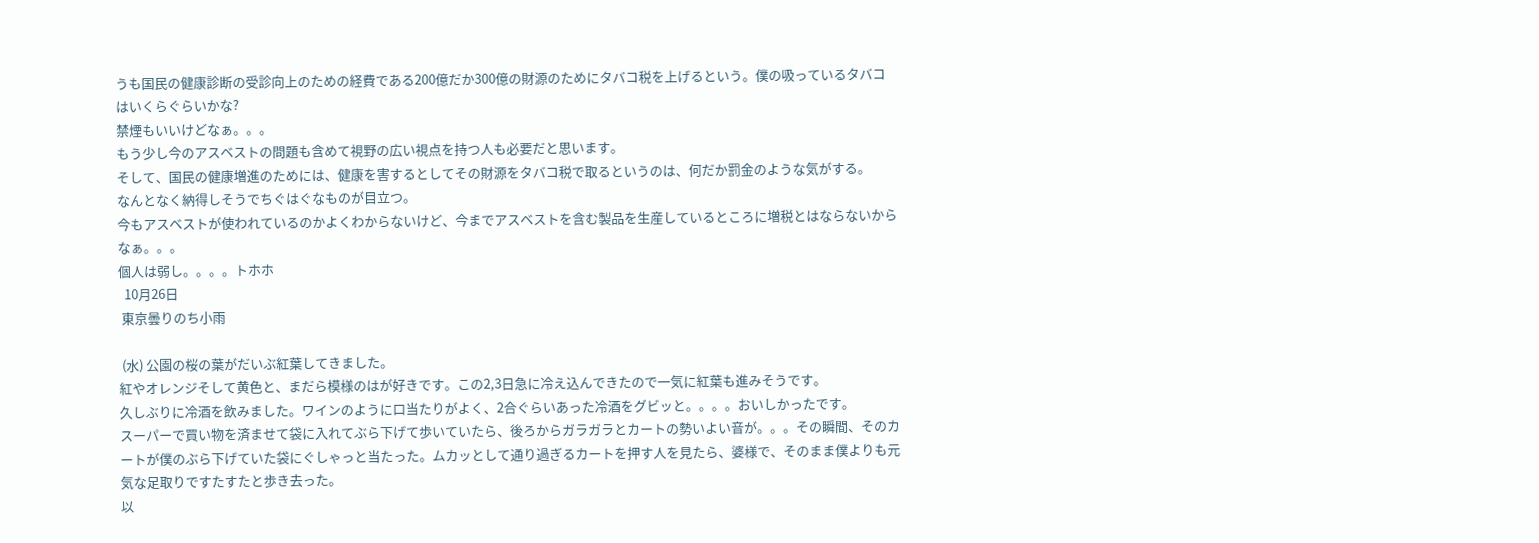うも国民の健康診断の受診向上のための経費である200億だか300億の財源のためにタバコ税を上げるという。僕の吸っているタバコはいくらぐらいかな?
禁煙もいいけどなぁ。。。
もう少し今のアスベストの問題も含めて視野の広い視点を持つ人も必要だと思います。
そして、国民の健康増進のためには、健康を害するとしてその財源をタバコ税で取るというのは、何だか罰金のような気がする。
なんとなく納得しそうでちぐはぐなものが目立つ。
今もアスベストが使われているのかよくわからないけど、今までアスベストを含む製品を生産しているところに増税とはならないからなぁ。。。
個人は弱し。。。。トホホ
  10月26日
 東京曇りのち小雨

 (水) 公園の桜の葉がだいぶ紅葉してきました。
紅やオレンジそして黄色と、まだら模様のはが好きです。この2,3日急に冷え込んできたので一気に紅葉も進みそうです。
久しぶりに冷酒を飲みました。ワインのように口当たりがよく、2合ぐらいあった冷酒をグビッと。。。。おいしかったです。
スーパーで買い物を済ませて袋に入れてぶら下げて歩いていたら、後ろからガラガラとカートの勢いよい音が。。。その瞬間、そのカートが僕のぶら下げていた袋にぐしゃっと当たった。ムカッとして通り過ぎるカートを押す人を見たら、婆様で、そのまま僕よりも元気な足取りですたすたと歩き去った。
以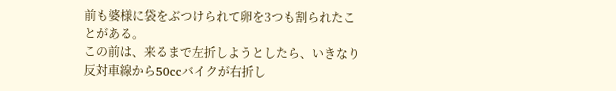前も婆様に袋をぶつけられて卵を3つも割られたことがある。
この前は、来るまで左折しようとしたら、いきなり反対車線から50ccバイクが右折し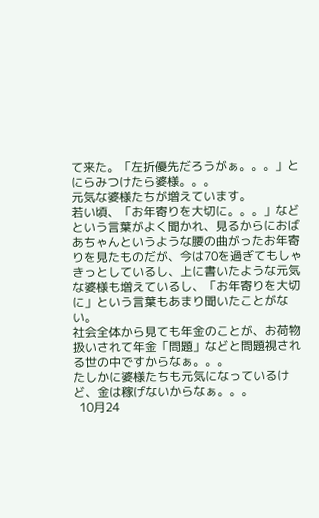て来た。「左折優先だろうがぁ。。。」とにらみつけたら婆様。。。
元気な婆様たちが増えています。
若い頃、「お年寄りを大切に。。。」などという言葉がよく聞かれ、見るからにおばあちゃんというような腰の曲がったお年寄りを見たものだが、今は70を過ぎてもしゃきっとしているし、上に書いたような元気な婆様も増えているし、「お年寄りを大切に」という言葉もあまり聞いたことがない。
社会全体から見ても年金のことが、お荷物扱いされて年金「問題」などと問題視される世の中ですからなぁ。。。
たしかに婆様たちも元気になっているけど、金は稼げないからなぁ。。。
  10月24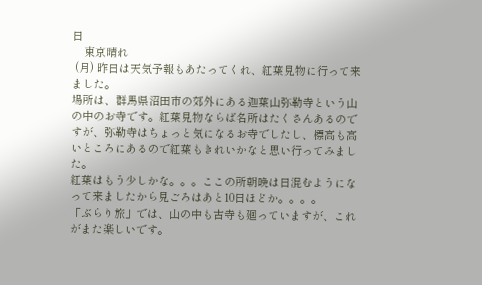日
    東京晴れ
 (月) 昨日は天気予報もあたってくれ、紅葉見物に行って来ました。
場所は、群馬県沼田市の郊外にある迦葉山弥勒寺という山の中のお寺です。紅葉見物ならば名所はたくさんあるのですが、弥勒寺はちょっと気になるお寺でしたし、標高も高いところにあるので紅葉もきれいかなと思い行ってみました。
紅葉はもう少しかな。。。ここの所朝晩は日混むようになって来ましたから見ごろはあと10日ほどか。。。。
「ぶらり旅」では、山の中も古寺も廻っていますが、これがまた楽しいです。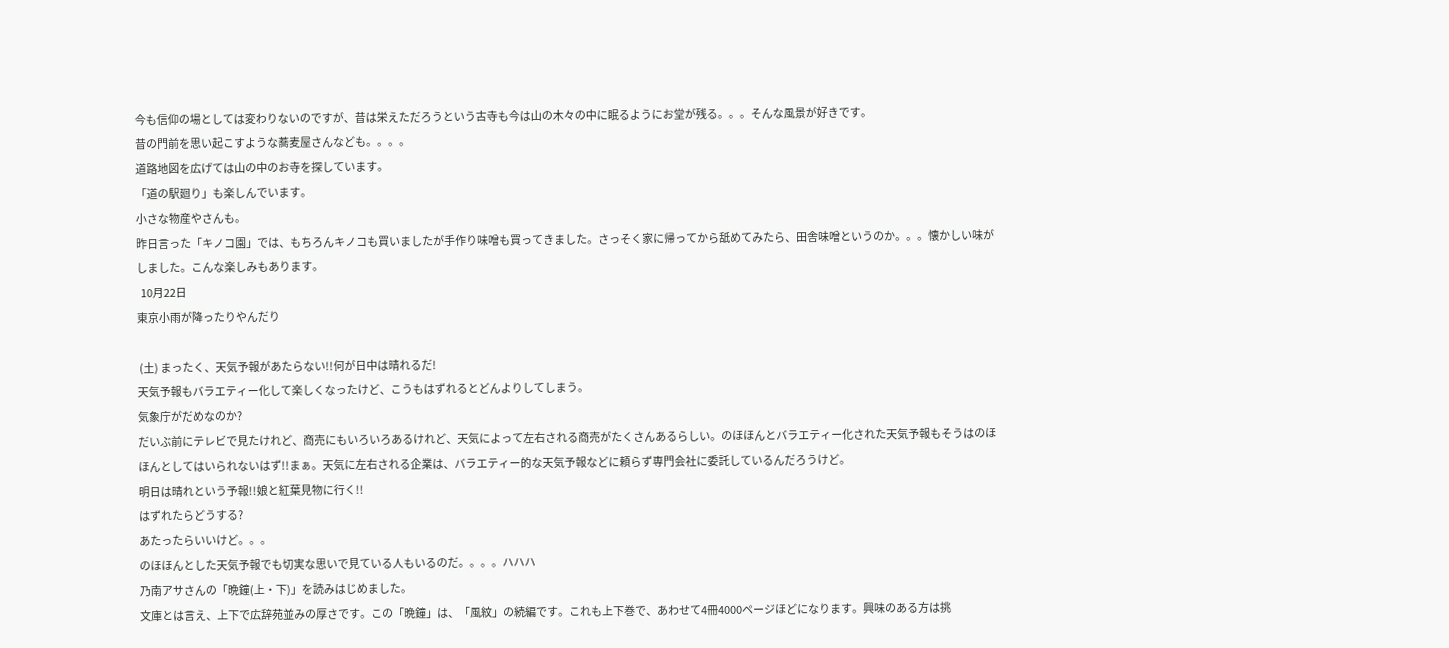今も信仰の場としては変わりないのですが、昔は栄えただろうという古寺も今は山の木々の中に眠るようにお堂が残る。。。そんな風景が好きです。
昔の門前を思い起こすような蕎麦屋さんなども。。。。
道路地図を広げては山の中のお寺を探しています。
「道の駅廻り」も楽しんでいます。
小さな物産やさんも。
昨日言った「キノコ園」では、もちろんキノコも買いましたが手作り味噌も買ってきました。さっそく家に帰ってから舐めてみたら、田舎味噌というのか。。。懐かしい味がしました。こんな楽しみもあります。
  10月22日
東京小雨が降ったりやんだり

 (土) まったく、天気予報があたらない!!何が日中は晴れるだ!
天気予報もバラエティー化して楽しくなったけど、こうもはずれるとどんよりしてしまう。
気象庁がだめなのか?
だいぶ前にテレビで見たけれど、商売にもいろいろあるけれど、天気によって左右される商売がたくさんあるらしい。のほほんとバラエティー化された天気予報もそうはのほほんとしてはいられないはず!!まぁ。天気に左右される企業は、バラエティー的な天気予報などに頼らず専門会社に委託しているんだろうけど。
明日は晴れという予報!!娘と紅葉見物に行く!!
はずれたらどうする?
あたったらいいけど。。。
のほほんとした天気予報でも切実な思いで見ている人もいるのだ。。。。ハハハ
乃南アサさんの「晩鐘(上・下)」を読みはじめました。
文庫とは言え、上下で広辞苑並みの厚さです。この「晩鐘」は、「風紋」の続編です。これも上下巻で、あわせて4冊4000ページほどになります。興味のある方は挑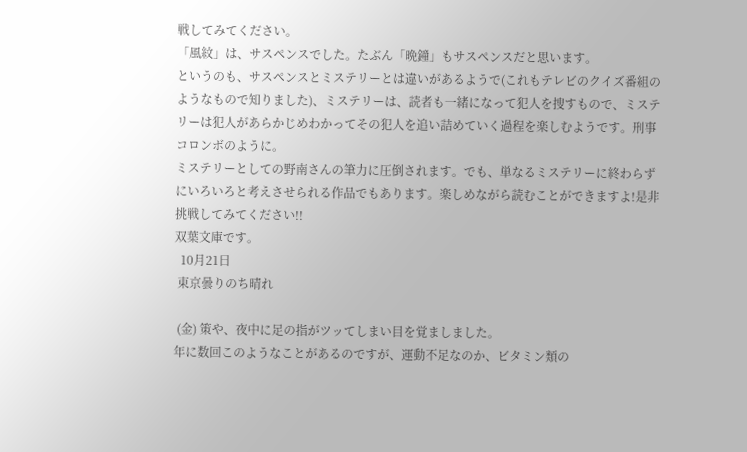戦してみてください。
「風紋」は、サスペンスでした。たぶん「晩鐘」もサスペンスだと思います。
というのも、サスペンスとミステリーとは違いがあるようで(これもテレビのクイズ番組のようなもので知りました)、ミステリーは、読者も一緒になって犯人を捜すもので、ミステリーは犯人があらかじめわかってその犯人を追い詰めていく過程を楽しむようです。刑事コロンボのように。
ミステリーとしての野南さんの筆力に圧倒されます。でも、単なるミステリーに終わらずにいろいろと考えさせられる作品でもあります。楽しめながら読むことができますよ!是非挑戦してみてください!!
双葉文庫です。
  10月21日
 東京曇りのち晴れ

 (金) 策や、夜中に足の指がツッてしまい目を覚ましました。
年に数回このようなことがあるのですが、運動不足なのか、ビタミン類の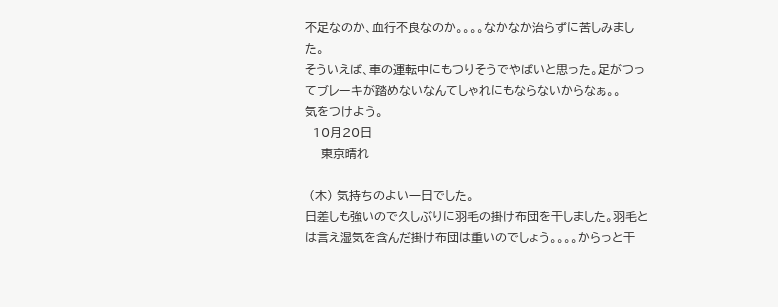不足なのか、血行不良なのか。。。。なかなか治らずに苦しみました。
そういえば、車の運転中にもつりそうでやばいと思った。足がつってブレーキが踏めないなんてしゃれにもならないからなぁ。。
気をつけよう。
  10月20日
    東京晴れ

 (木) 気持ちのよい一日でした。
日差しも強いので久しぶりに羽毛の掛け布団を干しました。羽毛とは言え湿気を含んだ掛け布団は重いのでしょう。。。。からっと干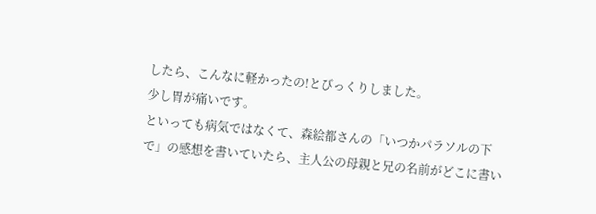したら、こんなに軽かったの!とびっくりしました。
少し胃が痛いです。
といっても病気ではなくて、森絵都さんの「いつかパラソルの下で」の感想を書いていたら、主人公の母親と兄の名前がどこに書い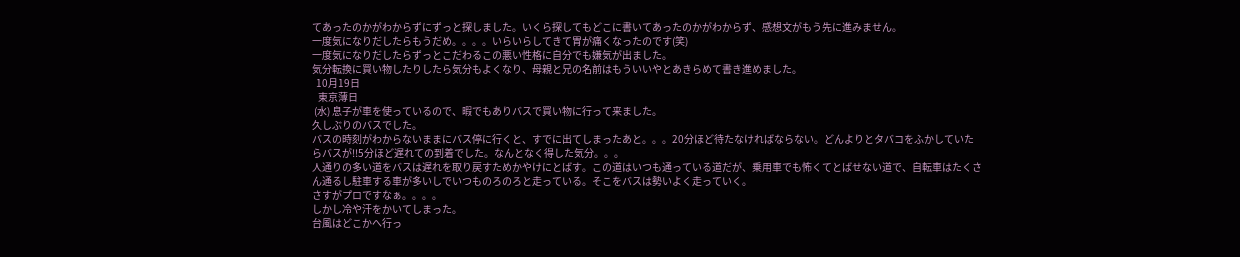てあったのかがわからずにずっと探しました。いくら探してもどこに書いてあったのかがわからず、感想文がもう先に進みません。
一度気になりだしたらもうだめ。。。。いらいらしてきて胃が痛くなったのです(笑)
一度気になりだしたらずっとこだわるこの悪い性格に自分でも嫌気が出ました。
気分転換に買い物したりしたら気分もよくなり、母親と兄の名前はもういいやとあきらめて書き進めました。
  10月19日
   東京薄日
 (水) 息子が車を使っているので、暇でもありバスで買い物に行って来ました。
久しぶりのバスでした。
バスの時刻がわからないままにバス停に行くと、すでに出てしまったあと。。。20分ほど待たなければならない。どんよりとタバコをふかしていたらバスが!!5分ほど遅れての到着でした。なんとなく得した気分。。。
人通りの多い道をバスは遅れを取り戻すためかやけにとばす。この道はいつも通っている道だが、乗用車でも怖くてとばせない道で、自転車はたくさん通るし駐車する車が多いしでいつものろのろと走っている。そこをバスは勢いよく走っていく。
さすがプロですなぁ。。。。
しかし冷や汗をかいてしまった。
台風はどこかへ行っ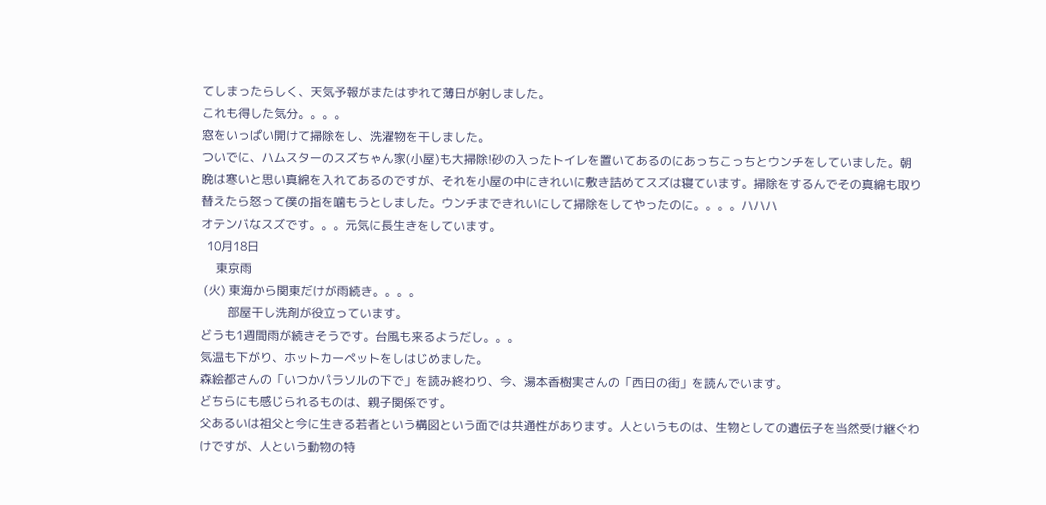てしまったらしく、天気予報がまたはずれて薄日が射しました。
これも得した気分。。。。
窓をいっぱい開けて掃除をし、洗濯物を干しました。
ついでに、ハムスターのスズちゃん家(小屋)も大掃除!砂の入ったトイレを置いてあるのにあっちこっちとウンチをしていました。朝晩は寒いと思い真綿を入れてあるのですが、それを小屋の中にきれいに敷き詰めてスズは寝ています。掃除をするんでその真綿も取り替えたら怒って僕の指を噛もうとしました。ウンチまできれいにして掃除をしてやったのに。。。。ハハハ
オテンバなスズです。。。元気に長生きをしています。
  10月18日
     東京雨
 (火) 東海から関東だけが雨続き。。。。
         部屋干し洗剤が役立っています。
どうも1週間雨が続きそうです。台風も来るようだし。。。
気温も下がり、ホットカーペットをしはじめました。
森絵都さんの「いつかパラソルの下で」を読み終わり、今、湯本香樹実さんの「西日の街」を読んでいます。
どちらにも感じられるものは、親子関係です。
父あるいは祖父と今に生きる若者という構図という面では共通性があります。人というものは、生物としての遺伝子を当然受け継ぐわけですが、人という動物の特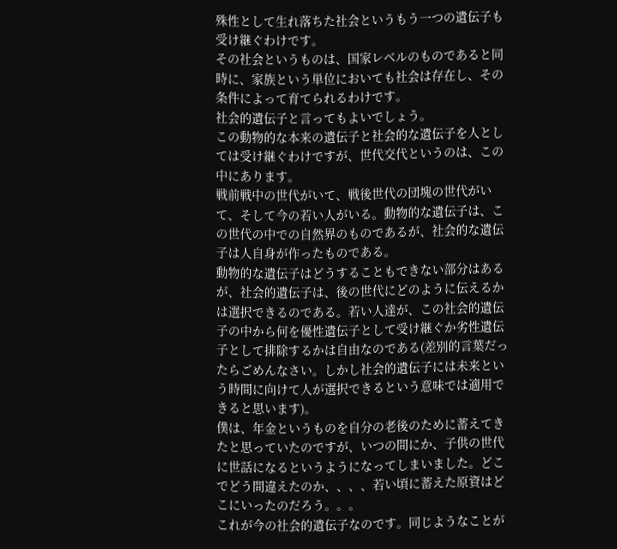殊性として生れ落ちた社会というもう一つの遺伝子も受け継ぐわけです。
その社会というものは、国家レベルのものであると同時に、家族という単位においても社会は存在し、その条件によって育てられるわけです。
社会的遺伝子と言ってもよいでしょう。
この動物的な本来の遺伝子と社会的な遺伝子を人としては受け継ぐわけですが、世代交代というのは、この中にあります。
戦前戦中の世代がいて、戦後世代の団塊の世代がいて、そして今の若い人がいる。動物的な遺伝子は、この世代の中での自然界のものであるが、社会的な遺伝子は人自身が作ったものである。
動物的な遺伝子はどうすることもできない部分はあるが、社会的遺伝子は、後の世代にどのように伝えるかは選択できるのである。若い人達が、この社会的遺伝子の中から何を優性遺伝子として受け継ぐか劣性遺伝子として排除するかは自由なのである(差別的言葉だったらごめんなさい。しかし社会的遺伝子には未来という時間に向けて人が選択できるという意味では適用できると思います)。
僕は、年金というものを自分の老後のために蓄えてきたと思っていたのですが、いつの間にか、子供の世代に世話になるというようになってしまいました。どこでどう間違えたのか、、、、若い頃に蓄えた原資はどこにいったのだろう。。。
これが今の社会的遺伝子なのです。同じようなことが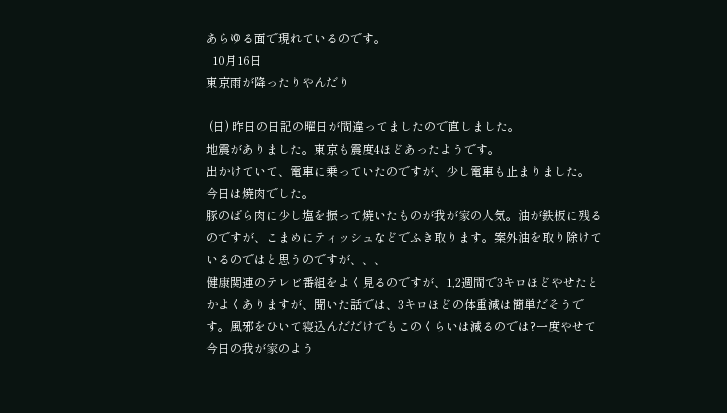あらゆる面で現れているのです。
  10月16日
東京雨が降ったりやんだり

 (日) 昨日の日記の曜日が間違ってましたので直しました。
地震がありました。東京も震度4ほどあったようです。
出かけていて、電車に乗っていたのですが、少し電車も止まりました。
今日は焼肉でした。
豚のばら肉に少し塩を振って焼いたものが我が家の人気。油が鉄板に残るのですが、こまめにティッシュなどでふき取ります。案外油を取り除けているのではと思うのですが、、、
健康関連のテレビ番組をよく見るのですが、1,2週間で3キロほどやせたとかよくありますが、聞いた話では、3キロほどの体重減は簡単だそうです。風邪をひいて寝込んだだけでもこのくらいは減るのでは?一度やせて今日の我が家のよう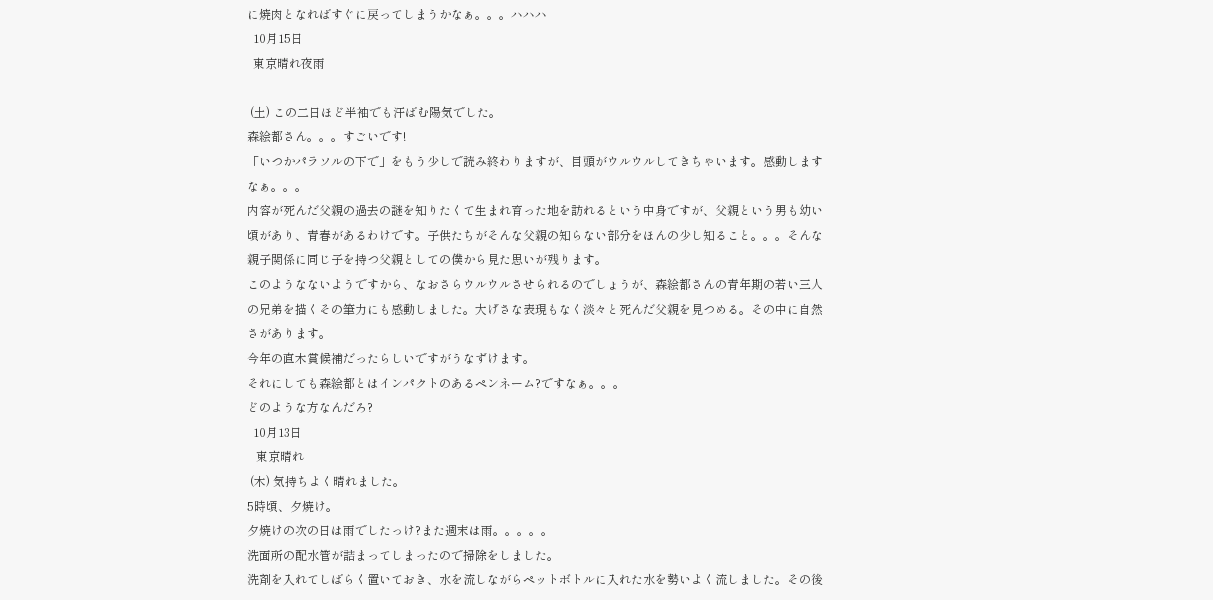に焼肉となればすぐに戻ってしまうかなぁ。。。ハハハ
  10月15日
  東京晴れ夜雨

 (土) この二日ほど半袖でも汗ばむ陽気でした。
森絵都さん。。。すごいです!
「いつかパラソルの下で」をもう少しで読み終わりますが、目頭がウルウルしてきちゃいます。感動しますなぁ。。。
内容が死んだ父親の過去の謎を知りたくて生まれ育った地を訪れるという中身ですが、父親という男も幼い頃があり、青春があるわけです。子供たちがそんな父親の知らない部分をほんの少し知ること。。。そんな親子関係に同じ子を持つ父親としての僕から見た思いが残ります。
このようなないようですから、なおさらウルウルさせられるのでしょうが、森絵都さんの青年期の若い三人の兄弟を描くその筆力にも感動しました。大げさな表現もなく淡々と死んだ父親を見つめる。その中に自然さがあります。
今年の直木賞候補だったらしいですがうなずけます。
それにしても森絵都とはインパクトのあるペンネーム?ですなぁ。。。
どのような方なんだろ?
  10月13日
   東京晴れ
 (木) 気持ちよく晴れました。
5時頃、夕焼け。
夕焼けの次の日は雨でしたっけ?また週末は雨。。。。。
洗面所の配水管が詰まってしまったので掃除をしました。
洗剤を入れてしばらく置いておき、水を流しながらペットボトルに入れた水を勢いよく流しました。その後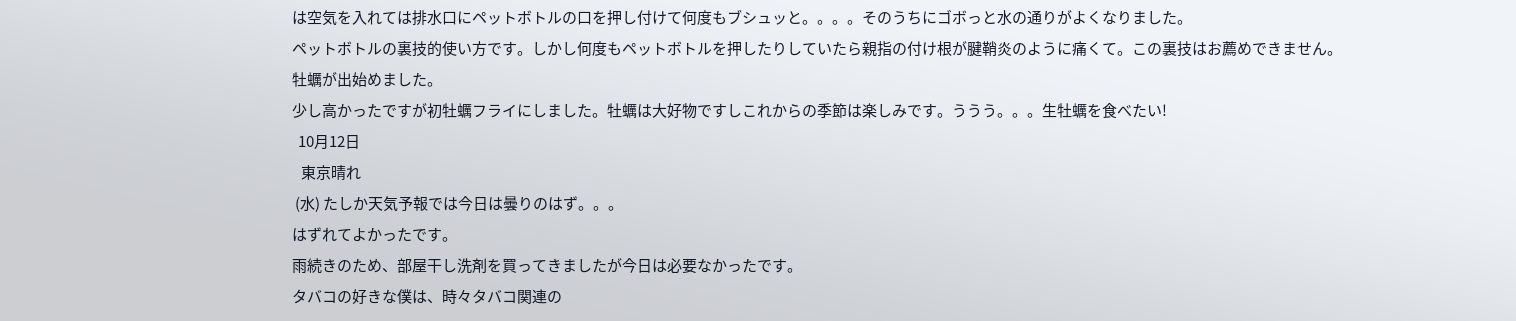は空気を入れては排水口にペットボトルの口を押し付けて何度もブシュッと。。。。そのうちにゴボっと水の通りがよくなりました。
ペットボトルの裏技的使い方です。しかし何度もペットボトルを押したりしていたら親指の付け根が腱鞘炎のように痛くて。この裏技はお薦めできません。
牡蠣が出始めました。
少し高かったですが初牡蠣フライにしました。牡蠣は大好物ですしこれからの季節は楽しみです。ううう。。。生牡蠣を食べたい!
  10月12日
   東京晴れ
 (水) たしか天気予報では今日は曇りのはず。。。
はずれてよかったです。
雨続きのため、部屋干し洗剤を買ってきましたが今日は必要なかったです。
タバコの好きな僕は、時々タバコ関連の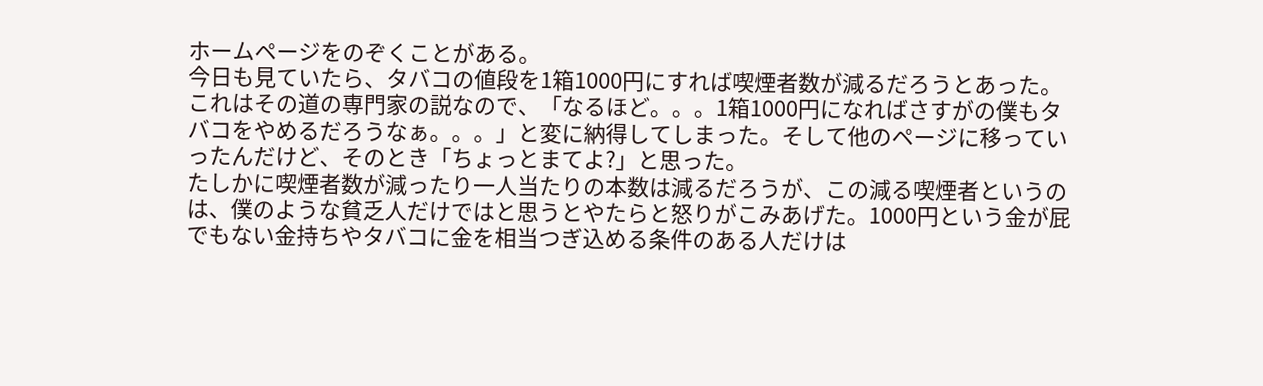ホームページをのぞくことがある。
今日も見ていたら、タバコの値段を1箱1000円にすれば喫煙者数が減るだろうとあった。これはその道の専門家の説なので、「なるほど。。。1箱1000円になればさすがの僕もタバコをやめるだろうなぁ。。。」と変に納得してしまった。そして他のページに移っていったんだけど、そのとき「ちょっとまてよ?」と思った。
たしかに喫煙者数が減ったり一人当たりの本数は減るだろうが、この減る喫煙者というのは、僕のような貧乏人だけではと思うとやたらと怒りがこみあげた。1000円という金が屁でもない金持ちやタバコに金を相当つぎ込める条件のある人だけは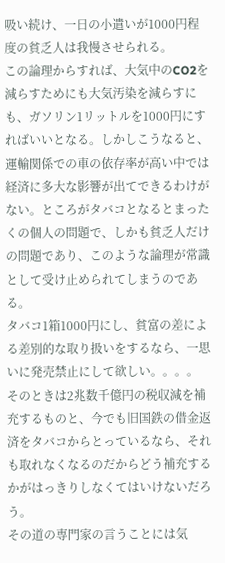吸い続け、一日の小遣いが1000円程度の貧乏人は我慢させられる。
この論理からすれば、大気中のCO2を減らすためにも大気汚染を減らすにも、ガソリン1リットルを1000円にすればいいとなる。しかしこうなると、運輸関係での車の依存率が高い中では経済に多大な影響が出てできるわけがない。ところがタバコとなるとまったくの個人の問題で、しかも貧乏人だけの問題であり、このような論理が常識として受け止められてしまうのである。
タバコ1箱1000円にし、貧富の差による差別的な取り扱いをするなら、一思いに発売禁止にして欲しい。。。。
そのときは2兆数千億円の税収減を補充するものと、今でも旧国鉄の借金返済をタバコからとっているなら、それも取れなくなるのだからどう補充するかがはっきりしなくてはいけないだろう。
その道の専門家の言うことには気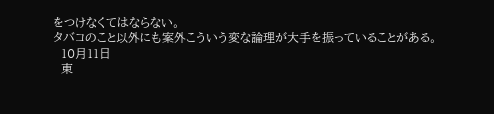をつけなくてはならない。
タバコのこと以外にも案外こういう変な論理が大手を振っていることがある。
  10月11日
  東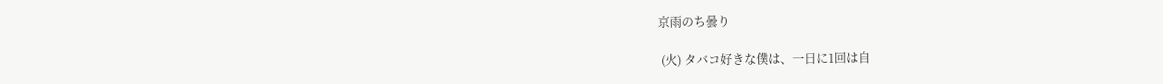京雨のち曇り

 (火) タバコ好きな僕は、一日に1回は自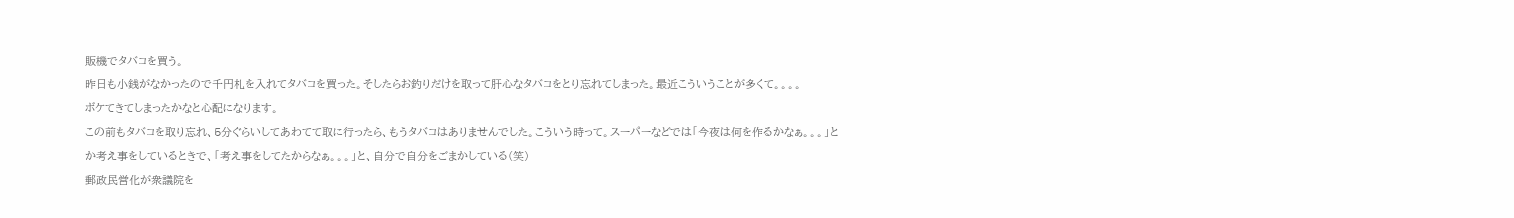販機でタバコを買う。
昨日も小銭がなかったので千円札を入れてタバコを買った。そしたらお釣りだけを取って肝心なタバコをとり忘れてしまった。最近こういうことが多くて。。。。
ボケてきてしまったかなと心配になります。
この前もタバコを取り忘れ、5分ぐらいしてあわてて取に行ったら、もうタバコはありませんでした。こういう時って。スーパーなどでは「今夜は何を作るかなぁ。。。」とか考え事をしているときで、「考え事をしてたからなぁ。。。」と、自分で自分をごまかしている(笑)
郵政民営化が衆議院を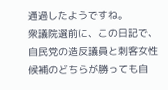通過したようですね。
衆議院選前に、この日記で、自民党の造反議員と刺客女性候補のどちらが勝っても自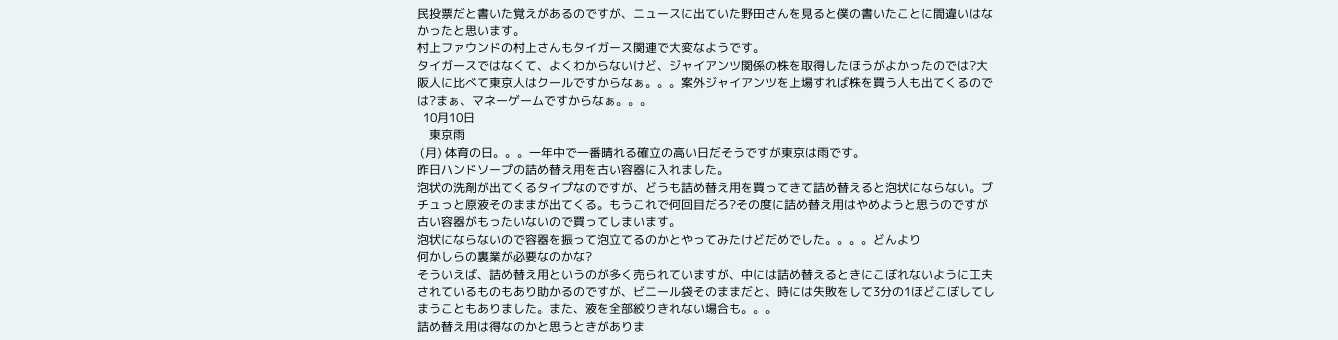民投票だと書いた覚えがあるのですが、ニュースに出ていた野田さんを見ると僕の書いたことに間違いはなかったと思います。
村上ファウンドの村上さんもタイガース関連で大変なようです。
タイガースではなくて、よくわからないけど、ジャイアンツ関係の株を取得したほうがよかったのでは?大阪人に比べて東京人はクールですからなぁ。。。案外ジャイアンツを上場すれば株を買う人も出てくるのでは?まぁ、マネーゲームですからなぁ。。。
  10月10日
    東京雨
 (月) 体育の日。。。一年中で一番晴れる確立の高い日だそうですが東京は雨です。
昨日ハンドソープの詰め替え用を古い容器に入れました。
泡状の洗剤が出てくるタイプなのですが、どうも詰め替え用を買ってきて詰め替えると泡状にならない。ブチュっと原液そのままが出てくる。もうこれで何回目だろ?その度に詰め替え用はやめようと思うのですが古い容器がもったいないので買ってしまいます。
泡状にならないので容器を振って泡立てるのかとやってみたけどだめでした。。。。どんより
何かしらの裏業が必要なのかな?
そういえば、詰め替え用というのが多く売られていますが、中には詰め替えるときにこぼれないように工夫されているものもあり助かるのですが、ビニール袋そのままだと、時には失敗をして3分の1ほどこぼしてしまうこともありました。また、液を全部絞りきれない場合も。。。
詰め替え用は得なのかと思うときがありま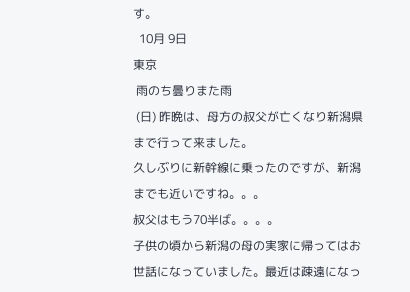す。
  10月 9日
東京
 雨のち曇りまた雨
 (日) 昨晩は、母方の叔父が亡くなり新潟県まで行って来ました。
久しぶりに新幹線に乗ったのですが、新潟までも近いですね。。。
叔父はもう70半ば。。。。
子供の頃から新潟の母の実家に帰ってはお世話になっていました。最近は疎遠になっ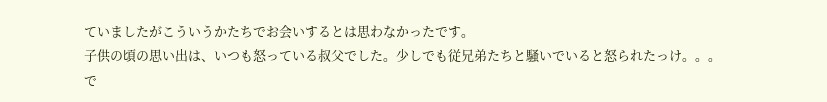ていましたがこういうかたちでお会いするとは思わなかったです。
子供の頃の思い出は、いつも怒っている叔父でした。少しでも従兄弟たちと騒いでいると怒られたっけ。。。
で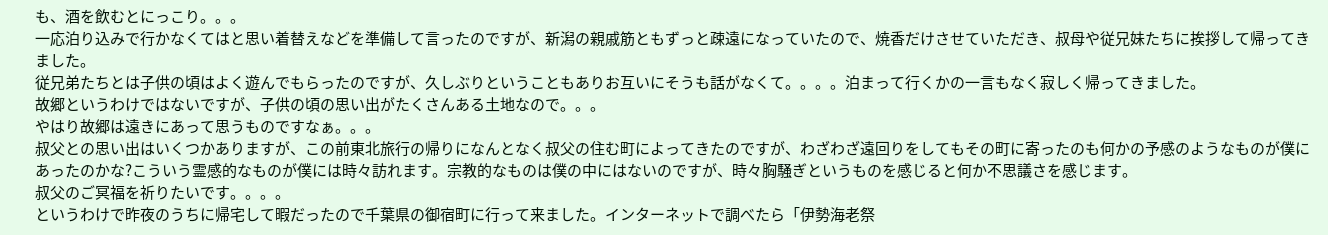も、酒を飲むとにっこり。。。
一応泊り込みで行かなくてはと思い着替えなどを準備して言ったのですが、新潟の親戚筋ともずっと疎遠になっていたので、焼香だけさせていただき、叔母や従兄妹たちに挨拶して帰ってきました。
従兄弟たちとは子供の頃はよく遊んでもらったのですが、久しぶりということもありお互いにそうも話がなくて。。。。泊まって行くかの一言もなく寂しく帰ってきました。
故郷というわけではないですが、子供の頃の思い出がたくさんある土地なので。。。
やはり故郷は遠きにあって思うものですなぁ。。。
叔父との思い出はいくつかありますが、この前東北旅行の帰りになんとなく叔父の住む町によってきたのですが、わざわざ遠回りをしてもその町に寄ったのも何かの予感のようなものが僕にあったのかな?こういう霊感的なものが僕には時々訪れます。宗教的なものは僕の中にはないのですが、時々胸騒ぎというものを感じると何か不思議さを感じます。
叔父のご冥福を祈りたいです。。。。
というわけで昨夜のうちに帰宅して暇だったので千葉県の御宿町に行って来ました。インターネットで調べたら「伊勢海老祭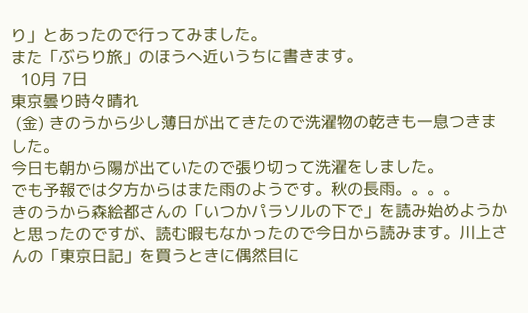り」とあったので行ってみました。
また「ぶらり旅」のほうへ近いうちに書きます。
  10月 7日
東京曇り時々晴れ
 (金) きのうから少し薄日が出てきたので洗濯物の乾きも一息つきました。
今日も朝から陽が出ていたので張り切って洗濯をしました。
でも予報では夕方からはまた雨のようです。秋の長雨。。。。
きのうから森絵都さんの「いつかパラソルの下で」を読み始めようかと思ったのですが、読む暇もなかったので今日から読みます。川上さんの「東京日記」を買うときに偶然目に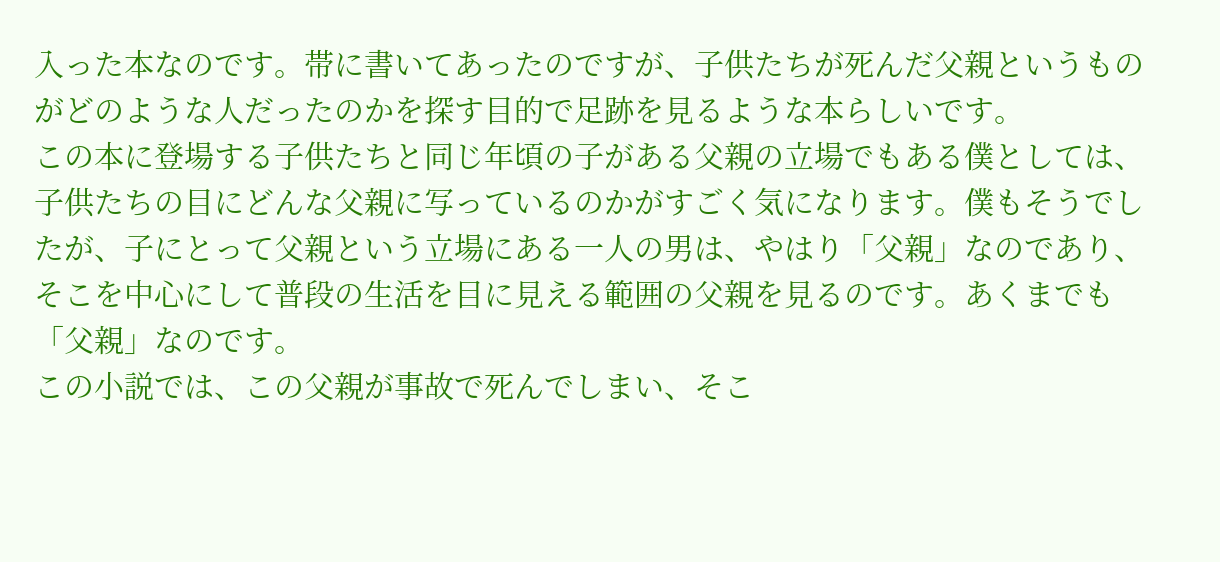入った本なのです。帯に書いてあったのですが、子供たちが死んだ父親というものがどのような人だったのかを探す目的で足跡を見るような本らしいです。
この本に登場する子供たちと同じ年頃の子がある父親の立場でもある僕としては、子供たちの目にどんな父親に写っているのかがすごく気になります。僕もそうでしたが、子にとって父親という立場にある一人の男は、やはり「父親」なのであり、そこを中心にして普段の生活を目に見える範囲の父親を見るのです。あくまでも「父親」なのです。
この小説では、この父親が事故で死んでしまい、そこ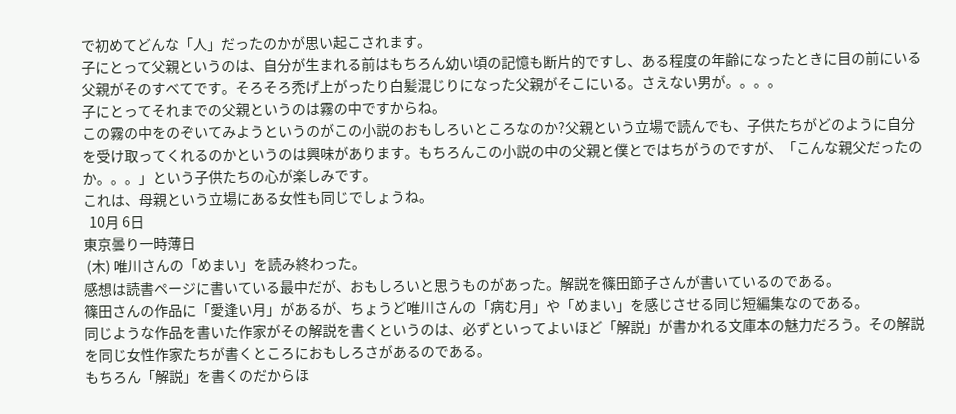で初めてどんな「人」だったのかが思い起こされます。
子にとって父親というのは、自分が生まれる前はもちろん幼い頃の記憶も断片的ですし、ある程度の年齢になったときに目の前にいる父親がそのすべてです。そろそろ禿げ上がったり白髪混じりになった父親がそこにいる。さえない男が。。。。
子にとってそれまでの父親というのは霧の中ですからね。
この霧の中をのぞいてみようというのがこの小説のおもしろいところなのか?父親という立場で読んでも、子供たちがどのように自分を受け取ってくれるのかというのは興味があります。もちろんこの小説の中の父親と僕とではちがうのですが、「こんな親父だったのか。。。」という子供たちの心が楽しみです。
これは、母親という立場にある女性も同じでしょうね。
  10月 6日
東京曇り一時薄日
 (木) 唯川さんの「めまい」を読み終わった。
感想は読書ページに書いている最中だが、おもしろいと思うものがあった。解説を篠田節子さんが書いているのである。
篠田さんの作品に「愛逢い月」があるが、ちょうど唯川さんの「病む月」や「めまい」を感じさせる同じ短編集なのである。
同じような作品を書いた作家がその解説を書くというのは、必ずといってよいほど「解説」が書かれる文庫本の魅力だろう。その解説を同じ女性作家たちが書くところにおもしろさがあるのである。
もちろん「解説」を書くのだからほ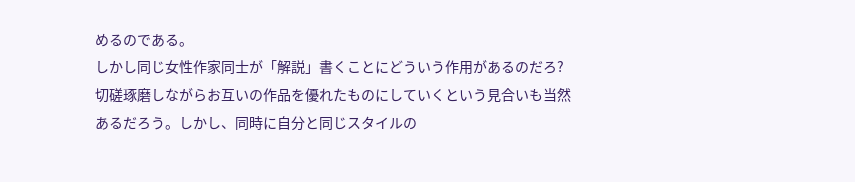めるのである。
しかし同じ女性作家同士が「解説」書くことにどういう作用があるのだろ?
切磋琢磨しながらお互いの作品を優れたものにしていくという見合いも当然あるだろう。しかし、同時に自分と同じスタイルの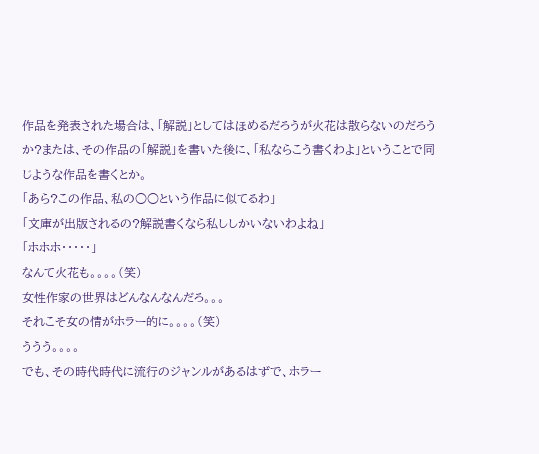作品を発表された場合は、「解説」としてはほめるだろうが火花は散らないのだろうか?または、その作品の「解説」を書いた後に、「私ならこう書くわよ」ということで同じような作品を書くとか。
「あら?この作品、私の○○という作品に似てるわ」
「文庫が出版されるの?解説書くなら私ししかいないわよね」
「ホホホ・・・・・」
なんて火花も。。。。(笑)
女性作家の世界はどんなんなんだろ。。。
それこそ女の情がホラー的に。。。。(笑)
ううう。。。。
でも、その時代時代に流行のジャンルがあるはずで、ホラー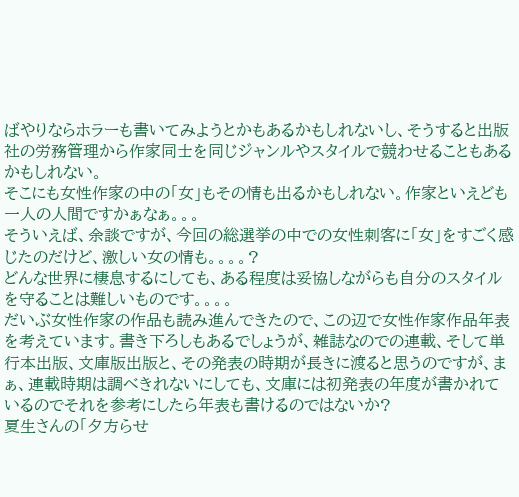ばやりならホラーも書いてみようとかもあるかもしれないし、そうすると出版社の労務管理から作家同士を同じジャンルやスタイルで競わせることもあるかもしれない。
そこにも女性作家の中の「女」もその情も出るかもしれない。作家といえども一人の人間ですかぁなぁ。。。
そういえば、余談ですが、今回の総選挙の中での女性刺客に「女」をすごく感じたのだけど、激しい女の情も。。。。?
どんな世界に棲息するにしても、ある程度は妥協しながらも自分のスタイルを守ることは難しいものです。。。。
だいぶ女性作家の作品も読み進んできたので、この辺で女性作家作品年表を考えています。書き下ろしもあるでしょうが、雑誌なのでの連載、そして単行本出版、文庫版出版と、その発表の時期が長きに渡ると思うのですが、まぁ、連載時期は調べきれないにしても、文庫には初発表の年度が書かれているのでそれを参考にしたら年表も書けるのではないか?
夏生さんの「夕方らせ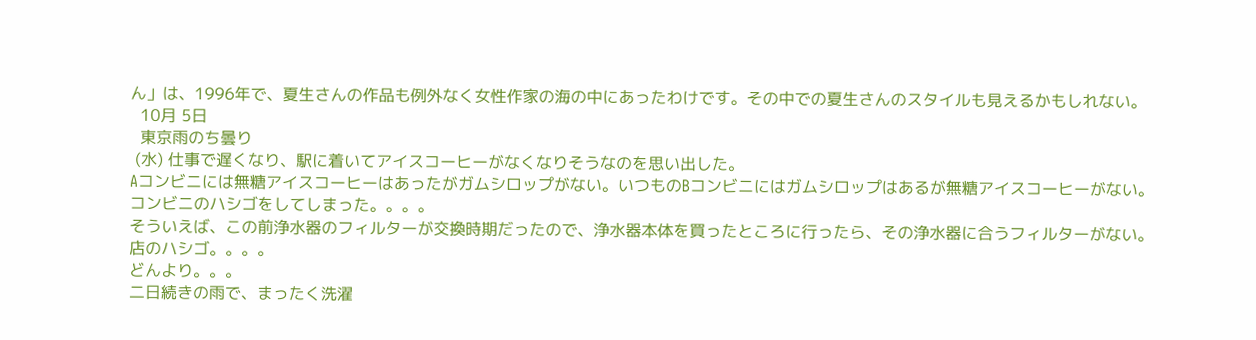ん」は、1996年で、夏生さんの作品も例外なく女性作家の海の中にあったわけです。その中での夏生さんのスタイルも見えるかもしれない。
  10月 5日
  東京雨のち曇り
 (水) 仕事で遅くなり、駅に着いてアイスコーヒーがなくなりそうなのを思い出した。
Aコンビニには無糖アイスコーヒーはあったがガムシロップがない。いつものBコンビニにはガムシロップはあるが無糖アイスコーヒーがない。
コンビニのハシゴをしてしまった。。。。
そういえば、この前浄水器のフィルターが交換時期だったので、浄水器本体を買ったところに行ったら、その浄水器に合うフィルターがない。
店のハシゴ。。。。
どんより。。。
二日続きの雨で、まったく洗濯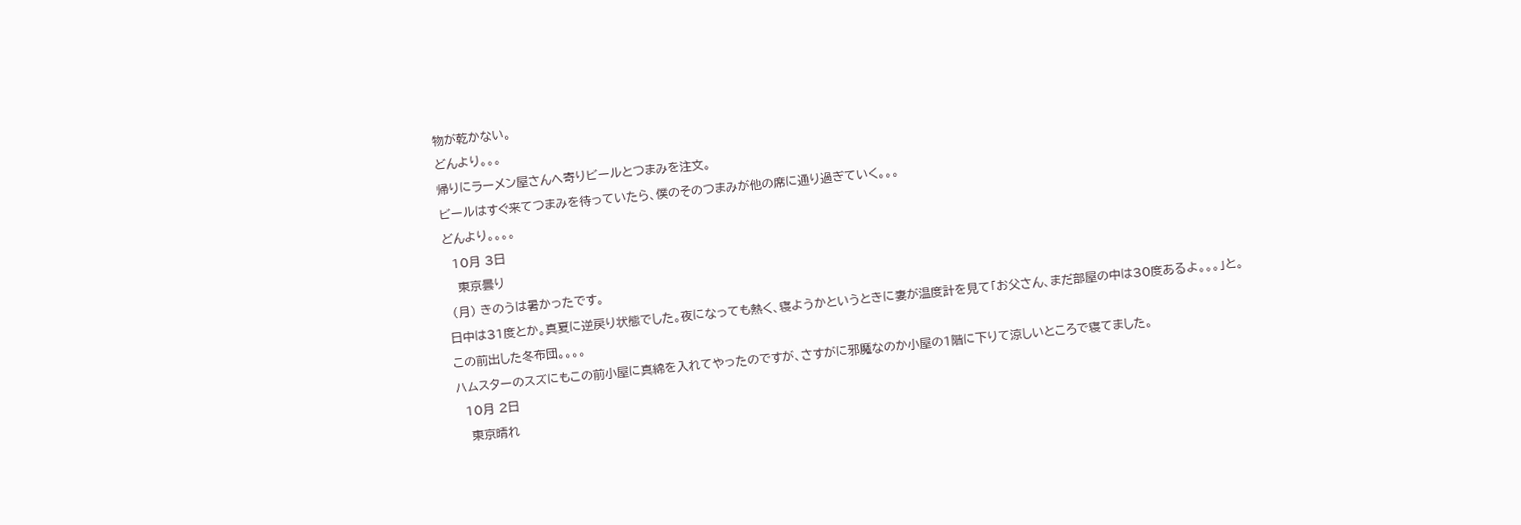物が乾かない。
どんより。。。
帰りにラーメン屋さんへ寄りビールとつまみを注文。
ビールはすぐ来てつまみを待っていたら、僕のそのつまみが他の席に通り過ぎていく。。。
どんより。。。。
  10月 3日
   東京曇り
 (月) きのうは暑かったです。
日中は31度とか。真夏に逆戻り状態でした。夜になっても熱く、寝ようかというときに妻が温度計を見て「お父さん、まだ部屋の中は30度あるよ。。。」と。
この前出した冬布団。。。。
ハムスターのスズにもこの前小屋に真綿を入れてやったのですが、さすがに邪魔なのか小屋の1階に下りて涼しいところで寝てました。
  10月 2日
   東京晴れ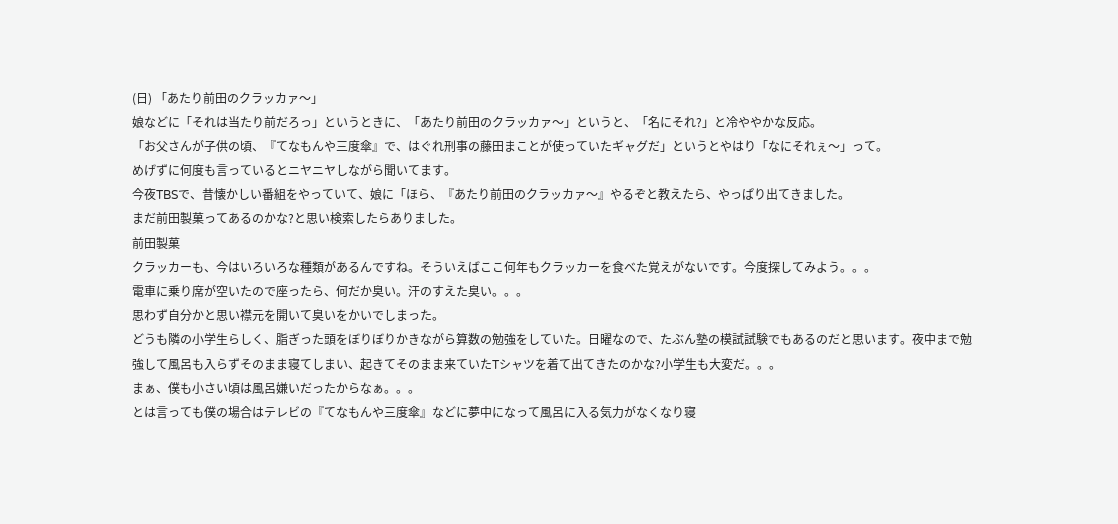(日) 「あたり前田のクラッカァ〜」
娘などに「それは当たり前だろっ」というときに、「あたり前田のクラッカァ〜」というと、「名にそれ?」と冷ややかな反応。
「お父さんが子供の頃、『てなもんや三度傘』で、はぐれ刑事の藤田まことが使っていたギャグだ」というとやはり「なにそれぇ〜」って。
めげずに何度も言っているとニヤニヤしながら聞いてます。
今夜TBSで、昔懐かしい番組をやっていて、娘に「ほら、『あたり前田のクラッカァ〜』やるぞと教えたら、やっぱり出てきました。
まだ前田製菓ってあるのかな?と思い検索したらありました。
前田製菓
クラッカーも、今はいろいろな種類があるんですね。そういえばここ何年もクラッカーを食べた覚えがないです。今度探してみよう。。。
電車に乗り席が空いたので座ったら、何だか臭い。汗のすえた臭い。。。
思わず自分かと思い襟元を開いて臭いをかいでしまった。
どうも隣の小学生らしく、脂ぎった頭をぼりぼりかきながら算数の勉強をしていた。日曜なので、たぶん塾の模試試験でもあるのだと思います。夜中まで勉強して風呂も入らずそのまま寝てしまい、起きてそのまま来ていたTシャツを着て出てきたのかな?小学生も大変だ。。。
まぁ、僕も小さい頃は風呂嫌いだったからなぁ。。。
とは言っても僕の場合はテレビの『てなもんや三度傘』などに夢中になって風呂に入る気力がなくなり寝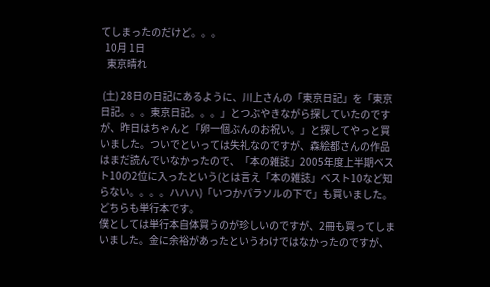てしまったのだけど。。。
  10月 1日
   東京晴れ

 (土) 28日の日記にあるように、川上さんの「東京日記」を「東京日記。。。東京日記。。。」とつぶやきながら探していたのですが、昨日はちゃんと「卵一個ぶんのお祝い。」と探してやっと買いました。ついでといっては失礼なのですが、森絵都さんの作品はまだ読んでいなかったので、「本の雑誌」2005年度上半期ベスト10の2位に入ったという(とは言え「本の雑誌」ベスト10など知らない。。。。ハハハ)「いつかパラソルの下で」も買いました。
どちらも単行本です。
僕としては単行本自体買うのが珍しいのですが、2冊も買ってしまいました。金に余裕があったというわけではなかったのですが、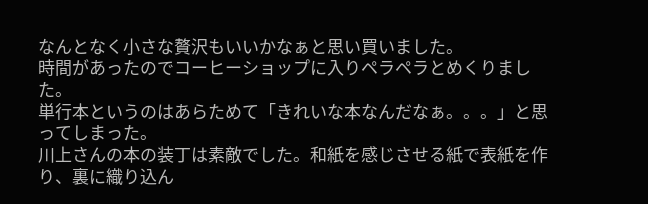なんとなく小さな贅沢もいいかなぁと思い買いました。
時間があったのでコーヒーショップに入りペラペラとめくりました。
単行本というのはあらためて「きれいな本なんだなぁ。。。」と思ってしまった。
川上さんの本の装丁は素敵でした。和紙を感じさせる紙で表紙を作り、裏に織り込ん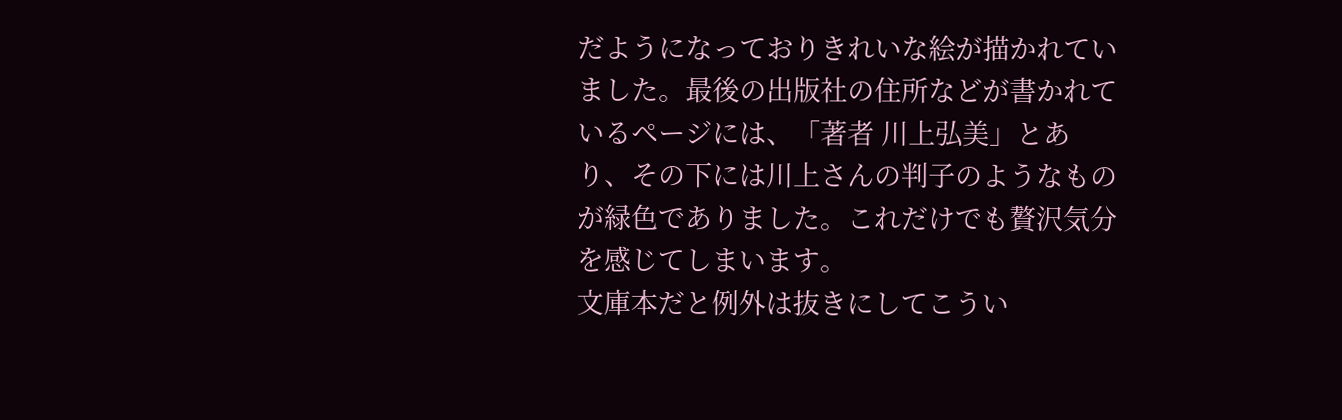だようになっておりきれいな絵が描かれていました。最後の出版社の住所などが書かれているページには、「著者 川上弘美」とあり、その下には川上さんの判子のようなものが緑色でありました。これだけでも贅沢気分を感じてしまいます。
文庫本だと例外は抜きにしてこうい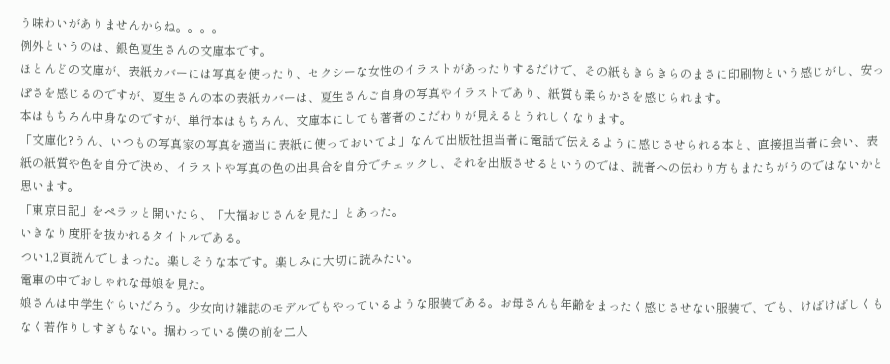う味わいがありませんからね。。。。
例外というのは、銀色夏生さんの文庫本です。
ほとんどの文庫が、表紙カバーには写真を使ったり、セクシーな女性のイラストがあったりするだけで、その紙もきらきらのまさに印刷物という感じがし、安っぽさを感じるのですが、夏生さんの本の表紙カバーは、夏生さんご自身の写真やイラストであり、紙質も柔らかさを感じられます。
本はもちろん中身なのですが、単行本はもちろん、文庫本にしても著者のこだわりが見えるとうれしくなります。
「文庫化?うん、いつもの写真家の写真を適当に表紙に使っておいてよ」なんて出版社担当者に電話で伝えるように感じさせられる本と、直接担当者に会い、表紙の紙質や色を自分で決め、イラストや写真の色の出具合を自分でチェックし、それを出版させるというのでは、読者への伝わり方もまたちがうのではないかと思います。
「東京日記」をペラッと開いたら、「大福おじさんを見た」とあった。
いきなり度肝を抜かれるタイトルである。
つい1,2頁読んでしまった。楽しそうな本です。楽しみに大切に読みたい。
電車の中でおしゃれな母娘を見た。
娘さんは中学生ぐらいだろう。少女向け雑誌のモデルでもやっているような服装である。お母さんも年齢をまったく感じさせない服装で、でも、けばけばしくもなく若作りしすぎもない。据わっている僕の前を二人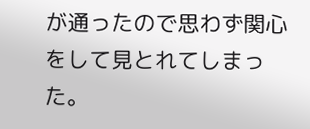が通ったので思わず関心をして見とれてしまった。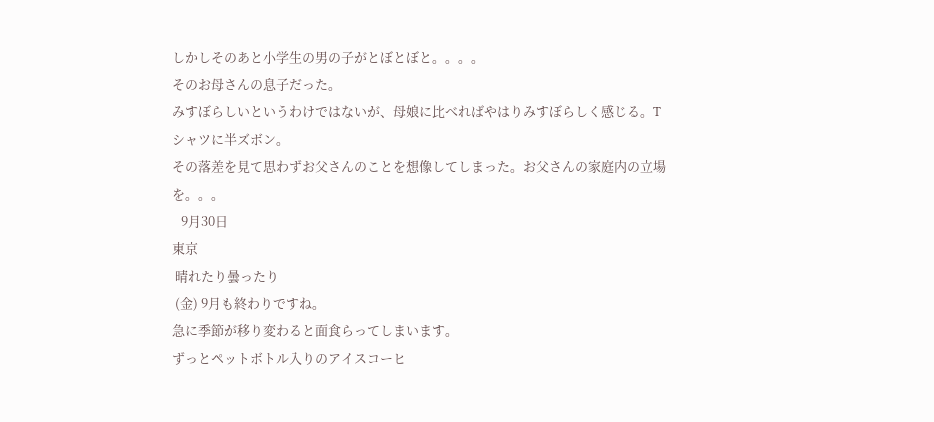しかしそのあと小学生の男の子がとぼとぼと。。。。
そのお母さんの息子だった。
みすぼらしいというわけではないが、母娘に比べればやはりみすぼらしく感じる。Tシャツに半ズボン。
その落差を見て思わずお父さんのことを想像してしまった。お父さんの家庭内の立場を。。。
   9月30日
東京
 晴れたり曇ったり
 (金) 9月も終わりですね。
急に季節が移り変わると面食らってしまいます。
ずっとペットボトル入りのアイスコーヒ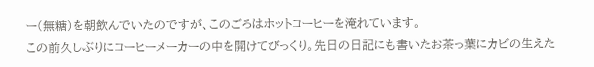ー(無糖)を朝飲んでいたのですが、このごろはホットコーヒーを淹れています。
この前久しぶりにコーヒーメーカーの中を開けてびっくり。先日の日記にも書いたお茶っ葉にカビの生えた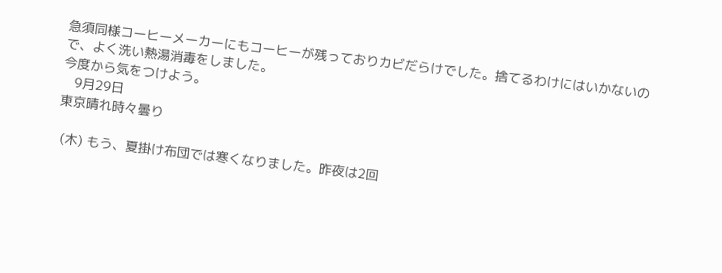急須同様コーヒーメーカーにもコーヒーが残っておりカビだらけでした。捨てるわけにはいかないので、よく洗い熱湯消毒をしました。
今度から気をつけよう。
   9月29日
東京晴れ時々曇り

 (木) もう、夏掛け布団では寒くなりました。昨夜は2回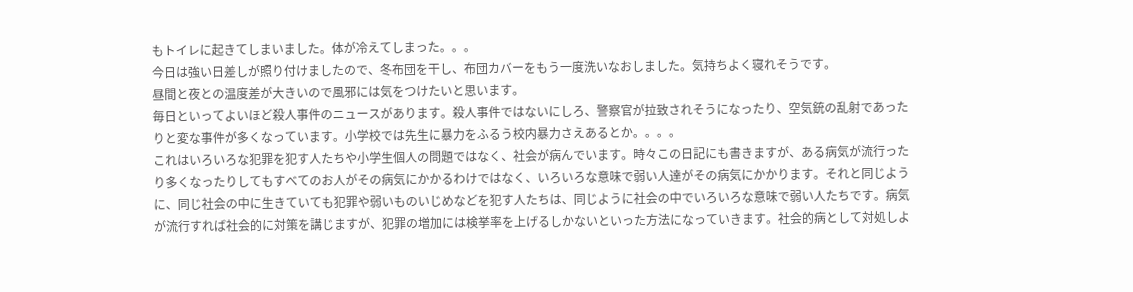もトイレに起きてしまいました。体が冷えてしまった。。。
今日は強い日差しが照り付けましたので、冬布団を干し、布団カバーをもう一度洗いなおしました。気持ちよく寝れそうです。
昼間と夜との温度差が大きいので風邪には気をつけたいと思います。
毎日といってよいほど殺人事件のニュースがあります。殺人事件ではないにしろ、警察官が拉致されそうになったり、空気銃の乱射であったりと変な事件が多くなっています。小学校では先生に暴力をふるう校内暴力さえあるとか。。。。
これはいろいろな犯罪を犯す人たちや小学生個人の問題ではなく、社会が病んでいます。時々この日記にも書きますが、ある病気が流行ったり多くなったりしてもすべてのお人がその病気にかかるわけではなく、いろいろな意味で弱い人達がその病気にかかります。それと同じように、同じ社会の中に生きていても犯罪や弱いものいじめなどを犯す人たちは、同じように社会の中でいろいろな意味で弱い人たちです。病気が流行すれば社会的に対策を講じますが、犯罪の増加には検挙率を上げるしかないといった方法になっていきます。社会的病として対処しよ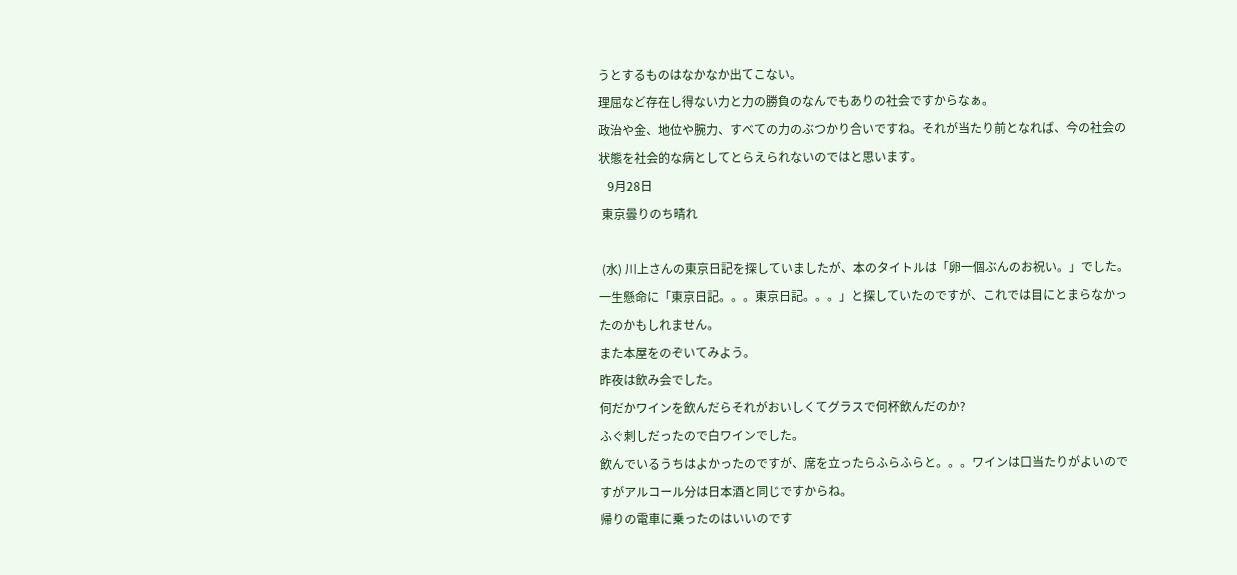うとするものはなかなか出てこない。
理屈など存在し得ない力と力の勝負のなんでもありの社会ですからなぁ。
政治や金、地位や腕力、すべての力のぶつかり合いですね。それが当たり前となれば、今の社会の状態を社会的な病としてとらえられないのではと思います。
   9月28日
 東京曇りのち晴れ

 (水) 川上さんの東京日記を探していましたが、本のタイトルは「卵一個ぶんのお祝い。」でした。一生懸命に「東京日記。。。東京日記。。。」と探していたのですが、これでは目にとまらなかったのかもしれません。
また本屋をのぞいてみよう。
昨夜は飲み会でした。
何だかワインを飲んだらそれがおいしくてグラスで何杯飲んだのか?
ふぐ刺しだったので白ワインでした。
飲んでいるうちはよかったのですが、席を立ったらふらふらと。。。ワインは口当たりがよいのですがアルコール分は日本酒と同じですからね。
帰りの電車に乗ったのはいいのです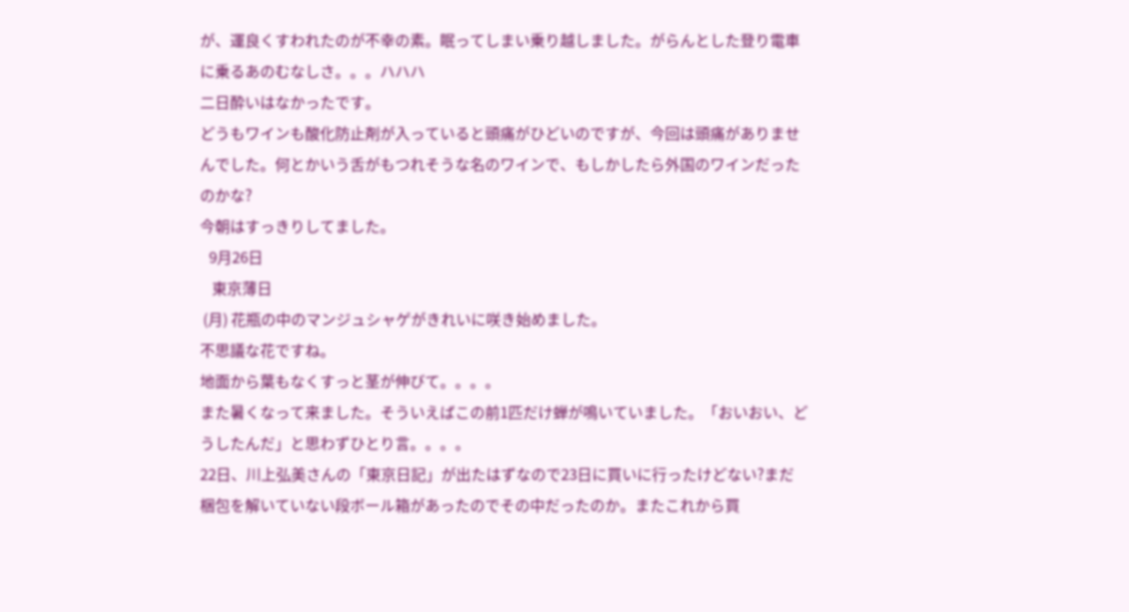が、運良くすわれたのが不幸の素。眠ってしまい乗り越しました。がらんとした登り電車に乗るあのむなしさ。。。ハハハ
二日酔いはなかったです。
どうもワインも酸化防止剤が入っていると頭痛がひどいのですが、今回は頭痛がありませんでした。何とかいう舌がもつれそうな名のワインで、もしかしたら外国のワインだったのかな?
今朝はすっきりしてました。
   9月26日
    東京薄日
 (月) 花瓶の中のマンジュシャゲがきれいに咲き始めました。
不思議な花ですね。
地面から葉もなくすっと茎が伸びて。。。。
また暑くなって来ました。そういえばこの前1匹だけ蝉が鳴いていました。「おいおい、どうしたんだ」と思わずひとり言。。。。
22日、川上弘美さんの「東京日記」が出たはずなので23日に買いに行ったけどない?まだ梱包を解いていない段ボール箱があったのでその中だったのか。またこれから買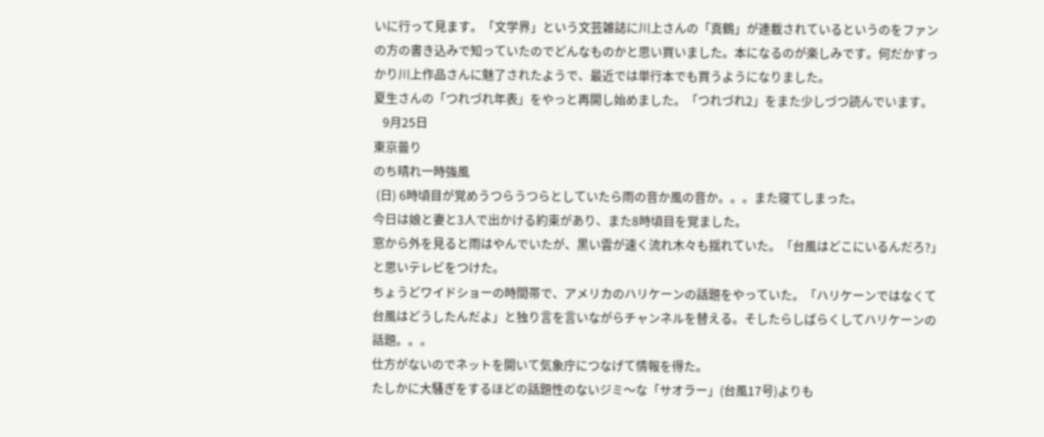いに行って見ます。「文学界」という文芸雑誌に川上さんの「真鶴」が連載されているというのをファンの方の書き込みで知っていたのでどんなものかと思い買いました。本になるのが楽しみです。何だかすっかり川上作品さんに魅了されたようで、最近では単行本でも買うようになりました。
夏生さんの「つれづれ年表」をやっと再開し始めました。「つれづれ2」をまた少しづつ読んでいます。
   9月25日
東京曇り
のち晴れ一時強風
 (日) 6時頃目が覚めうつらうつらとしていたら雨の音か風の音か。。。また寝てしまった。
今日は娘と妻と3人で出かける約束があり、また8時頃目を覚ました。
窓から外を見ると雨はやんでいたが、黒い雲が速く流れ木々も揺れていた。「台風はどこにいるんだろ?」と思いテレビをつけた。
ちょうどワイドショーの時間帯で、アメリカのハリケーンの話題をやっていた。「ハリケーンではなくて台風はどうしたんだよ」と独り言を言いながらチャンネルを替える。そしたらしばらくしてハリケーンの話題。。。
仕方がないのでネットを開いて気象庁につなげて情報を得た。
たしかに大騒ぎをするほどの話題性のないジミ〜な「サオラー」(台風17号)よりも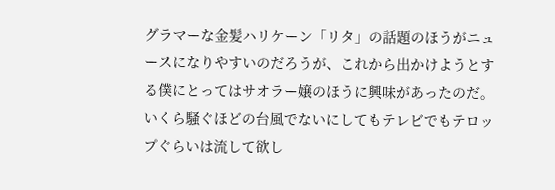グラマーな金髪ハリケーン「リタ」の話題のほうがニュースになりやすいのだろうが、これから出かけようとする僕にとってはサオラー嬢のほうに興味があったのだ。
いくら騒ぐほどの台風でないにしてもテレビでもテロップぐらいは流して欲し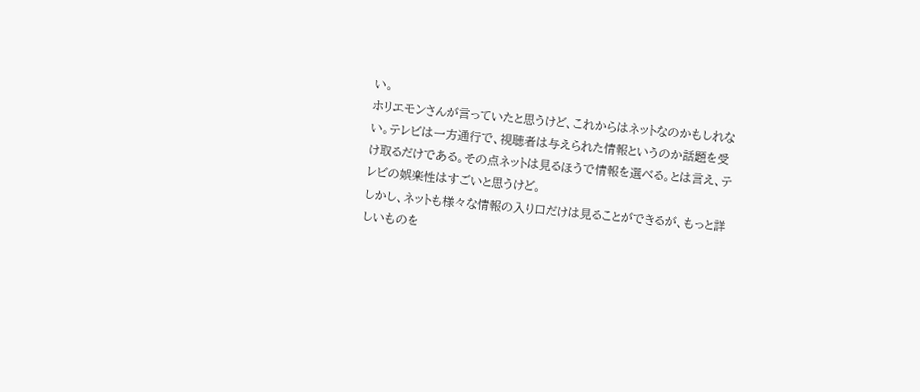い。
ホリエモンさんが言っていたと思うけど、これからはネットなのかもしれない。テレビは一方通行で、視聴者は与えられた情報というのか話題を受け取るだけである。その点ネットは見るほうで情報を選べる。とは言え、テレビの娯楽性はすごいと思うけど。
しかし、ネットも様々な情報の入り口だけは見ることができるが、もっと詳しいものを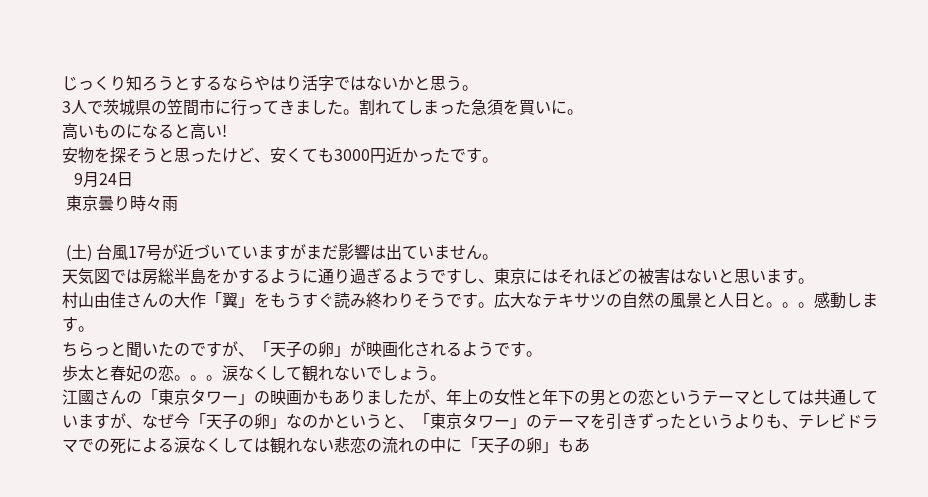じっくり知ろうとするならやはり活字ではないかと思う。
3人で茨城県の笠間市に行ってきました。割れてしまった急須を買いに。
高いものになると高い!
安物を探そうと思ったけど、安くても3000円近かったです。
   9月24日
 東京曇り時々雨

 (土) 台風17号が近づいていますがまだ影響は出ていません。
天気図では房総半島をかするように通り過ぎるようですし、東京にはそれほどの被害はないと思います。
村山由佳さんの大作「翼」をもうすぐ読み終わりそうです。広大なテキサツの自然の風景と人日と。。。感動します。
ちらっと聞いたのですが、「天子の卵」が映画化されるようです。
歩太と春妃の恋。。。涙なくして観れないでしょう。
江國さんの「東京タワー」の映画かもありましたが、年上の女性と年下の男との恋というテーマとしては共通していますが、なぜ今「天子の卵」なのかというと、「東京タワー」のテーマを引きずったというよりも、テレビドラマでの死による涙なくしては観れない悲恋の流れの中に「天子の卵」もあ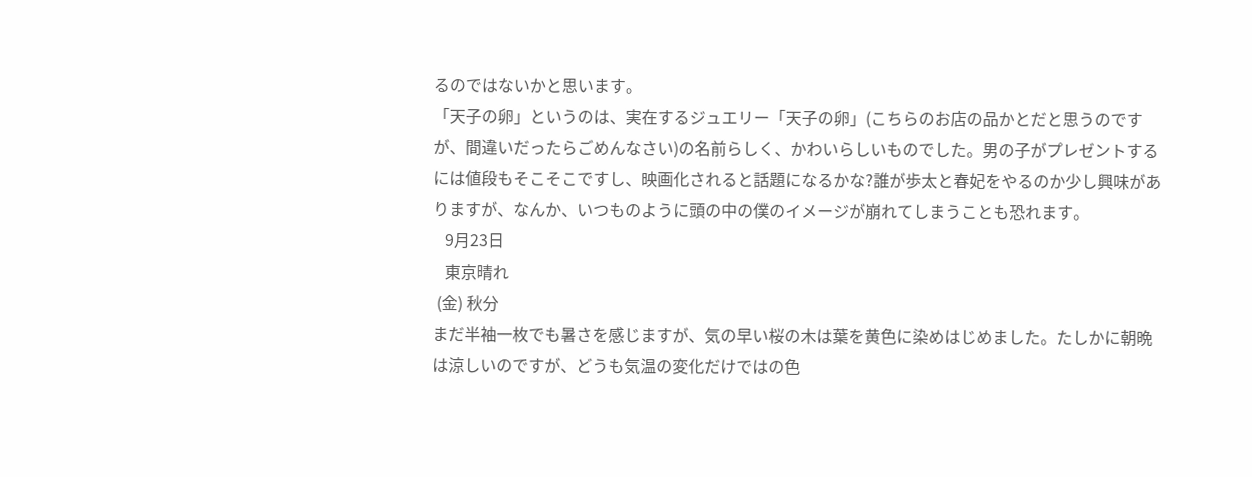るのではないかと思います。
「天子の卵」というのは、実在するジュエリー「天子の卵」(こちらのお店の品かとだと思うのですが、間違いだったらごめんなさい)の名前らしく、かわいらしいものでした。男の子がプレゼントするには値段もそこそこですし、映画化されると話題になるかな?誰が歩太と春妃をやるのか少し興味がありますが、なんか、いつものように頭の中の僕のイメージが崩れてしまうことも恐れます。
   9月23日
   東京晴れ
 (金) 秋分
まだ半袖一枚でも暑さを感じますが、気の早い桜の木は葉を黄色に染めはじめました。たしかに朝晩は涼しいのですが、どうも気温の変化だけではの色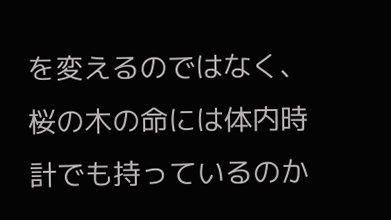を変えるのではなく、桜の木の命には体内時計でも持っているのか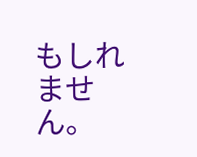もしれません。